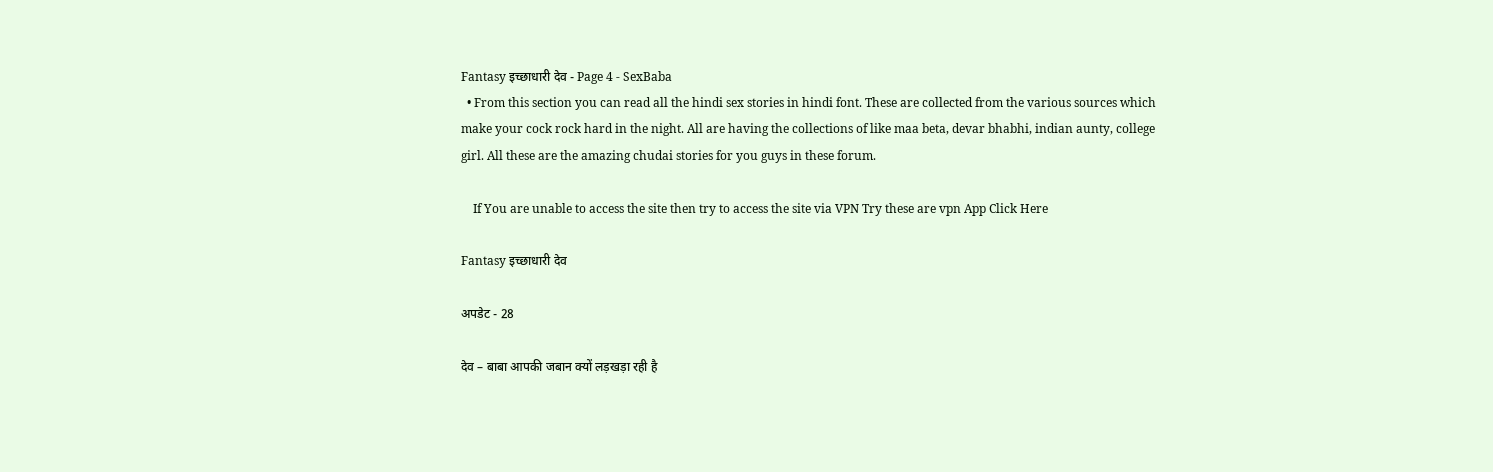Fantasy इच्छाधारी देव - Page 4 - SexBaba
  • From this section you can read all the hindi sex stories in hindi font. These are collected from the various sources which make your cock rock hard in the night. All are having the collections of like maa beta, devar bhabhi, indian aunty, college girl. All these are the amazing chudai stories for you guys in these forum.

    If You are unable to access the site then try to access the site via VPN Try these are vpn App Click Here

Fantasy इच्छाधारी देव

अपडेट - 28

देव – बाबा आपकी जबान क्यों लड़खड़ा रही है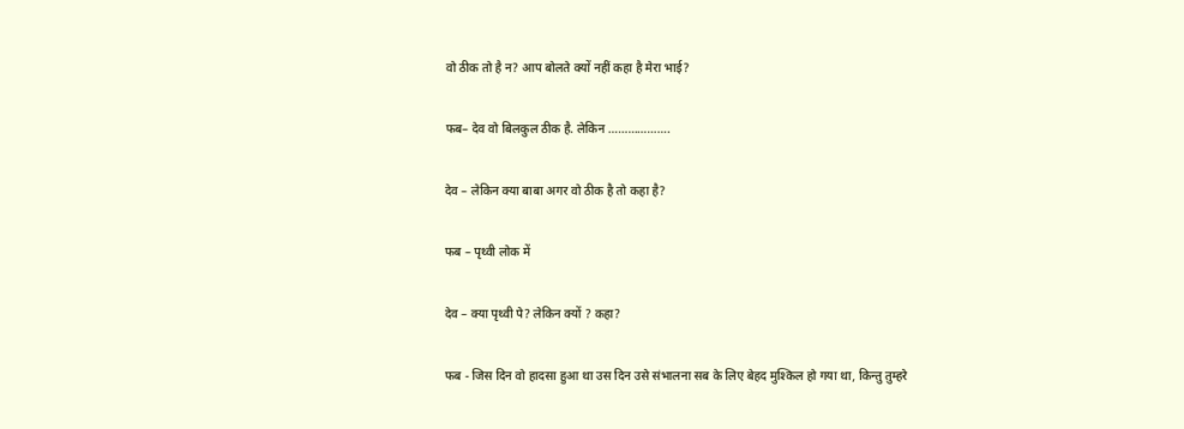वो ठीक तो है न? आप बोलते क्यों नहीं कहा है मेरा भाई?

फब– देव वो बिलकुल ठीक है. लेकिन ……………….

देव – लेकिन क्या बाबा अगर वो ठीक है तो कहा है?

फब – पृथ्वी लोक में

देव – क्या पृथ्वी पे? लेकिन क्यों ? कहा?

फब - जिस दिन वो हादसा हुआ था उस दिन उसे संभालना सब के लिए बेहद मुश्किल हो गया था, किन्तु तुम्हरे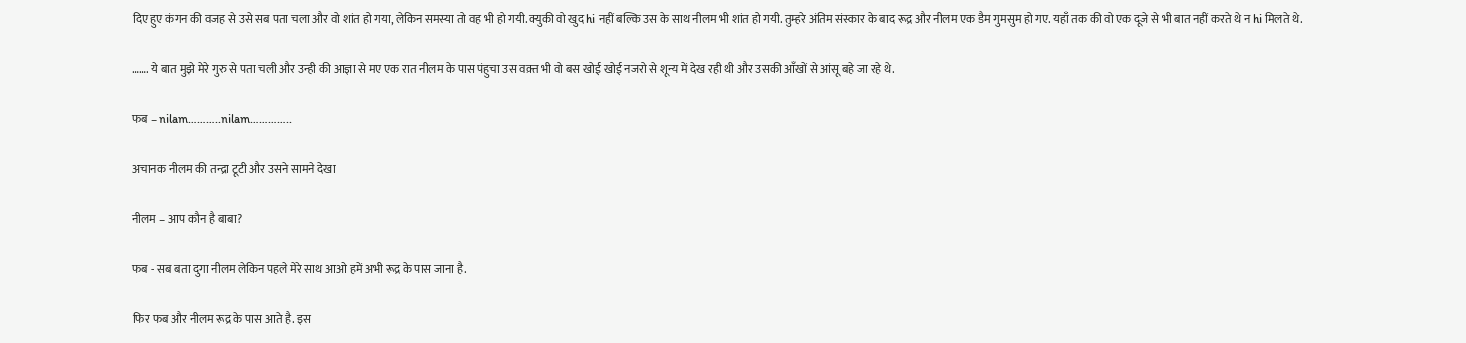दिए हुए कंगन की वजह से उसे सब पता चला और वो शांत हो गया, लेकिन समस्या तो वह भी हो गयी. क्युकी वो खुद hi नहीं बल्कि उस के साथ नीलम भी शांत हो गयी. तुम्हरे अंतिम संस्कार के बाद रूद्र और नीलम एक डैम गुमसुम हो गए. यहाँ तक की वो एक दूजे से भी बात नहीं करते थे न hi मिलते थे.

……. ये बात मुझे मेरे गुरु से पता चली और उन्ही की आज्ञा से मए एक रात नीलम के पास पंहुचा उस वक़्त भी वो बस खोई खोई नजरो से शून्य में देख रही थी और उसकी आँखों से आंसू बहे जा रहे थे.

फब – nilam………..nilam…………..

अचानक नीलम की तन्द्रा टूटी और उसने सामने देखा

नीलम – आप कौन है बाबा?

फब - सब बता दुगा नीलम लेकिन पहले मेरे साथ आओ हमें अभी रूद्र के पास जाना है.

फिर फब और नीलम रूद्र के पास आते है. इस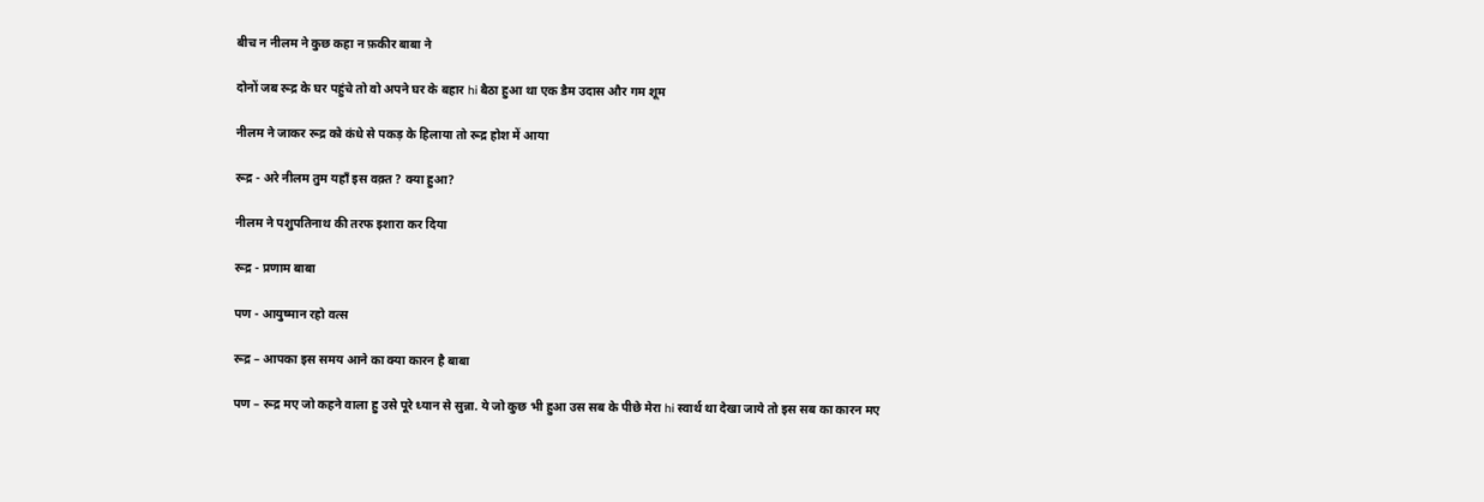बीच न नीलम ने कुछ कहा न फ़कीर बाबा ने

दोनों जब रूद्र के घर पहुंचे तो वो अपने घर के बहार hi बैठा हुआ था एक डैम उदास और गम शूम

नीलम ने जाकर रूद्र को कंधे से पकड़ के हिलाया तो रूद्र होश में आया

रूद्र - अरे नीलम तुम यहाँ इस वक़्त ? क्या हुआ?

नीलम ने पशुपतिनाथ की तरफ इशारा कर दिया

रूद्र - प्रणाम बाबा

पण - आयुष्मान रहो वत्स

रूद्र – आपका इस समय आने का क्या कारन है बाबा

पण – रूद्र मए जो कहने वाला हु उसे पूरे ध्यान से सुन्ना. ये जो कुछ भी हुआ उस सब के पीछे मेरा hi स्वार्थ था देखा जाये तो इस सब का कारन मए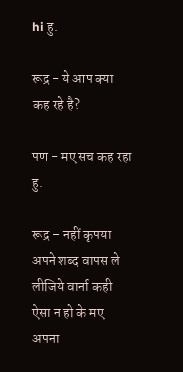hi हु.

रूद्र - ये आप क्या कह रहे है?

पण - मए सच कह रहा हु.

रूद्र – नहीं कृपया अपने शब्द वापस ले लीजिये वार्ना कही ऐसा न हो के मए अपना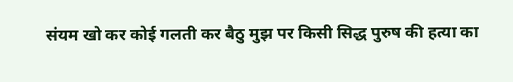संयम खो कर कोई गलती कर बैठु मुझ पर किसी सिद्ध पुरुष की हत्या का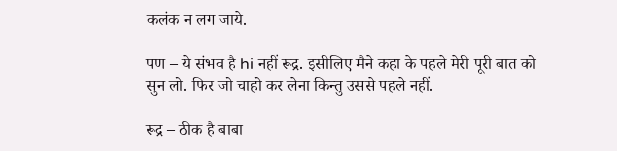कलंक न लग जाये.

पण – ये संभव है hi नहीं रूद्र. इसीलिए मैने कहा के पहले मेरी पूरी बात को सुन लो. फिर जो चाहो कर लेना किन्तु उससे पहले नहीं.

रूद्र – ठीक है बाबा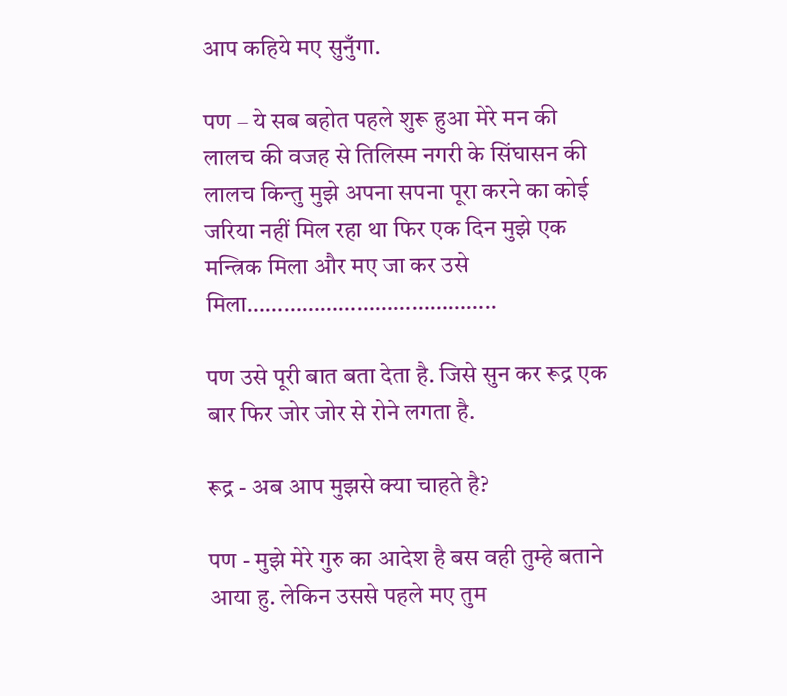आप कहिये मए सुनुँगा.

पण – ये सब बहोत पहले शुरू हुआ मेरे मन की लालच की वजह से तिलिस्म नगरी के सिंघासन की लालच किन्तु मुझे अपना सपना पूरा करने का कोई जरिया नहीं मिल रहा था फिर एक दिन मुझे एक मन्त्रिक मिला और मए जा कर उसे मिला…………………………………..

पण उसे पूरी बात बता देता है. जिसे सुन कर रूद्र एक बार फिर जोर जोर से रोने लगता है.

रूद्र - अब आप मुझसे क्या चाहते है?

पण - मुझे मेरे गुरु का आदेश है बस वही तुम्हे बताने आया हु. लेकिन उससे पहले मए तुम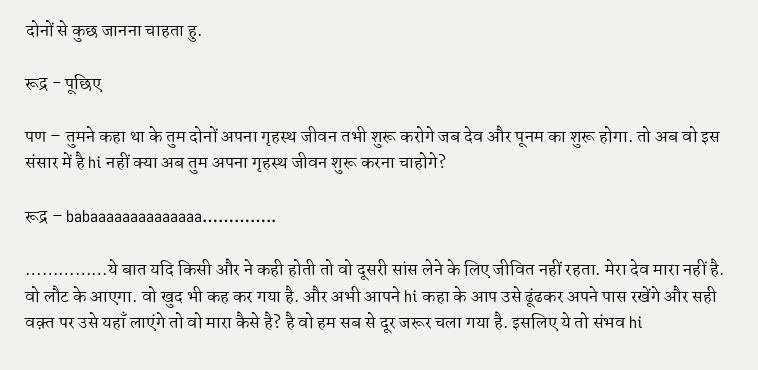दोनों से कुछ जानना चाहता हु.

रूद्र - पूछिए

पण – तुमने कहा था के तुम दोनों अपना गृहस्थ जीवन तभी शुरू करोगे जब देव और पूनम का शुरू होगा. तो अब वो इस संसार में है hi नहीं क्या अब तुम अपना गृहस्थ जीवन शुरू करना चाहोगे?

रूद्र – babaaaaaaaaaaaaaa…………..

……………ये बात यदि किसी और ने कही होती तो वो दूसरी सांस लेने के लिए जीवित नहीं रहता. मेरा देव मारा नहीं है. वो लौट के आएगा. वो खुद भी कह कर गया है. और अभी आपने hi कहा के आप उसे ढूंढकर अपने पास रखेंगे और सही वक़्त पर उसे यहाँ लाएंगे तो वो मारा कैसे है? है वो हम सब से दूर जरूर चला गया है. इसलिए ये तो संभव hi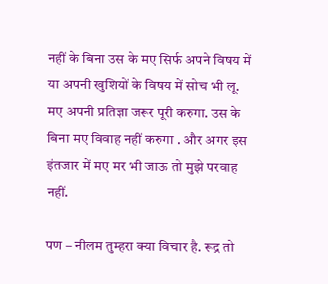नहीं के बिना उस के मए सिर्फ अपने विषय में या अपनी खुशियों के विषय में सोच भी लू. मए अपनी प्रतिज्ञा जरूर पूरी करुगा. उस के बिना मए विवाह नहीं करुगा . और अगर इस इंतजार में मए मर भी जाऊ तो मुझे परवाह नहीं.

पण – नीलम तुम्हरा क्या विचार है. रूद्र तो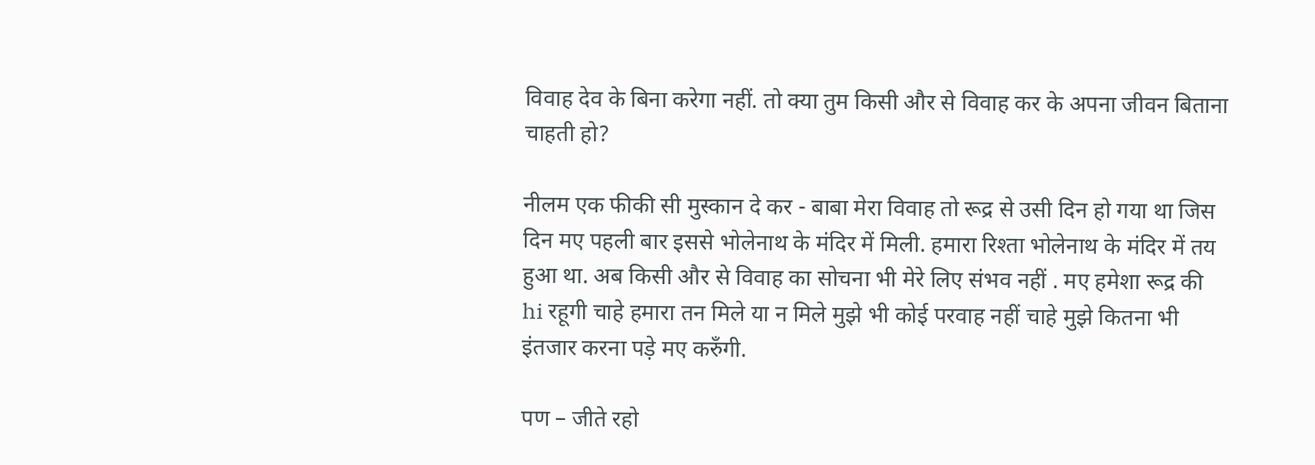विवाह देव के बिना करेगा नहीं. तो क्या तुम किसी और से विवाह कर के अपना जीवन बिताना चाहती हो?

नीलम एक फीकी सी मुस्कान दे कर - बाबा मेरा विवाह तो रूद्र से उसी दिन हो गया था जिस दिन मए पहली बार इससे भोलेनाथ के मंदिर में मिली. हमारा रिश्ता भोलेनाथ के मंदिर में तय हुआ था. अब किसी और से विवाह का सोचना भी मेरे लिए संभव नहीं . मए हमेशा रूद्र की hi रहूगी चाहे हमारा तन मिले या न मिले मुझे भी कोई परवाह नहीं चाहे मुझे कितना भी इंतजार करना पड़े मए करुँगी.

पण – जीते रहो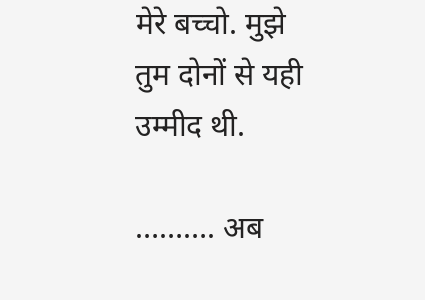मेरे बच्चो. मुझे तुम दोनों से यही उम्मीद थी.

………. अब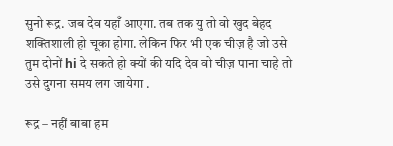सुनो रूद्र. जब देव यहाँ आएगा. तब तक यु तो वो खुद बेहद शक्तिशाली हो चूका होगा. लेकिन फिर भी एक चीज़ है जो उसे तुम दोनों hi दे सकते हो क्यों की यदि देव वो चीज़ पाना चाहे तो उसे दुगना समय लग जायेगा .

रूद्र – नहीं बाबा हम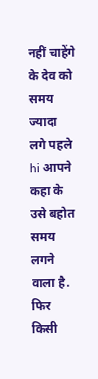नहीं चाहेंगे के देव को समय ज्यादा लगे पहले hi आपने कहा के उसे बहोत समय लगने वाला है. फिर किसी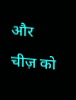और चीज़ को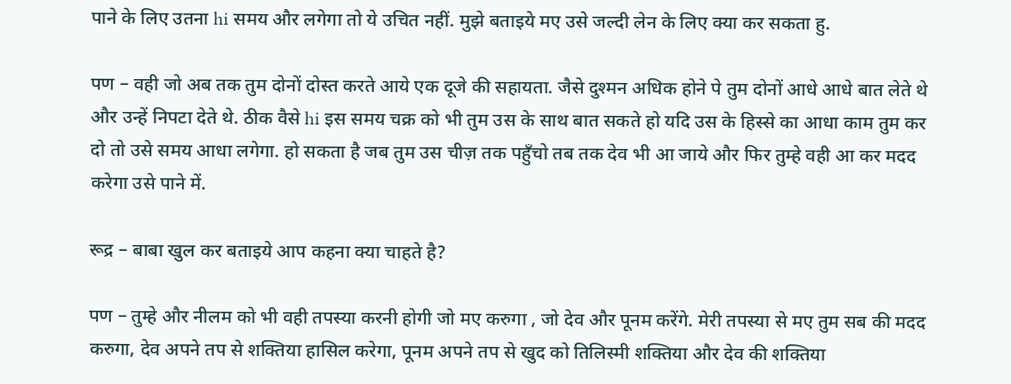पाने के लिए उतना hi समय और लगेगा तो ये उचित नहीं. मुझे बताइये मए उसे जल्दी लेन के लिए क्या कर सकता हु.

पण – वही जो अब तक तुम दोनों दोस्त करते आये एक दूजे की सहायता. जैसे दुश्मन अधिक होने पे तुम दोनों आधे आधे बात लेते थे और उन्हें निपटा देते थे. ठीक वैसे hi इस समय चक्र को भी तुम उस के साथ बात सकते हो यदि उस के हिस्से का आधा काम तुम कर दो तो उसे समय आधा लगेगा. हो सकता है जब तुम उस चीज़ तक पहुँचो तब तक देव भी आ जाये और फिर तुम्हे वही आ कर मदद करेगा उसे पाने में.

रूद्र – बाबा खुल कर बताइये आप कहना क्या चाहते है?

पण – तुम्हे और नीलम को भी वही तपस्या करनी होगी जो मए करुगा , जो देव और पूनम करेंगे. मेरी तपस्या से मए तुम सब की मदद करुगा, देव अपने तप से शक्तिया हासिल करेगा, पूनम अपने तप से खुद को तिलिस्मी शक्तिया और देव की शक्तिया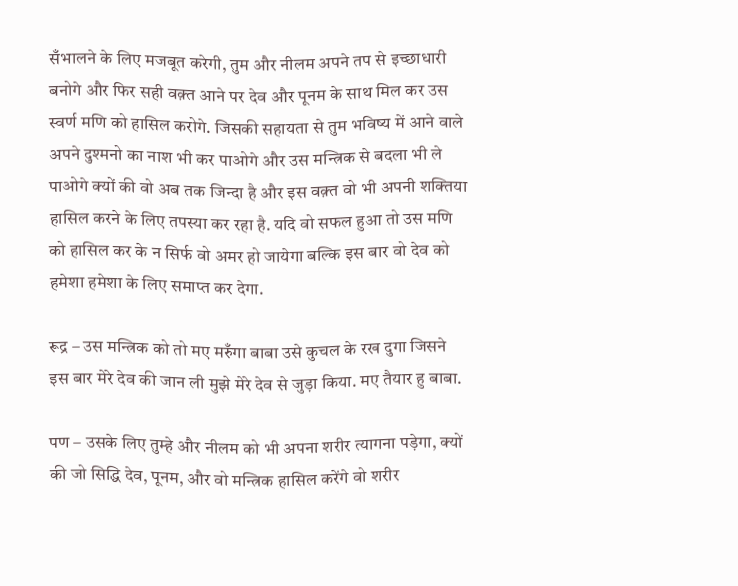सँभालने के लिए मजबूत करेगी, तुम और नीलम अपने तप से इच्छाधारी बनोगे और फिर सही वक़्त आने पर देव और पूनम के साथ मिल कर उस स्वर्ण मणि को हासिल करोगे. जिसकी सहायता से तुम भविष्य में आने वाले अपने दुश्मनो का नाश भी कर पाओगे और उस मन्त्रिक से बदला भी ले पाओगे क्यों की वो अब तक जिन्दा है और इस वक़्त वो भी अपनी शक्तिया हासिल करने के लिए तपस्या कर रहा है. यदि वो सफल हुआ तो उस मणि को हासिल कर के न सिर्फ वो अमर हो जायेगा बल्कि इस बार वो देव को हमेशा हमेशा के लिए समाप्त कर देगा.

रूद्र – उस मन्त्रिक को तो मए मरुँगा बाबा उसे कुचल के रख दुगा जिसने इस बार मेरे देव की जान ली मुझे मेरे देव से जुड़ा किया. मए तैयार हु बाबा.

पण – उसके लिए तुम्हे और नीलम को भी अपना शरीर त्यागना पड़ेगा, क्यों की जो सिद्धि देव, पूनम, और वो मन्त्रिक हासिल करेंगे वो शरीर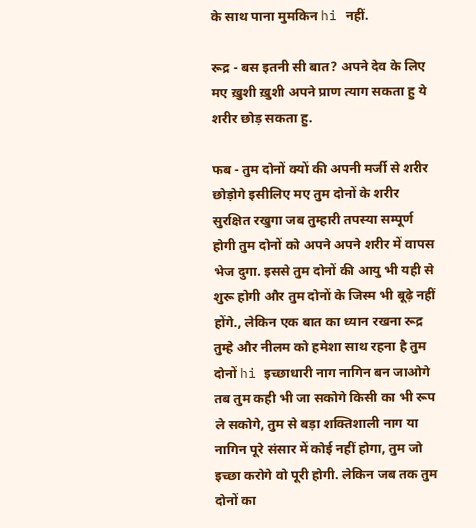के साथ पाना मुमकिन hi नहीं.

रूद्र - बस इतनी सी बात? अपने देव के लिए मए ख़ुशी ख़ुशी अपने प्राण त्याग सकता हु ये शरीर छोड़ सकता हु.

फब - तुम दोनों क्यों की अपनी मर्जी से शरीर छोड़ोगे इसीलिए मए तुम दोनों के शरीर सुरक्षित रखुगा जब तुम्हारी तपस्या सम्पूर्ण होगी तुम दोनों को अपने अपने शरीर में वापस भेज दुगा. इससे तुम दोनों की आयु भी यही से शुरू होगी और तुम दोनों के जिस्म भी बूढ़े नहीं होंगे., लेकिन एक बात का ध्यान रखना रूद्र तुम्हे और नीलम को हमेशा साथ रहना है तुम दोनों hi इच्छाधारी नाग नागिन बन जाओगे तब तुम कही भी जा सकोगे किसी का भी रूप ले सकोगे, तुम से बड़ा शक्तिशाली नाग या नागिन पूरे संसार में कोई नहीं होगा, तुम जो इच्छा करोगे वो पूरी होगी. लेकिन जब तक तुम दोनों का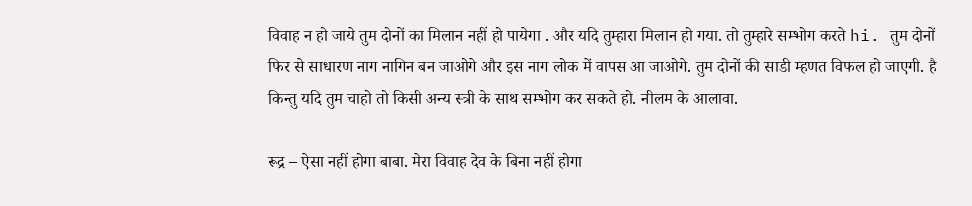विवाह न हो जाये तुम दोनों का मिलान नहीं हो पायेगा . और यदि तुम्हारा मिलान हो गया. तो तुम्हारे सम्भोग करते hi. तुम दोनों फिर से साधारण नाग नागिन बन जाओगे और इस नाग लोक में वापस आ जाओगे. तुम दोनों की साडी म्हणत विफल हो जाएगी. है किन्तु यदि तुम चाहो तो किसी अन्य स्त्री के साथ सम्भोग कर सकते हो. नीलम के आलावा.

रूद्र – ऐसा नहीं होगा बाबा. मेरा विवाह देव के बिना नहीं होगा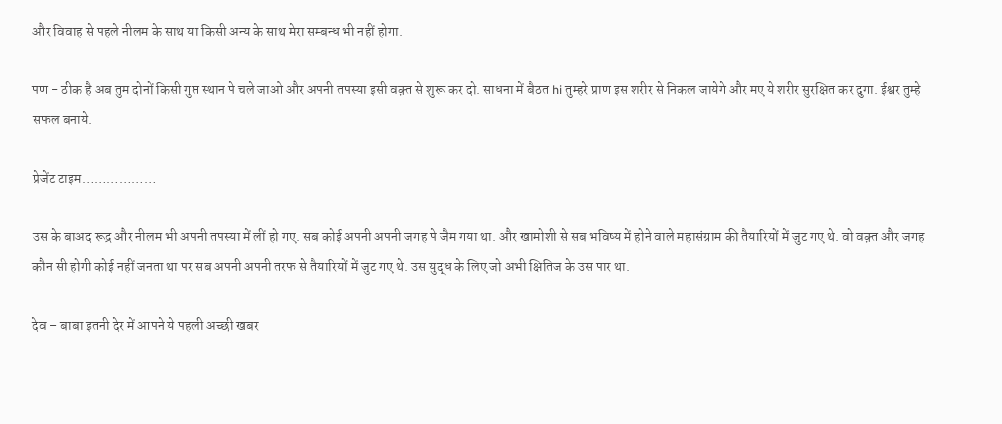और विवाह से पहले नीलम के साथ या किसी अन्य के साथ मेरा सम्बन्ध भी नहीं होगा.

पण - ठीक है अब तुम दोनों किसी गुप्त स्थान पे चले जाओ और अपनी तपस्या इसी वक़्त से शुरू कर दो. साधना में बैठत hi तुम्हरे प्राण इस शरीर से निकल जायेगे और मए ये शरीर सुरक्षित कर दुगा. ईश्वर तुम्हे सफल बनाये.

प्रेजेंट टाइम………………

उस के बाअद रूद्र और नीलम भी अपनी तपस्या में लीं हो गए. सब कोई अपनी अपनी जगह पे जैम गया था. और खामोशी से सब भविष्य में होने वाले महासंग्राम की तैयारियों में जुट गए थे. वो वक़्त और जगह कौन सी होगी कोई नहीं जनता था पर सब अपनी अपनी तरफ से तैयारियों में जुट गए थे. उस युद्ध के लिए जो अभी क्षितिज के उस पार था.

देव – बाबा इतनी देर में आपने ये पहली अच्छी खबर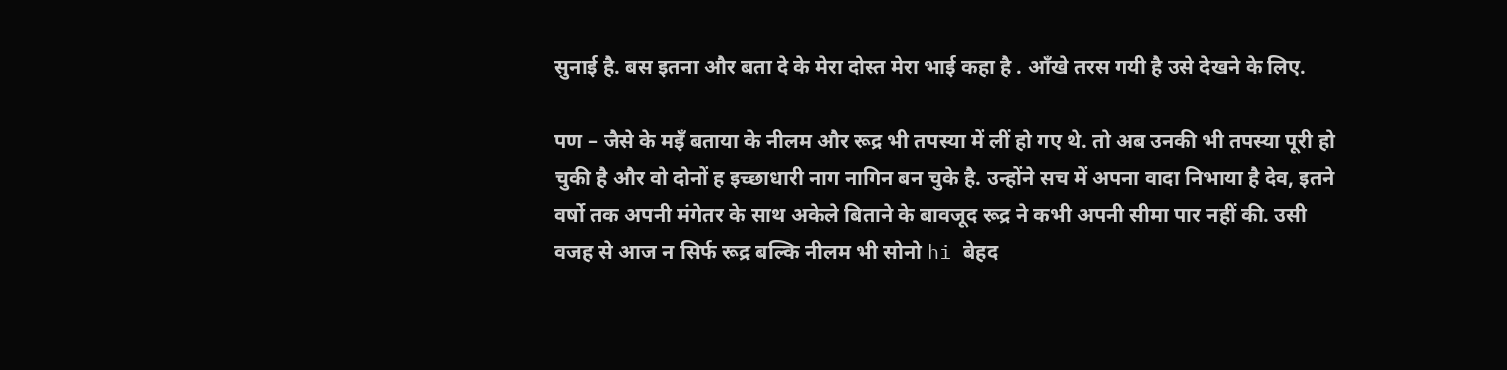सुनाई है. बस इतना और बता दे के मेरा दोस्त मेरा भाई कहा है . आँखे तरस गयी है उसे देखने के लिए.

पण – जैसे के मइँ बताया के नीलम और रूद्र भी तपस्या में लीं हो गए थे. तो अब उनकी भी तपस्या पूरी हो चुकी है और वो दोनों ह इच्छाधारी नाग नागिन बन चुके है. उन्होंने सच में अपना वादा निभाया है देव, इतने वर्षो तक अपनी मंगेतर के साथ अकेले बिताने के बावजूद रूद्र ने कभी अपनी सीमा पार नहीं की. उसी वजह से आज न सिर्फ रूद्र बल्कि नीलम भी सोनो hi बेहद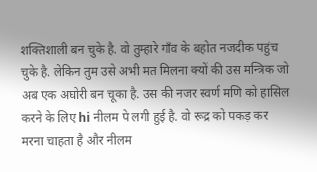शक्तिशाली बन चुके है. वो तुम्हारे गाँव के बहोत नजदीक पहुंच चुके है. लेकिन तुम उसे अभी मत मिलना क्यों की उस मन्त्रिक जो अब एक अघोरी बन चूका है. उस की नजर स्वर्ण मणि को हासिल करने के लिए hi नीलम पे लगी हुई है. वो रूद्र को पकड़ कर मरना चाहता है और नीलम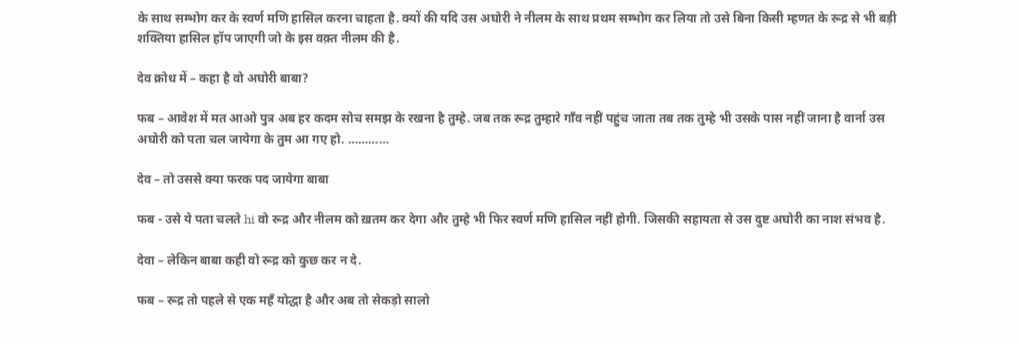के साथ सम्भोग कर के स्वर्ण मणि हासिल करना चाहता है. क्यों की यदि उस अघोरी ने नीलम के साथ प्रथम सम्भोग कर लिया तो उसे बिना किसी म्हणत के रूद्र से भी बड़ी शक्तिया हासिल हॉप जाएगी जो के इस वक़्त नीलम की है.

देव क्रोध में – कहा है वो अघोरी बाबा?

फब – आवेश में मत आओ पुत्र अब हर कदम सोच समझ के रखना है तुम्हे. जब तक रूद्र तुम्हारे गाँव नहीं पहुंच जाता तब तक तुम्हे भी उसके पास नहीं जाना है वार्ना उस अघोरी को पता चल जायेगा के तुम आ गए हो. …………

देव – तो उससे क्या फरक पद जायेगा बाबा

फब - उसे ये पता चलते hi वो रूद्र और नीलम को ख़तम कर देगा और तुम्हे भी फिर स्वर्ण मणि हासिल नहीं होगी. जिसकी सहायता से उस दुष्ट अघोरी का नाश संभव है.

देवा – लेकिन बाबा कही वो रूद्र को कुछ कर न दे.

फब – रूद्र तो पहले से एक महँ योद्धा है और अब तो सेकड़ो सालो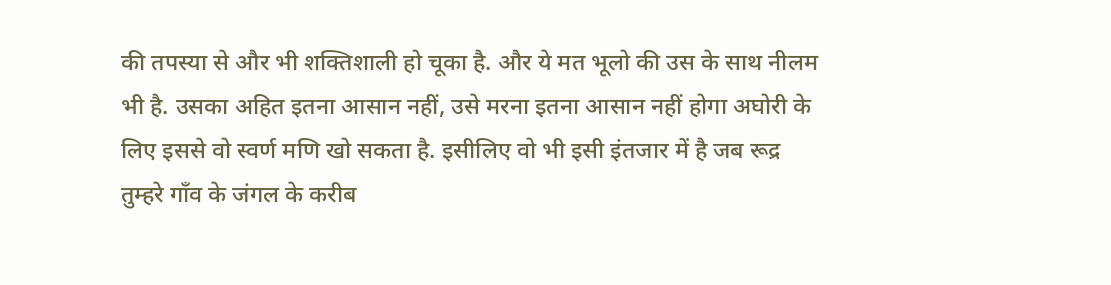की तपस्या से और भी शक्तिशाली हो चूका है. और ये मत भूलो की उस के साथ नीलम भी है. उसका अहित इतना आसान नहीं, उसे मरना इतना आसान नहीं होगा अघोरी के लिए इससे वो स्वर्ण मणि खो सकता है. इसीलिए वो भी इसी इंतजार में है जब रूद्र तुम्हरे गाँव के जंगल के करीब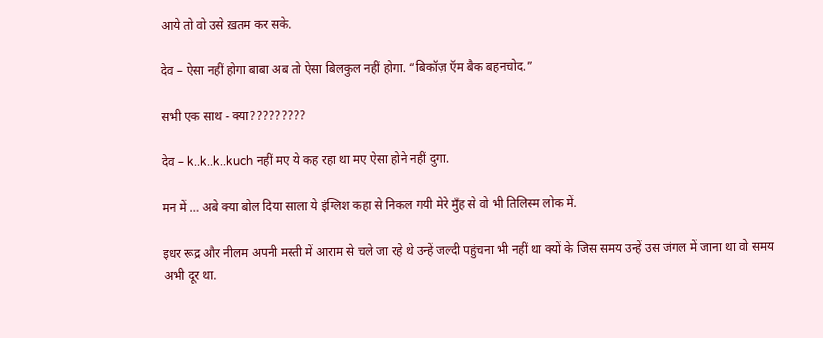आये तो वो उसे ख़तम कर सके.

देव – ऐसा नहीं होगा बाबा अब तो ऐसा बिलकुल नहीं होगा. “बिकॉज़ ऍम बैक बहनचोद.”

सभी एक साथ - क्या?????????

देव – k..k..k..kuch नहीं मए ये कह रहा था मए ऐसा होने नहीं दुगा.

मन में … अबे क्या बोल दिया साला ये इंग्लिश कहा से निकल गयी मेरे मुँह से वो भी तिलिस्म लोक में.

इधर रूद्र और नीलम अपनी मस्ती में आराम से चले जा रहे थे उन्हें जल्दी पहुंचना भी नहीं था क्यों के जिस समय उन्हें उस जंगल में जाना था वो समय अभी दूर था.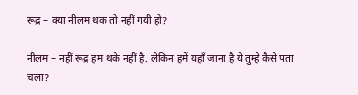रूद्र – क्या नीलम थक तो नहीं गयी हो?

नीलम – नहीं रूद्र हम थके नहीं है. लेकिन हमें यहाँ जाना है ये तुम्हे कैसे पता चला?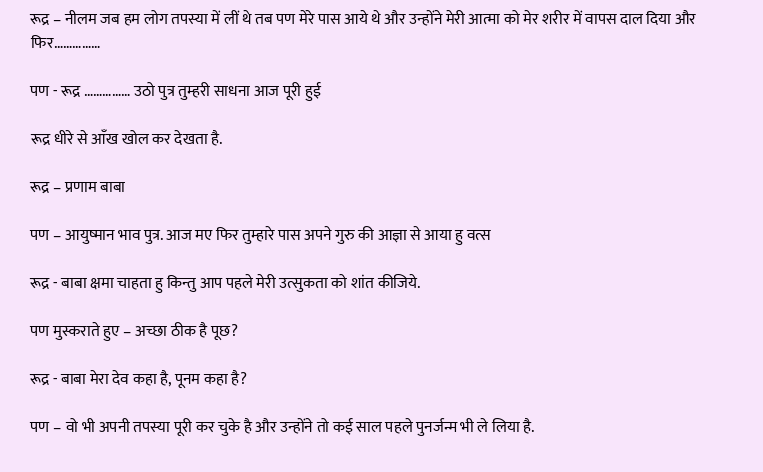रूद्र – नीलम जब हम लोग तपस्या में लीं थे तब पण मेरे पास आये थे और उन्होंने मेरी आत्मा को मेर शरीर में वापस दाल दिया और फिर……………

पण - रूद्र …………… उठो पुत्र तुम्हरी साधना आज पूरी हुई

रूद्र धीरे से आँख खोल कर देखता है.

रूद्र – प्रणाम बाबा

पण – आयुष्मान भाव पुत्र. आज मए फिर तुम्हारे पास अपने गुरु की आज्ञा से आया हु वत्स

रूद्र - बाबा क्षमा चाहता हु किन्तु आप पहले मेरी उत्सुकता को शांत कीजिये.

पण मुस्कराते हुए – अच्छा ठीक है पूछ?

रूद्र - बाबा मेरा देव कहा है, पूनम कहा है?

पण – वो भी अपनी तपस्या पूरी कर चुके है और उन्होंने तो कई साल पहले पुनर्जन्म भी ले लिया है.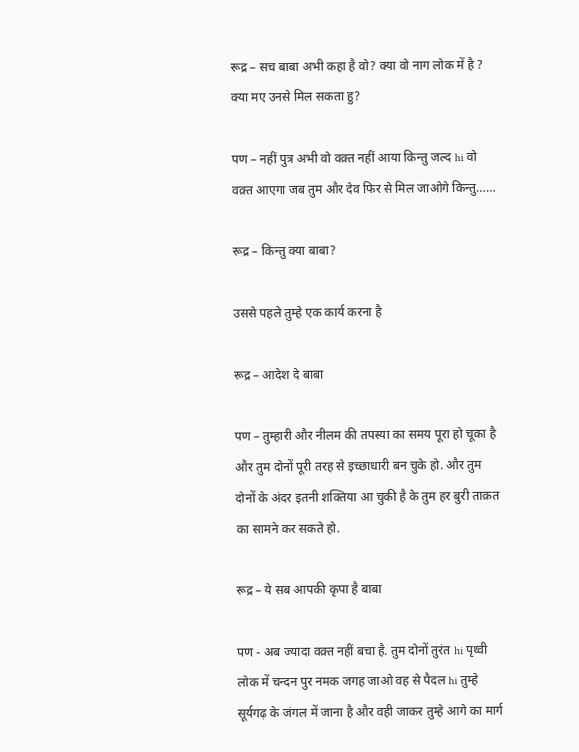रूद्र – सच बाबा अभी कहा है वो? क्या वो नाग लोक में है ? क्या मए उनसे मिल सकता हु?

पण – नहीं पुत्र अभी वो वक़्त नहीं आया किन्तु जल्द hi वो वक़्त आएगा जब तुम और देव फिर से मिल जाओगे किन्तु……

रूद्र – किन्तु क्या बाबा?

उससे पहले तुम्हे एक कार्य करना है

रूद्र – आदेश दे बाबा

पण – तुम्हारी और नीलम की तपस्या का समय पूरा हो चूका है और तुम दोनों पूरी तरह से इच्छाधारी बन चुके हो. और तुम दोनों के अंदर इतनी शक्तिया आ चुकी है के तुम हर बुरी ताक़त का सामने कर सकते हो.

रूद्र – ये सब आपकी कृपा है बाबा

पण - अब ज्यादा वक़्त नहीं बचा है. तुम दोनों तुरंत hi पृथ्वी लोक में चन्दन पुर नमक जगह जाओ वह से पैदल hi तुम्हे सूर्यगढ़ के जंगल में जाना है और वही जाकर तुम्हे आगे का मार्ग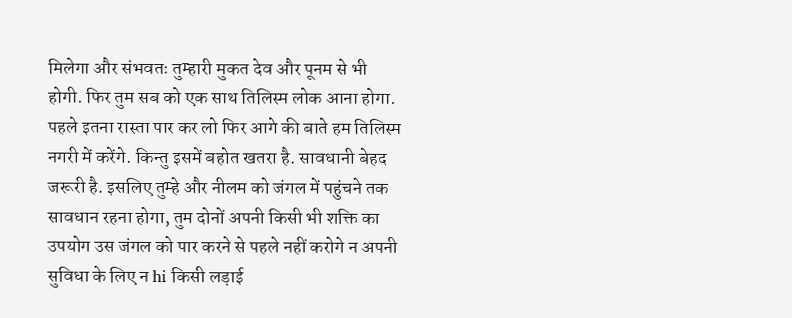मिलेगा और संभवतः तुम्हारी मुकत देव और पूनम से भी होगी. फिर तुम सब को एक साथ तिलिस्म लोक आना होगा. पहले इतना रास्ता पार कर लो फिर आगे की बाते हम तिलिस्म नगरी में करेंगे. किन्तु इसमें बहोत खतरा है. सावधानी बेहद जरूरी है. इसलिए तुम्हे और नीलम को जंगल में पहुंचने तक सावधान रहना होगा, तुम दोनों अपनी किसी भी शक्ति का उपयोग उस जंगल को पार करने से पहले नहीं करोगे न अपनी सुविधा के लिए न hi किसी लड़ाई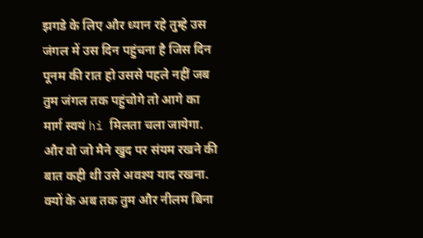झगडे के लिए और ध्यान रहे तुम्हे उस जंगल में उस दिन पहुंचना है जिस दिन पूनम की रात हो उससे पहले नहीं जब तुम जंगल तक पहुंचोगे तो आगे का मार्ग स्वयं hi मिलता चला जायेगा. और वो जो मैने खुद पर संयम रखने की बात कही थी उसे अवश्य याद रखना. क्यों के अब तक तुम और नीलम बिना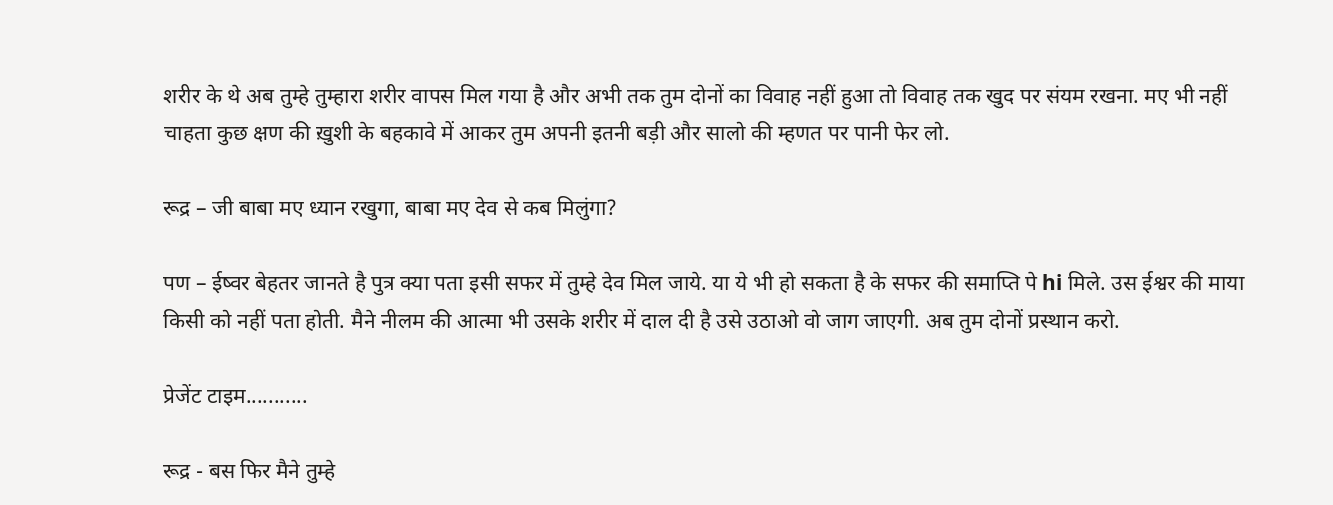शरीर के थे अब तुम्हे तुम्हारा शरीर वापस मिल गया है और अभी तक तुम दोनों का विवाह नहीं हुआ तो विवाह तक खुद पर संयम रखना. मए भी नहीं चाहता कुछ क्षण की ख़ुशी के बहकावे में आकर तुम अपनी इतनी बड़ी और सालो की म्हणत पर पानी फेर लो.

रूद्र – जी बाबा मए ध्यान रखुगा, बाबा मए देव से कब मिलुंगा?

पण – ईष्वर बेहतर जानते है पुत्र क्या पता इसी सफर में तुम्हे देव मिल जाये. या ये भी हो सकता है के सफर की समाप्ति पे hi मिले. उस ईश्वर की माया किसी को नहीं पता होती. मैने नीलम की आत्मा भी उसके शरीर में दाल दी है उसे उठाओ वो जाग जाएगी. अब तुम दोनों प्रस्थान करो.

प्रेजेंट टाइम...........

रूद्र - बस फिर मैने तुम्हे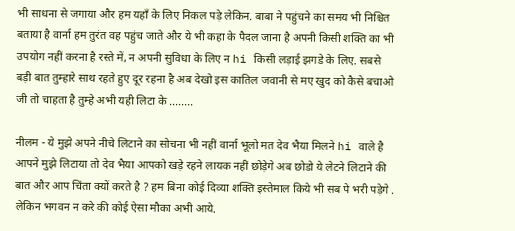भी साधना से जगाया और हम यहाँ के लिए निकल पड़े लेकिन. बाबा ने पहुंचने का समय भी निश्चित बताया है वार्ना हम तुरंत वह पहुंच जाते और ये भी कहा के पैदल जाना है अपनी किसी शक्ति का भी उपयोग नहीं करना है रस्ते में, न अपनी सुविधा के लिए न hi किसी लड़ाई झगडे के लिए. सबसे बड़ी बात तुम्हारे साथ रहते हुए दूर रहना है अब देखो इस कातिल जवानी से मए खुद को कैसे बचाओ जी तो चाहता है तुम्हे अभी यही लिटा के ........

नीलम - ये मुझे अपने नीचे लिटाने का सोचना भी नहीं वार्ना भूलो मत देव भैया मिलने hi वाले है आपने मुझे लिटाया तो देव भैया आपको खड़े रहने लायक नहीं छोड़ेगे अब छोडो ये लेटने लिटाने की बात और आप चिंता क्यों करते है ? हम बिना कोई दिव्या शक्ति इस्तेमाल किये भी सब पे भरी पड़ेगे . लेकिन भगवन न करे की कोई ऐसा मौका अभी आये.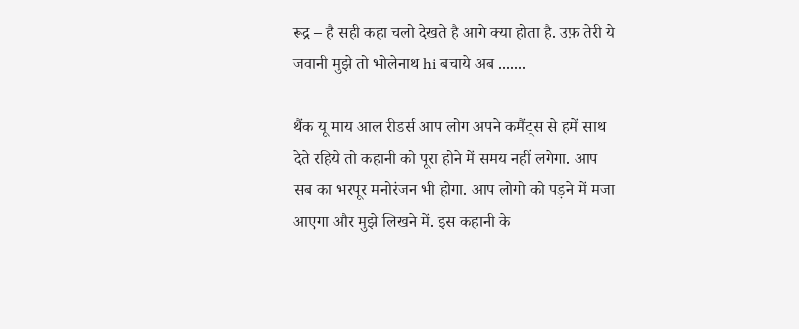रूद्र – है सही कहा चलो देखते है आगे क्या होता है. उफ़ तेरी ये जवानी मुझे तो भोलेनाथ hi बचाये अब .......

थैंक यू माय आल रीडर्स आप लोग अपने कमैंट्स से हमें साथ देते रहिये तो कहानी को पूरा होने में समय नहीं लगेगा. आप सब का भरपूर मनोरंजन भी होगा. आप लोगो को पड़ने में मजा आएगा और मुझे लिखने में. इस कहानी के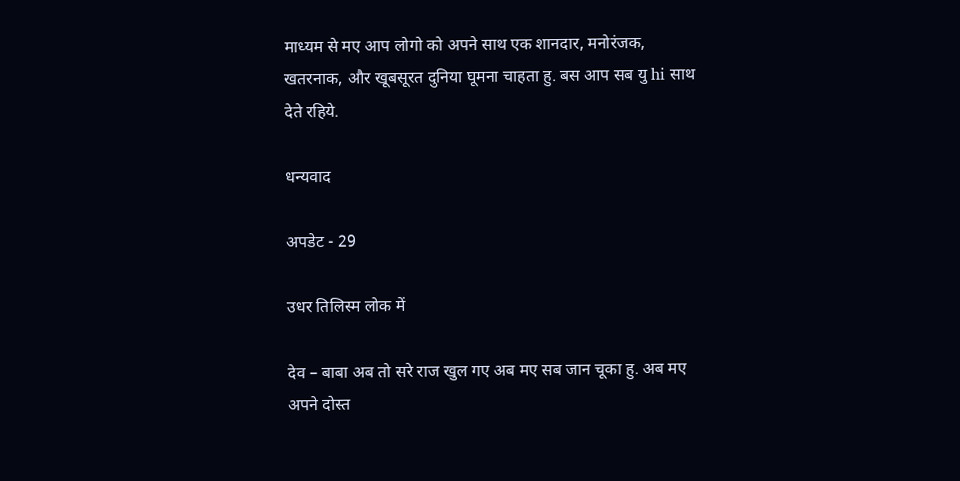माध्यम से मए आप लोगो को अपने साथ एक शानदार, मनोरंजक, खतरनाक, और खूबसूरत दुनिया घूमना चाहता हु. बस आप सब यु hi साथ देते रहिये.

धन्यवाद

अपडेट - 29

उधर तिलिस्म लोक में

देव – बाबा अब तो सरे राज खुल गए अब मए सब जान चूका हु. अब मए अपने दोस्त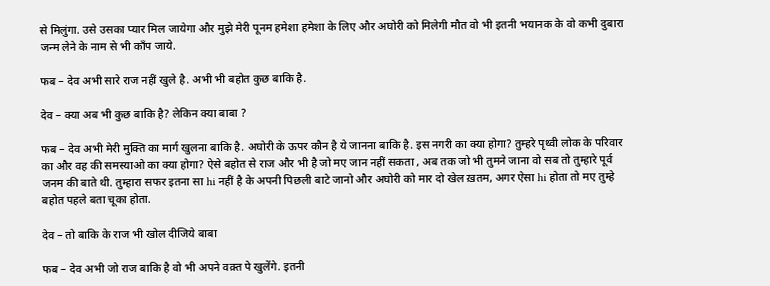से मिलुंगा. उसे उसका प्यार मिल जायेगा और मुझे मेरी पूनम हमेशा हमेशा के लिए और अघोरी को मिलेगी मौत वो भी इतनी भयानक के वो कभी दुबारा जन्म लेने के नाम से भी काँप जाये.

फब – देव अभी सारे राज नहीं खुले है. अभी भी बहोत कुछ बाकि है.

देव – क्या अब भी कुछ बाकि है? लेकिन क्या बाबा ?

फब – देव अभी मेरी मुक्ति का मार्ग खुलना बाकि है. अघोरी के ऊपर कौन है ये जानना बाकि है. इस नगरी का क्या होगा? तुम्हरे पृथ्वी लोक के परिवार का और वह की समस्याओ का क्या होगा? ऐसे बहोत से राज और भी है जो मए जान नहीं सकता , अब तक जो भी तुमने जाना वो सब तो तुम्हारे पूर्व जनम की बाते थी. तुम्हारा सफर इतना सा hi नहीं है के अपनी पिछली बाटे जानो और अघोरी को मार दो खेल ख़तम, अगर ऐसा hi होता तो मए तुम्हे बहोत पहले बता चूका होता.

देव – तो बाकि के राज भी खोल दीजिये बाबा

फब – देव अभी जो राज बाकि है वो भी अपने वक़्त पे खुलेंगे. इतनी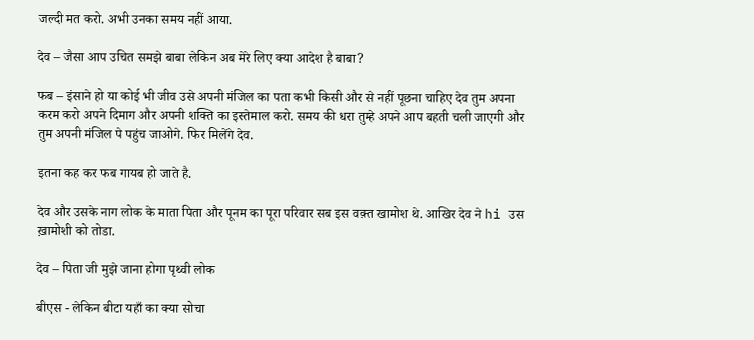जल्दी मत करो. अभी उनका समय नहीं आया.

देव – जैसा आप उचित समझे बाबा लेकिन अब मेरे लिए क्या आदेश है बाबा?

फब – इंसाने हो या कोई भी जीव उसे अपनी मंजिल का पता कभी किसी और से नहीं पूछना चाहिए देव तुम अपना करम करो अपने दिमाग और अपनी शक्ति का इस्तेमाल करो. समय की धरा तुम्हे अपने आप बहती चली जाएगी और तुम अपनी मंजिल पे पहुंच जाओगे. फिर मिलेंगे देव.

इतना कह कर फब गायब हो जाते है.

देव और उसके नाग लोक के माता पिता और पूनम का पूरा परिवार सब इस वक़्त खामोश थे. आखिर देव ने hi उस ख़ामोशी को तोडा.

देव – पिता जी मुझे जाना होगा पृथ्वी लोक

बीएस - लेकिन बीटा यहाँ का क्या सोचा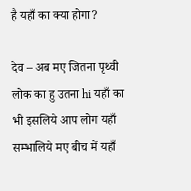है यहाँ का क्या होगा?

देव – अब मए जितना पृथ्वी लोक का हु उतना hi यहाँ का भी इसलिये आप लोग यहाँ सम्भालिये मए बीच में यहाँ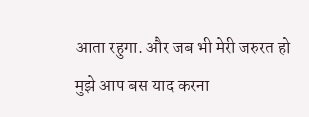आता रहुगा. और जब भी मेरी जरुरत हो मुझे आप बस याद करना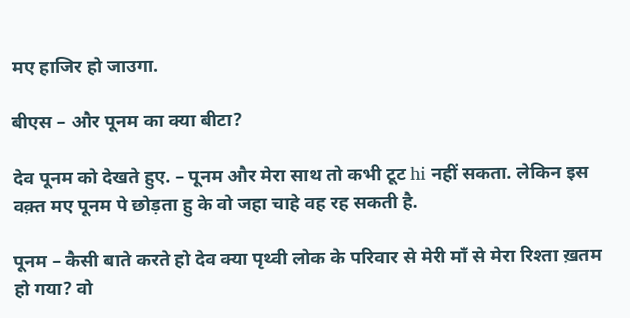मए हाजिर हो जाउगा.

बीएस – और पूनम का क्या बीटा?

देव पूनम को देखते हुए. – पूनम और मेरा साथ तो कभी टूट hi नहीं सकता. लेकिन इस वक़्त मए पूनम पे छोड़ता हु के वो जहा चाहे वह रह सकती है.

पूनम – कैसी बाते करते हो देव क्या पृथ्वी लोक के परिवार से मेरी माँ से मेरा रिश्ता ख़तम हो गया? वो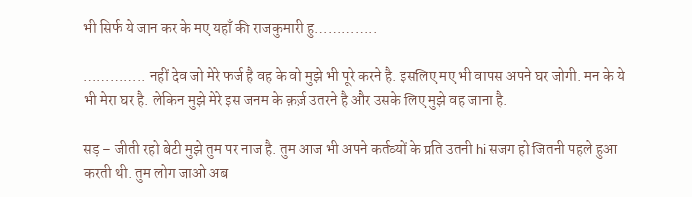भी सिर्फ ये जान कर के मए यहाँ की राजकुमारी हु…………..

………….. नहीं देव जो मेरे फर्ज है वह के वो मुझे भी पूरे करने है. इसलिए मए भी वापस अपने घर जोगी. मन के ये भी मेरा घर है. लेकिन मुझे मेरे इस जनम के क़र्ज़ उतरने है और उसके लिए मुझे वह जाना है.

सड़ – जीती रहो बेटी मुझे तुम पर नाज है. तुम आज भी अपने कर्तव्यों के प्रति उतनी hi सजग हो जितनी पहले हुआ करती थी. तुम लोग जाओ अब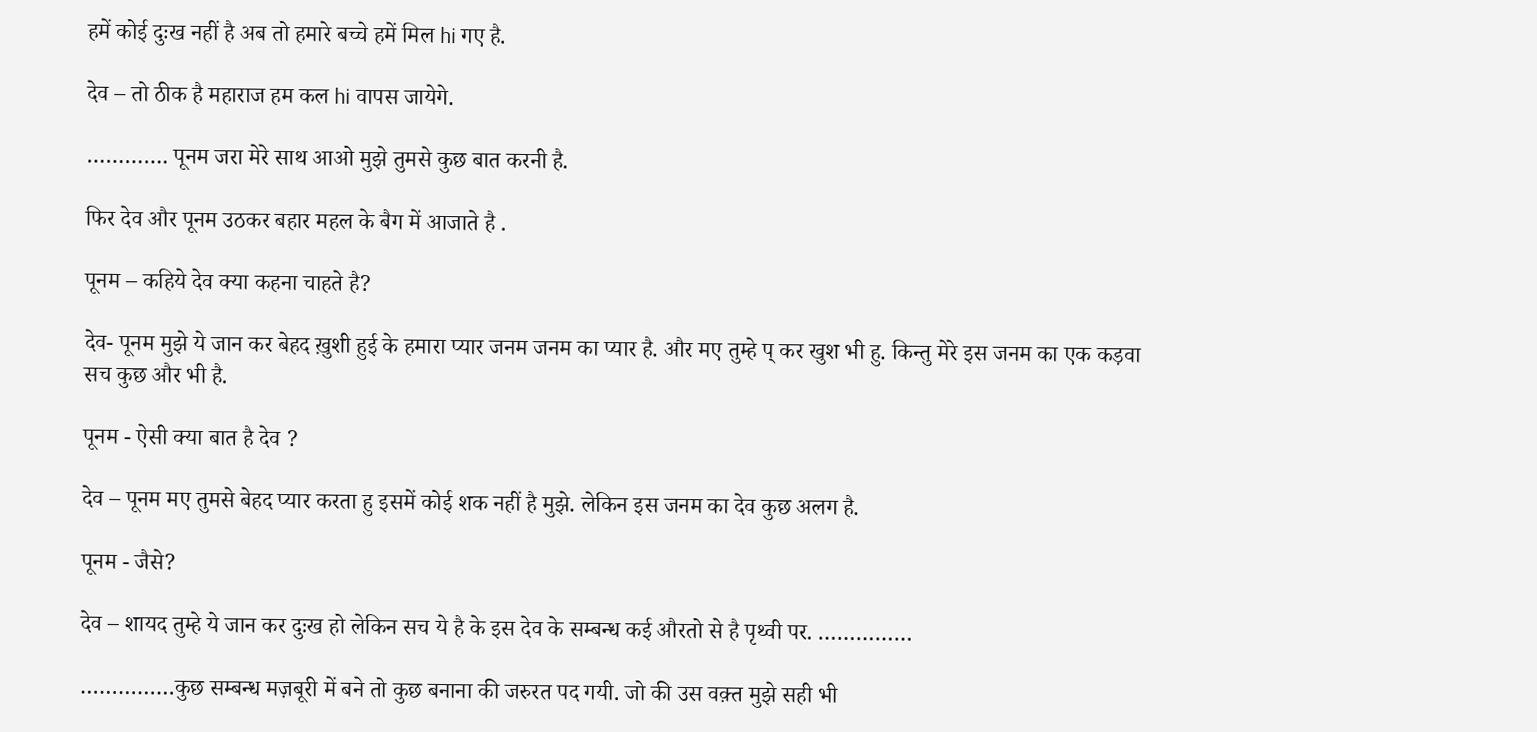हमें कोई दुःख नहीं है अब तो हमारे बच्चे हमें मिल hi गए है.

देव – तो ठीक है महाराज हम कल hi वापस जायेगे.

…………. पूनम जरा मेरे साथ आओ मुझे तुमसे कुछ बात करनी है.

फिर देव और पूनम उठकर बहार महल के बैग में आजाते है .

पूनम – कहिये देव क्या कहना चाहते है?

देव- पूनम मुझे ये जान कर बेहद ख़ुशी हुई के हमारा प्यार जनम जनम का प्यार है. और मए तुम्हे प् कर खुश भी हु. किन्तु मेरे इस जनम का एक कड़वा सच कुछ और भी है.

पूनम - ऐसी क्या बात है देव ?

देव – पूनम मए तुमसे बेहद प्यार करता हु इसमें कोई शक नहीं है मुझे. लेकिन इस जनम का देव कुछ अलग है.

पूनम - जैसे?

देव – शायद तुम्हे ये जान कर दुःख हो लेकिन सच ये है के इस देव के सम्बन्ध कई औरतो से है पृथ्वी पर. ……………

……………कुछ सम्बन्ध मज़बूरी में बने तो कुछ बनाना की जरुरत पद गयी. जो की उस वक़्त मुझे सही भी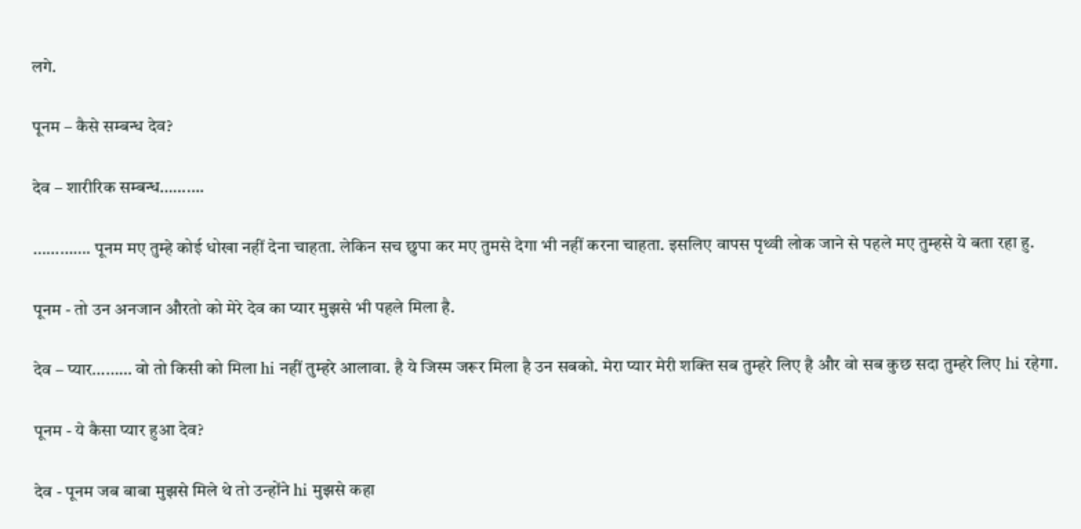लगे.

पूनम – कैसे सम्बन्ध देव?

देव – शारीरिक सम्बन्ध……….

…………. पूनम मए तुम्हे कोई धोखा नहीं देना चाहता. लेकिन सच छुपा कर मए तुमसे देगा भी नहीं करना चाहता. इसलिए वापस पृथ्वी लोक जाने से पहले मए तुम्हसे ये बता रहा हु.

पूनम - तो उन अनजान औरतो को मेरे देव का प्यार मुझसे भी पहले मिला है.

देव – प्यार……… वो तो किसी को मिला hi नहीं तुम्हरे आलावा. है ये जिस्म जरूर मिला है उन सबको. मेरा प्यार मेरी शक्ति सब तुम्हरे लिए है और वो सब कुछ सदा तुम्हरे लिए hi रहेगा.

पूनम - ये कैसा प्यार हुआ देव?

देव - पूनम जब बाबा मुझसे मिले थे तो उन्होंने hi मुझसे कहा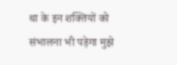था के इन शक्तियों को संभालना भी पड़ेगा मुझे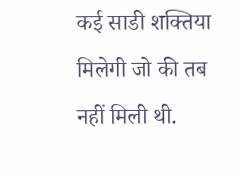कई साडी शक्तिया मिलेगी जो की तब नहीं मिली थी.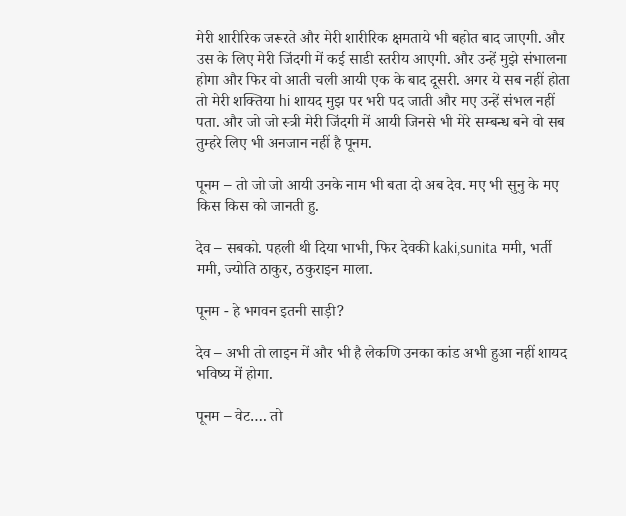मेरी शारीरिक जरूरते और मेरी शारीरिक क्षमताये भी बहोत बाद जाएगी. और उस के लिए मेरी जिंदगी में कई साडी स्तरीय आएगी. और उन्हें मुझे संभालना होगा और फिर वो आती चली आयी एक के बाद दूसरी. अगर ये सब नहीं होता तो मेरी शक्तिया hi शायद मुझ पर भरी पद जाती और मए उन्हें संभल नहीं पता. और जो जो स्त्री मेरी जिंदगी में आयी जिनसे भी मेरे सम्बन्ध बने वो सब तुम्हरे लिए भी अनजान नहीं है पूनम.

पूनम – तो जो जो आयी उनके नाम भी बता दो अब देव. मए भी सुनु के मए किस किस को जानती हु.

देव – सबको. पहली थी दिया भाभी, फिर देवकी kaki,sunita ममी, भर्ती ममी, ज्योति ठाकुर, ठकुराइन माला.

पूनम - हे भगवन इतनी साड़ी?

देव – अभी तो लाइन में और भी है लेकणि उनका कांड अभी हुआ नहीं शायद भविष्य में होगा.

पूनम – वेट…. तो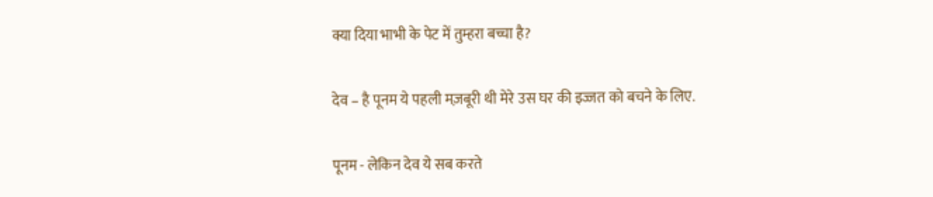क्या दिया भाभी के पेट में तुम्हरा बच्चा है?

देव – है पूनम ये पहली मज़बूरी थी मेरे उस घर की इज्जत को बचने के लिए.

पूनम - लेकिन देव ये सब करते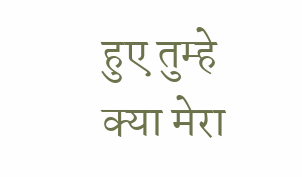हुए तुम्हे क्या मेरा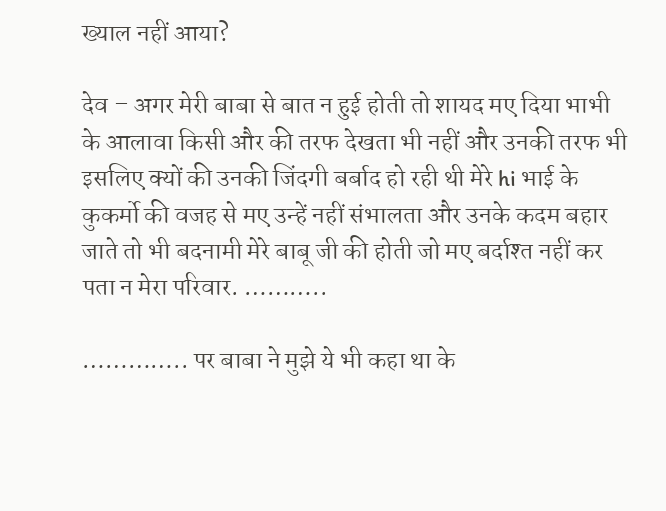ख्याल नहीं आया?

देव – अगर मेरी बाबा से बात न हुई होती तो शायद मए दिया भाभी के आलावा किसी और की तरफ देखता भी नहीं और उनकी तरफ भी इसलिए क्यों की उनकी जिंदगी बर्बाद हो रही थी मेरे hi भाई के कुकर्मो की वजह से मए उन्हें नहीं संभालता और उनके कदम बहार जाते तो भी बदनामी मेरे बाबू जी की होती जो मए बर्दाश्त नहीं कर पता न मेरा परिवार. ………..

………….. पर बाबा ने मुझे ये भी कहा था के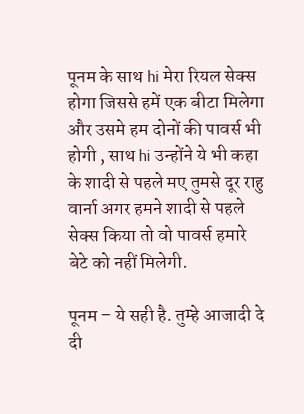पूनम के साथ hi मेरा रियल सेक्स होगा जिससे हमें एक बीटा मिलेगा और उसमे हम दोनों की पावर्स भी होगी , साथ hi उन्होंने ये भी कहा के शादी से पहले मए तुमसे दूर राहु वार्ना अगर हमने शादी से पहले सेक्स किया तो वो पावर्स हमारे बेटे को नहीं मिलेगी.

पूनम – ये सही है. तुम्हे आजादी दे दी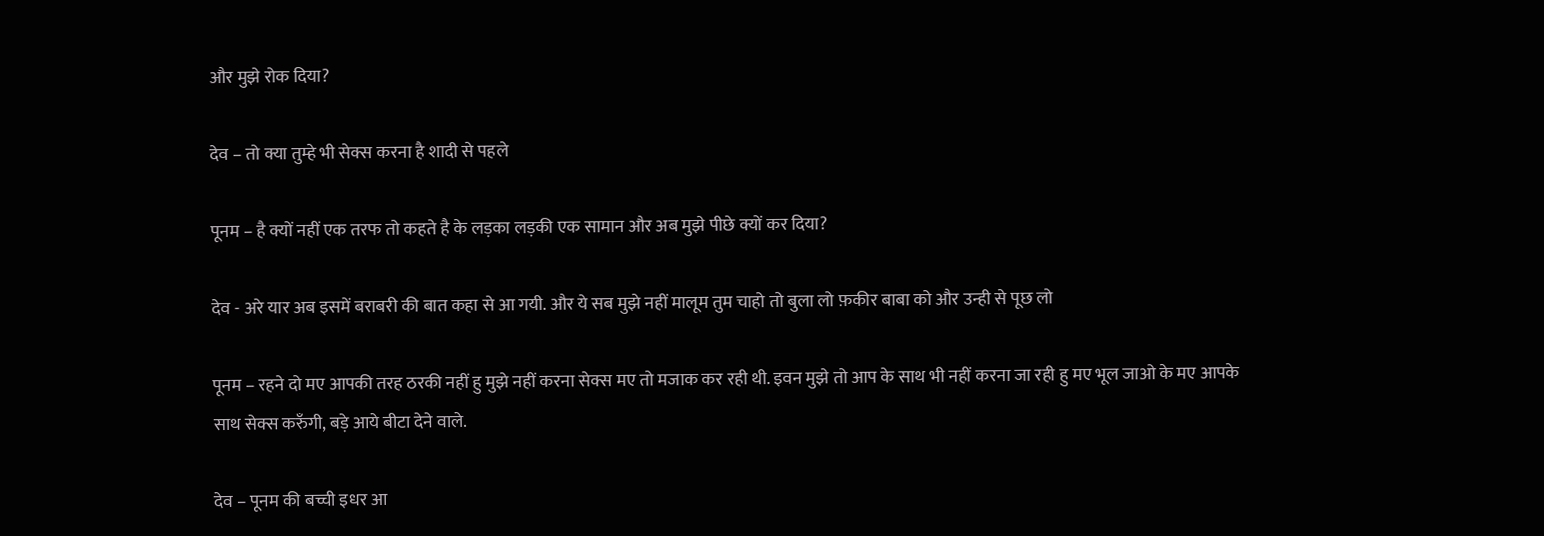और मुझे रोक दिया?

देव – तो क्या तुम्हे भी सेक्स करना है शादी से पहले

पूनम – है क्यों नहीं एक तरफ तो कहते है के लड़का लड़की एक सामान और अब मुझे पीछे क्यों कर दिया?

देव - अरे यार अब इसमें बराबरी की बात कहा से आ गयी. और ये सब मुझे नहीं मालूम तुम चाहो तो बुला लो फ़कीर बाबा को और उन्ही से पूछ लो

पूनम – रहने दो मए आपकी तरह ठरकी नहीं हु मुझे नहीं करना सेक्स मए तो मजाक कर रही थी. इवन मुझे तो आप के साथ भी नहीं करना जा रही हु मए भूल जाओ के मए आपके साथ सेक्स करुँगी, बड़े आये बीटा देने वाले.

देव – पूनम की बच्ची इधर आ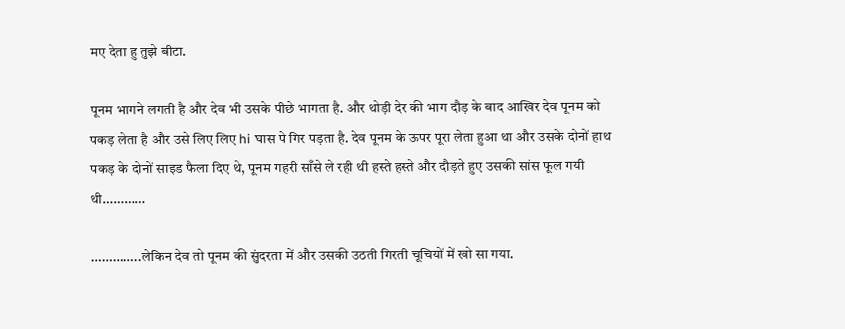मए देता हु तुझे बीटा.

पूनम भागने लगती है और देव भी उसके पीछे भागता है. और थोड़ी देर की भाग दौड़ के बाद आखिर देव पूनम को पकड़ लेता है और उसे लिए लिए hi घास पे गिर पड़ता है. देव पूनम के ऊपर पूरा लेता हुआ था और उसके दोनों हाथ पकड़ के दोनों साइड फैला दिए थे, पूनम गहरी साँसे ले रही थी हस्ते हस्ते और दौड़ते हुए उसकी सांस फूल गयी थी…………

…………..लेकिन देव तो पूनम की सुंदरता में और उसकी उठती गिरती चूचियों में खो सा गया.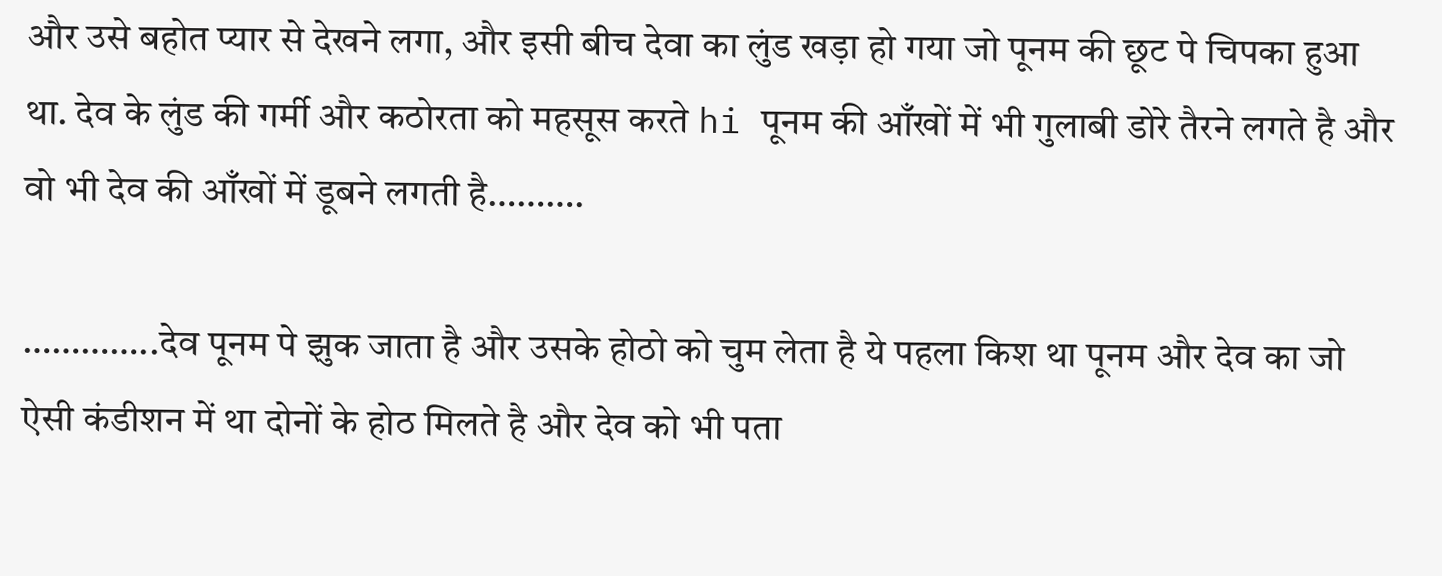और उसे बहोत प्यार से देखने लगा, और इसी बीच देवा का लुंड खड़ा हो गया जो पूनम की छूट पे चिपका हुआ था. देव के लुंड की गर्मी और कठोरता को महसूस करते hi पूनम की आँखों में भी गुलाबी डोरे तैरने लगते है और वो भी देव की आँखों में डूबने लगती है……….

…………..देव पूनम पे झुक जाता है और उसके होठो को चुम लेता है ये पहला किश था पूनम और देव का जो ऐसी कंडीशन में था दोनों के होठ मिलते है और देव को भी पता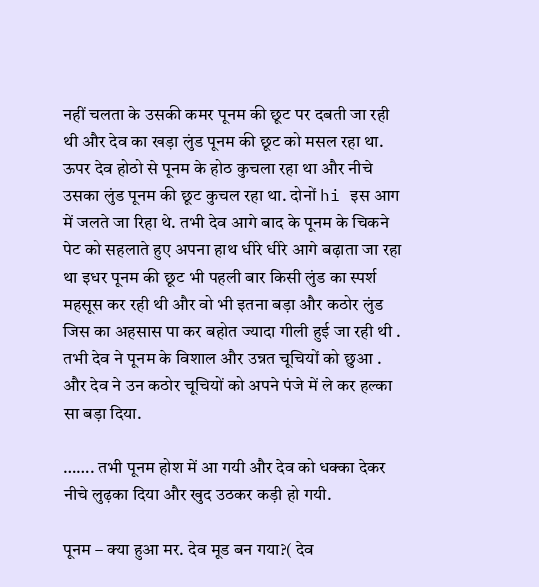नहीं चलता के उसकी कमर पूनम की छूट पर दबती जा रही थी और देव का खड़ा लुंड पूनम की छूट को मसल रहा था. ऊपर देव होठो से पूनम के होठ कुचला रहा था और नीचे उसका लुंड पूनम की छूट कुचल रहा था. दोनों hi इस आग में जलते जा रिहा थे. तभी देव आगे बाद के पूनम के चिकने पेट को सहलाते हुए अपना हाथ धीरे धीरे आगे बढ़ाता जा रहा था इधर पूनम की छूट भी पहली बार किसी लुंड का स्पर्श महसूस कर रही थी और वो भी इतना बड़ा और कठोर लुंड जिस का अहसास पा कर बहोत ज्यादा गीली हुई जा रही थी . तभी देव ने पूनम के विशाल और उन्नत चूचियों को छुआ . और देव ने उन कठोर चूचियों को अपने पंजे में ले कर हल्का सा बड़ा दिया.

……. तभी पूनम होश में आ गयी और देव को धक्का देकर नीचे लुढ़का दिया और खुद उठकर कड़ी हो गयी.

पूनम – क्या हुआ मर. देव मूड बन गया?( देव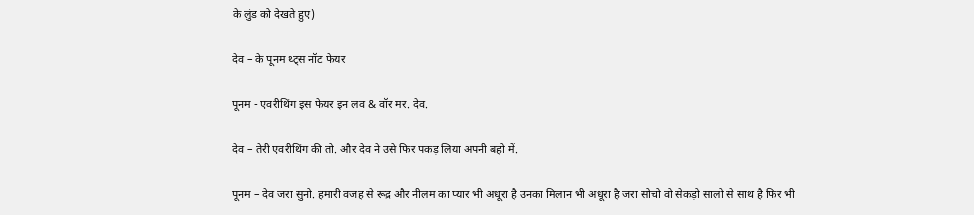के लुंड को देखते हुए)

देव – के पूनम थ्ट्स नॉट फेयर

पूनम - एवरीथिंग इस फेयर इन लव & वॉर मर. देव.

देव – तेरी एवरीथिंग की तो. और देव ने उसे फिर पकड़ लिया अपनी बहो में.

पूनम – देव जरा सुनो. हमारी वजह से रूद्र और नीलम का प्यार भी अधूरा है उनका मिलान भी अधूरा है जरा सोचो वो सेकड़ो सालो से साथ है फिर भी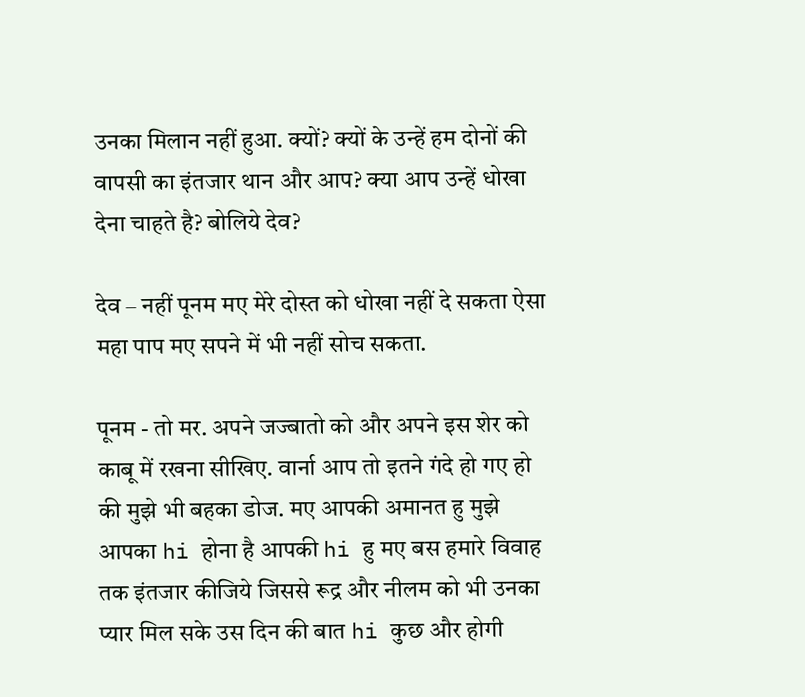उनका मिलान नहीं हुआ. क्यों? क्यों के उन्हें हम दोनों की वापसी का इंतजार थान और आप? क्या आप उन्हें धोखा देना चाहते है? बोलिये देव?

देव – नहीं पूनम मए मेरे दोस्त को धोखा नहीं दे सकता ऐसा महा पाप मए सपने में भी नहीं सोच सकता.

पूनम - तो मर. अपने जज्बातो को और अपने इस शेर को काबू में रखना सीखिए. वार्ना आप तो इतने गंदे हो गए हो की मुझे भी बहका डोज. मए आपकी अमानत हु मुझे आपका hi होना है आपकी hi हु मए बस हमारे विवाह तक इंतजार कीजिये जिससे रूद्र और नीलम को भी उनका प्यार मिल सके उस दिन की बात hi कुछ और होगी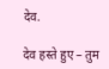देव.

देव हस्ते हुए – तुम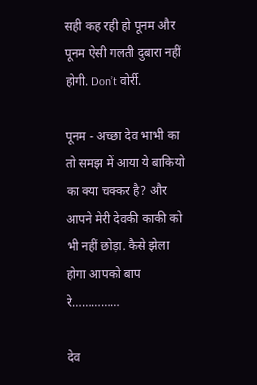सही कह रही हो पूनम और पूनम ऐसी गलती दुबारा नहीं होगी. Don’t वोर्री.

पूनम - अच्छा देव भाभी का तो समझ में आया ये बाकियो का क्या चक्कर है? और आपने मेरी देवकी काकी को भी नहीं छोड़ा. कैसे झेला होगा आपको बाप रे……………

देव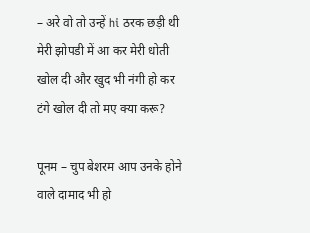– अरे वो तो उन्हें hi ठरक छड़ी थी मेरी झोपडी में आ कर मेरी धोती खोल दी और खुद भी नंगी हो कर टंगे खोल दी तो मए क्या करू?

पूनम – चुप बेशरम आप उनके होने वाले दामाद भी हो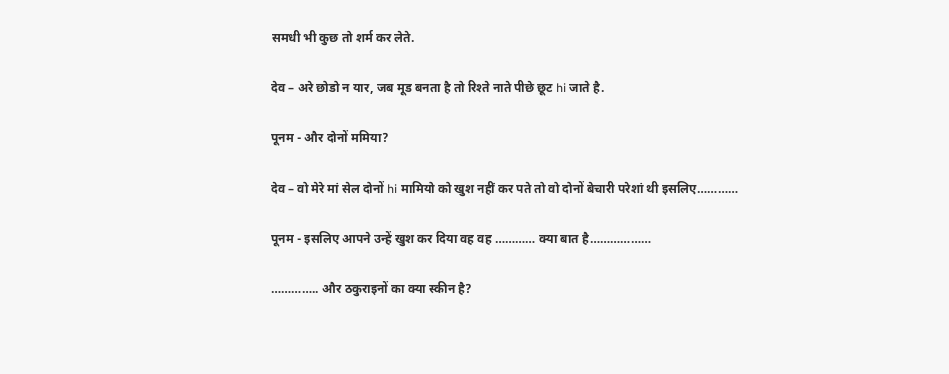समधी भी कुछ तो शर्म कर लेते.

देव – अरे छोडो न यार, जब मूड बनता है तो रिश्ते नाते पीछे छूट hi जाते है.

पूनम - और दोनों ममिया?

देव – वो मेरे मां सेल दोनों hi मामियो को खुश नहीं कर पते तो वो दोनों बेचारी परेशां थी इसलिए…………

पूनम - इसलिए आपने उन्हें खुश कर दिया वह वह ………… क्या बात है………………

………….. और ठकुराइनों का क्या स्कीन है?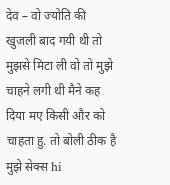देव – वो ज्योति की खुजली बाद गयी थी तो मुझसे मिटा ली वो तो मुझे चाहने लगी थी मैने कह दिया मए किसी और को चाहता हु. तो बोली ठीक है मुझे सेक्स hi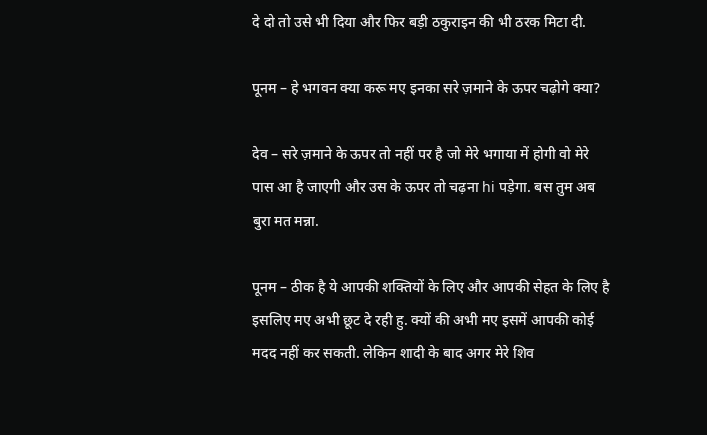दे दो तो उसे भी दिया और फिर बड़ी ठकुराइन की भी ठरक मिटा दी.

पूनम – हे भगवन क्या करू मए इनका सरे ज़माने के ऊपर चढ़ोगे क्या?

देव – सरे ज़माने के ऊपर तो नहीं पर है जो मेरे भगाया में होगी वो मेरे पास आ है जाएगी और उस के ऊपर तो चढ़ना hi पड़ेगा. बस तुम अब बुरा मत मन्ना.

पूनम – ठीक है ये आपकी शक्तियों के लिए और आपकी सेहत के लिए है इसलिए मए अभी छूट दे रही हु. क्यों की अभी मए इसमें आपकी कोई मदद नहीं कर सकती. लेकिन शादी के बाद अगर मेरे शिव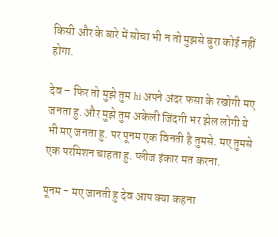किसी और के बारे में सोचा भी न तो मुझसे बुरा कोई नहीं होगा.

देव – फिर तो मुझे तुम hi अपने अंदर फसा के रखोगी मए जनता हु. और मुझे तुम अकेली जिंदगी भर झेल लोगी ये भी मए जनता हु. पर पूनम एक विनती है तुमसे. मए तुमसे एक परमिशन चाहता हु. प्लीज इंकार मत करना.

पूनम - मए जानती हु देव आप क्या कहना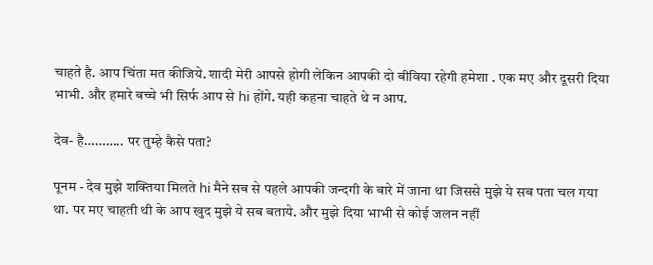चाहते है. आप चिंता मत कीजिये. शादी मेरी आपसे होगी लेकिन आपकी दो बीविया रहेगी हमेशा . एक मए और दूसरी दिया भाभी. और हमारे बच्चे भी सिर्फ आप से hi होंगे. यही कहना चाहते थे न आप.

देव- है……….. पर तुम्हे कैसे पता?

पूनम - देव मुझे शक्तिया मिलते hi मैने सब से पहले आपकी जन्दगी के बारे में जाना था जिससे मुझे ये सब पता चल गया था. पर मए चाहती थी के आप खुद मुझे ये सब बताये. और मुझे दिया भाभी से कोई जलन नहीं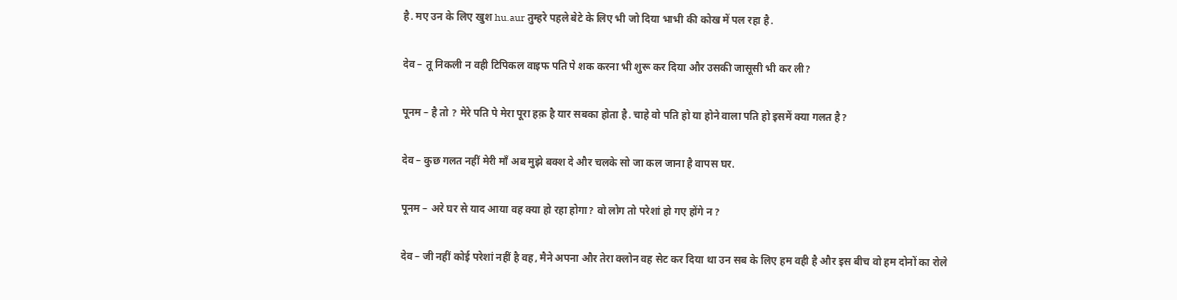है. मए उन के लिए खुश hu.aur तुम्हरे पहले बेटे के लिए भी जो दिया भाभी की कोख में पल रहा है.

देव – तू निकली न वही टिपिकल वाइफ पति पे शक करना भी शुरू कर दिया और उसकी जासूसी भी कर ली?

पूनम – है तो ? मेरे पति पे मेरा पूरा हक़ है यार सबका होता है. चाहे वो पति हो या होने वाला पति हो इसमें क्या गलत है?

देव – कुछ गलत नहीं मेरी माँ अब मुझे बक्श दे और चलके सो जा कल जाना है वापस घर.

पूनम – अरे घर से याद आया वह क्या हो रहा होगा? वो लोग तो परेशां हो गए होंगे न?

देव – जी नहीं कोई परेशां नहीं है वह, मैने अपना और तेरा क्लोन वह सेट कर दिया था उन सब के लिए हम वही है और इस बीच वो हम दोनों का रोले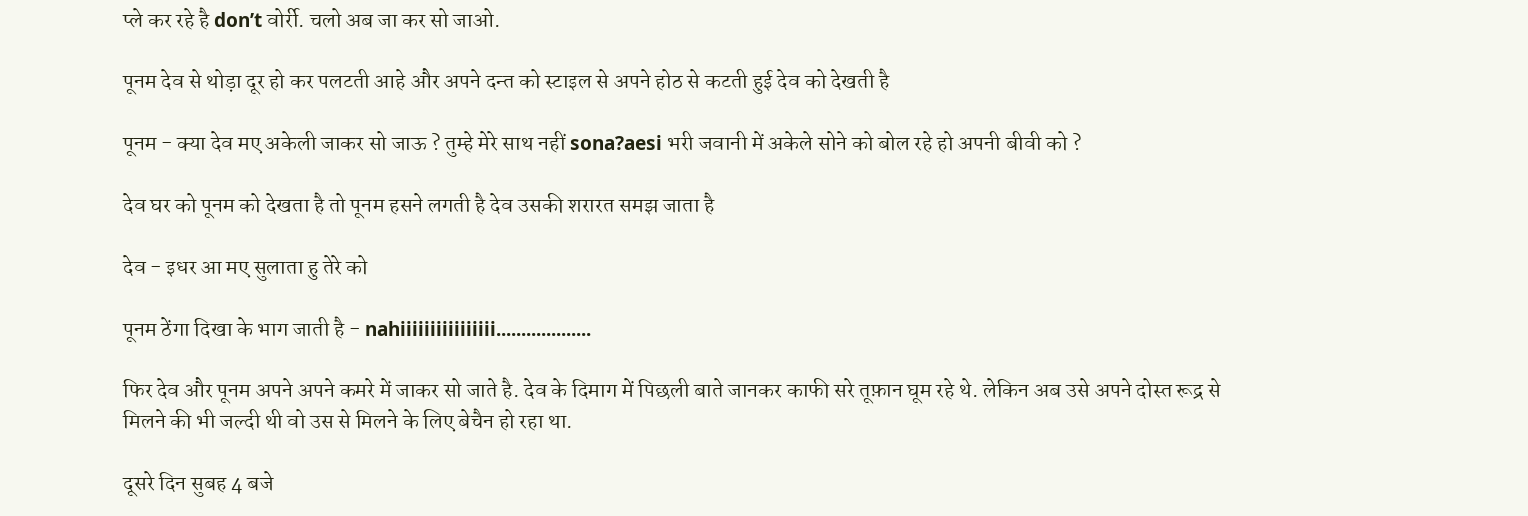प्ले कर रहे है don’t वोर्री. चलो अब जा कर सो जाओ.

पूनम देव से थोड़ा दूर हो कर पलटती आहे और अपने दन्त को स्टाइल से अपने होठ से कटती हुई देव को देखती है

पूनम - क्या देव मए अकेली जाकर सो जाऊ ? तुम्हे मेरे साथ नहीं sona?aesi भरी जवानी में अकेले सोने को बोल रहे हो अपनी बीवी को ?

देव घर को पूनम को देखता है तो पूनम हसने लगती है देव उसकी शरारत समझ जाता है

देव - इधर आ मए सुलाता हु तेरे को

पूनम ठेंगा दिखा के भाग जाती है - nahiiiiiiiiiiiiiiii...................

फिर देव और पूनम अपने अपने कमरे में जाकर सो जाते है. देव के दिमाग में पिछली बाते जानकर काफी सरे तूफ़ान घूम रहे थे. लेकिन अब उसे अपने दोस्त रूद्र से मिलने की भी जल्दी थी वो उस से मिलने के लिए बेचैन हो रहा था.

दूसरे दिन सुबह 4 बजे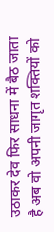उठाकर देव फिर साधना में बैठ जाता है अब वो अपनी जागृत शक्तियों को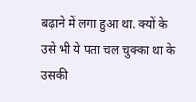बढ़ाने में लगा हुआ था. क्यों के उसे भी ये पता चल चुक्का था के उसकी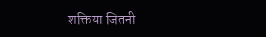शक्तिया जितनी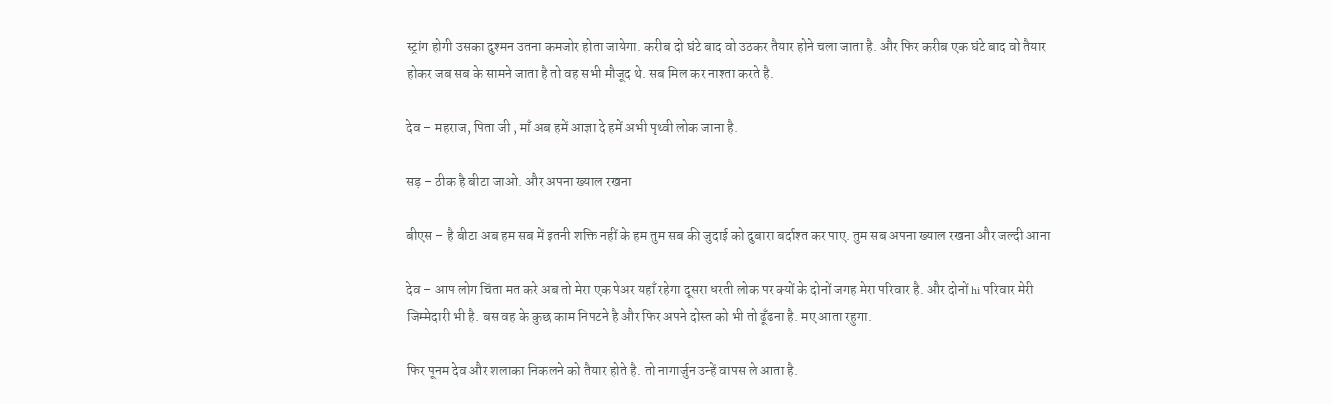स्ट्रांग होगी उसका दुश्मन उतना कमजोर होता जायेगा. करीब दो घंटे बाद वो उठकर तैयार होने चला जाता है. और फिर करीब एक घंटे बाद वो तैयार होकर जब सब के सामने जाता है तो वह सभी मौजूद थे. सब मिल कर नाश्ता करते है.

देव – महराज, पिता जी , माँ अब हमें आज्ञा दे हमें अभी पृथ्वी लोक जाना है.

सड़ – ठीक है बीटा जाओ. और अपना ख्याल रखना

बीएस – है बीटा अब हम सब में इतनी शक्ति नहीं के हम तुम सब की जुदाई को दुबारा बर्दाश्त कर पाए. तुम सब अपना ख्याल रखना और जल्दी आना

देव – आप लोग चिंता मत करे अब तो मेरा एक पेअर यहाँ रहेगा दूसरा धरती लोक पर क्यों के दोनों जगह मेरा परिवार है. और दोनों hi परिवार मेरी जिम्मेदारी भी है. बस वह के कुछ काम निपटने है और फिर अपने दोस्त को भी तो ढूँढना है. मए आता रहुगा.

फिर पूनम देव और शलाका निकलने को तैयार होते है. तो नागार्जुन उन्हें वापस ले आता है.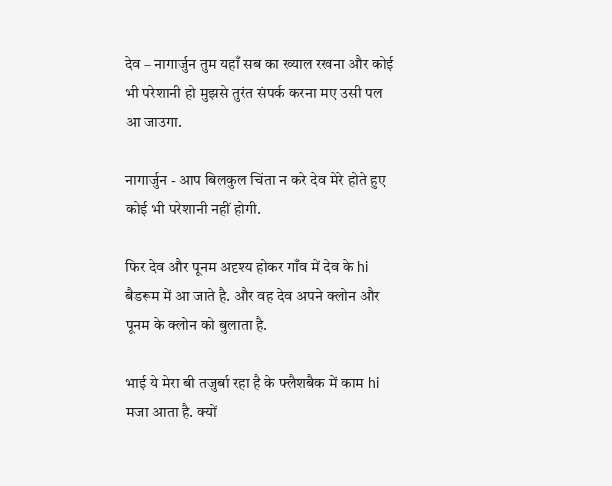देव – नागार्जुन तुम यहाँ सब का ख्याल रखना और कोई भी परेशानी हो मुझसे तुरंत संपर्क करना मए उसी पल आ जाउगा.

नागार्जुन - आप बिलकुल चिंता न करे देव मेरे होते हुए कोई भी परेशानी नहीं होगी.

फिर देव और पूनम अदृश्य होकर गाँव में देव के hi बैडरूम में आ जाते है. और वह देव अपने क्लोन और पूनम के क्लोन को बुलाता है.

भाई ये मेरा बी तजुर्बा रहा है के फ्लैशबैक में काम hi मजा आता है. क्यों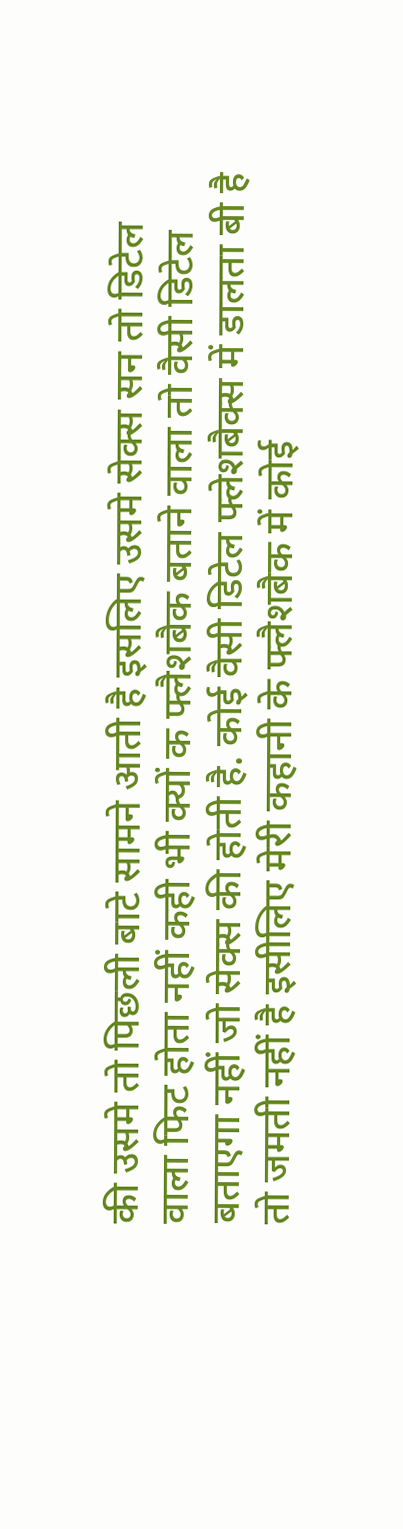की उसमे तो पिछली बाटे सामने आती है इसलिए उसमे सेक्स सन तो डिटेल वाला फिट होता नहीं कही भी क्यों क फ्लैशबैक बताने वाला तो वैसी डिटेल बताएगा नहीं जो सेक्स की होती है. कोई वैसी डिटेल फ्लेशबैक्स में डालता बी है तो जमती नहीं है इसीलिए मेरी कहानी के फ्लैशबैक में कोई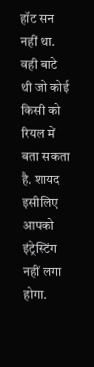हॉट सन नहीं था. वही बाटे थी जो कोई किसी को रियल में बता सकता है. शायद इसीलिए आपको इंट्रेस्टिंग नहीं लगा होगा.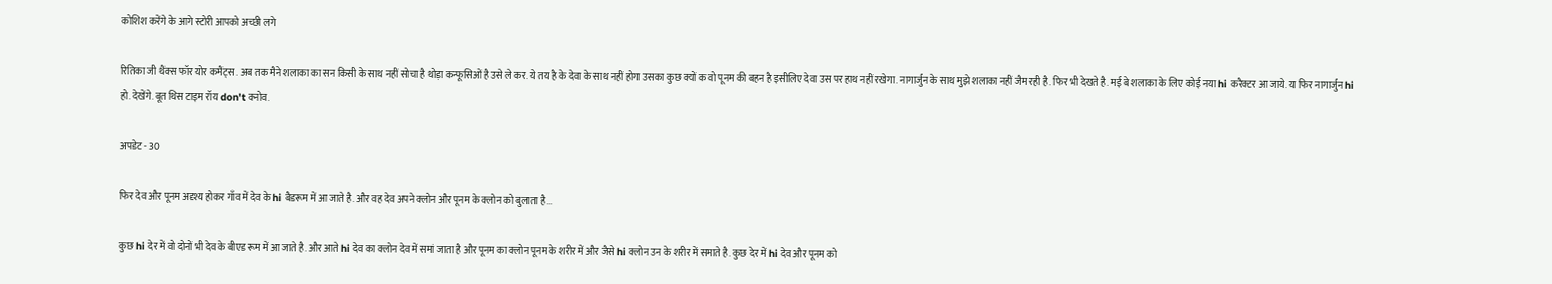कोशिश करेंगे के आगे स्टोरी आपको अच्छी लगे

रितिका जी थैंक्स फॉर योर कमैंट्स . अब तक मैने शलाका का सन किसी के साथ नहीं सोचा है थोड़ा कन्फूसिओं है उसे ले कर. ये तय है के देवा के साथ नहीं होगा उसका कुछ क्यों क वो पूनम की बहन है इसीलिए देवा उस पर हाथ नहीं रखेगा. नागार्जुन के साथ मुझे शलाका नहीं जैम रही है. फिर भी देखते है. मई बे शलाका के लिए कोई नया hi करैक्टर आ जाये. या फिर नागार्जुन hi हो. देखेंगे. बूत थिस टाइम रॉय don't क्नोव.

अपडेट - 30

फिर देव और पूनम अदृश्य होकर गाँव में देव के hi बैडरूम में आ जाते है. और वह देव अपने क्लोन और पूनम के क्लोन को बुलाता है...

कुछ hi देर में वो दोनों भी देव के बीएड रूम में आ जाते है. और आते hi देव का क्लोन देव में समां जाता है और पूनम का क्लोन पूनम के शरीर में और जैसे hi क्लोन उन के शरीर में समाते है. कुछ देर में hi देव और पूनम को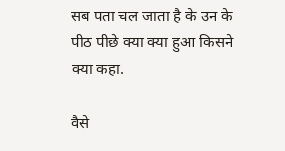सब पता चल जाता है के उन के पीठ पीछे क्या क्या हुआ किसने क्या कहा.

वैसे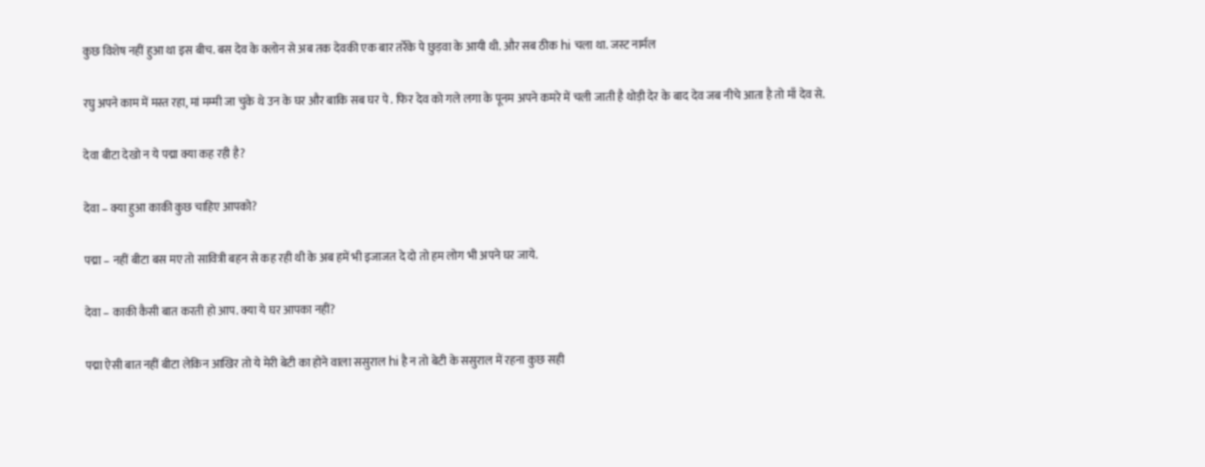कुछ विशेष नहीं हुआ था इस बीच. बस देव के क्लोन से अब तक देवकी एक बार तर्रेके पे छुड़वा के आयी थी. और सब ठीक hi चला था. जस्ट नार्मल

रघु अपने काम में मस्त रहा, मां मम्मी जा चुके थे उन के घर और बाकि सब घर पे . फिर देव को गले लगा के पूनम अपने कमरे में चली जाती है थोड़ी देर के बाद देव जब नीचे आता है तो माँ देव से.

देवा बीटा देखो न ये पद्मा क्या कह रही है?

देवा – क्या हुआ काकी कुछ चाहिए आपको?

पद्मा – नहीं बीटा बस मए तो सावित्री बहन से कह रही थी के अब हमें भी इजाजत दे दो तो हम लोग भी अपने घर जाये.

देवा – काकी कैसी बात करती हो आप. क्या ये घर आपका नहीं?

पद्मा ऐसी बात नहीं बीटा लेकिन आखिर तो ये मेरी बेटी का होने वाला ससुराल hi है न तो बेटी के ससुराल में रहना कुछ सही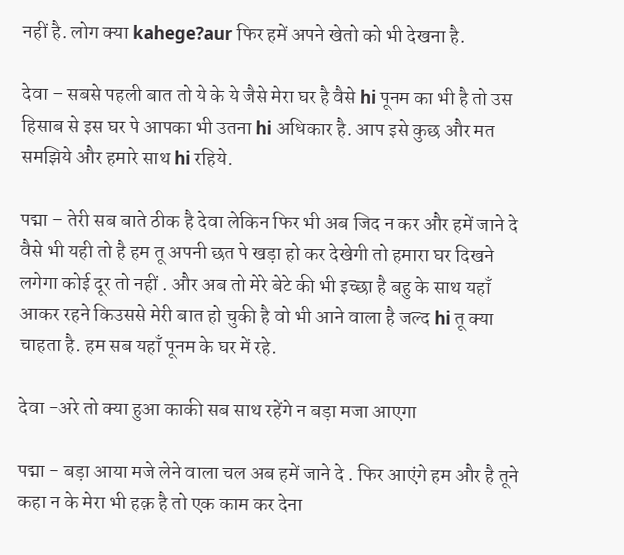नहीं है. लोग क्या kahege?aur फिर हमें अपने खेतो को भी देखना है.

देवा – सबसे पहली बात तो ये के ये जैसे मेरा घर है वैसे hi पूनम का भी है तो उस हिसाब से इस घर पे आपका भी उतना hi अधिकार है. आप इसे कुछ और मत समझिये और हमारे साथ hi रहिये.

पद्मा – तेरी सब बाते ठीक है देवा लेकिन फिर भी अब जिद न कर और हमें जाने दे वैसे भी यही तो है हम तू अपनी छत पे खड़ा हो कर देखेगी तो हमारा घर दिखने लगेगा कोई दूर तो नहीं . और अब तो मेरे बेटे की भी इच्छा है बहु के साथ यहाँ आकर रहने किउससे मेरी बात हो चुकी है वो भी आने वाला है जल्द hi तू क्या चाहता है. हम सब यहाँ पूनम के घर में रहे.

देवा -अरे तो क्या हुआ काकी सब साथ रहेंगे न बड़ा मजा आएगा

पद्मा - बड़ा आया मजे लेने वाला चल अब हमें जाने दे . फिर आएंगे हम और है तूने कहा न के मेरा भी हक़ है तो एक काम कर देना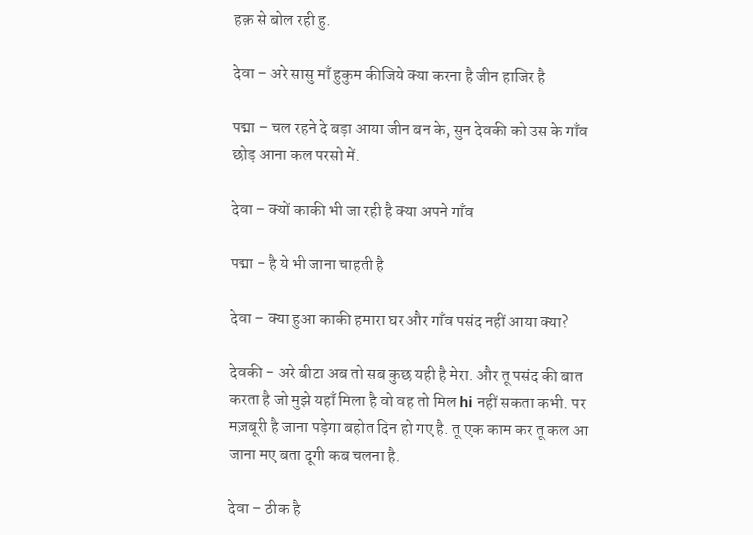हक़ से बोल रही हु.

देवा – अरे सासु माँ हुकुम कीजिये क्या करना है जीन हाजिर है

पद्मा – चल रहने दे बड़ा आया जीन बन के, सुन देवकी को उस के गाँव छोड़ आना कल परसो में.

देवा – क्यों काकी भी जा रही है क्या अपने गाँव

पद्मा - है ये भी जाना चाहती है

देवा – क्या हुआ काकी हमारा घर और गाँव पसंद नहीं आया क्या?

देवकी - अरे बीटा अब तो सब कुछ यही है मेरा. और तू पसंद की बात करता है जो मुझे यहाँ मिला है वो वह तो मिल hi नहीं सकता कभी. पर मज़बूरी है जाना पड़ेगा बहोत दिन हो गए है. तू एक काम कर तू कल आ जाना मए बता दूगी कब चलना है.

देवा – ठीक है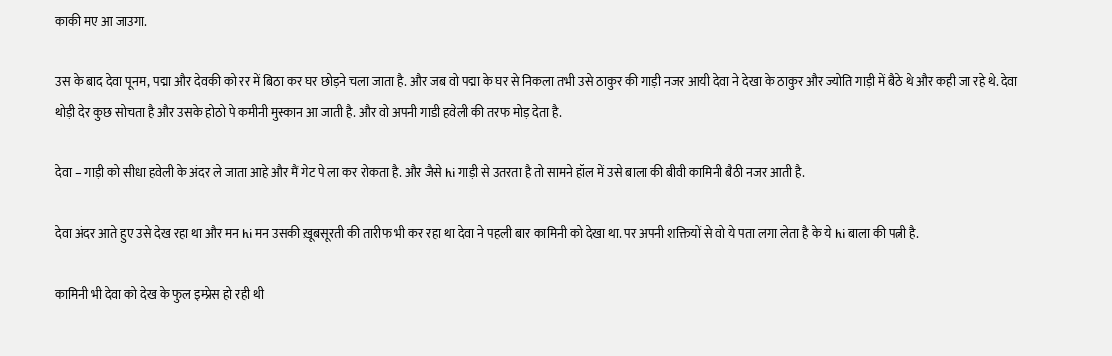काकी मए आ जाउगा.

उस के बाद देवा पूनम, पद्मा और देवकी को रर में बिठा कर घर छोड़ने चला जाता है. और जब वो पद्मा के घर से निकला तभी उसे ठाकुर की गाड़ी नजर आयी देवा ने देखा के ठाकुर और ज्योति गाड़ी में बैठे थे और कही जा रहे थे. देवा थोड़ी देर कुछ सोचता है और उसके होठो पे कमीनी मुस्कान आ जाती है. और वो अपनी गाडी हवेली की तरफ मोड़ देता है.

देवा – गाड़ी को सीधा हवेली के अंदर ले जाता आहे और मैं गेट पे ला कर रोकता है. और जैसे hi गाड़ी से उतरता है तो सामने हॉल में उसे बाला की बीवी कामिनी बैठी नजर आती है.

देवा अंदर आते हुए उसे देख रहा था और मन hi मन उसकी ख़ूबसूरती की तारीफ भी कर रहा था देवा ने पहली बार कामिनी को देखा था. पर अपनी शक्तियों से वो ये पता लगा लेता है के ये hi बाला की पत्नी है.

कामिनी भी देवा को देख के फुल इम्प्रेस हो रही थी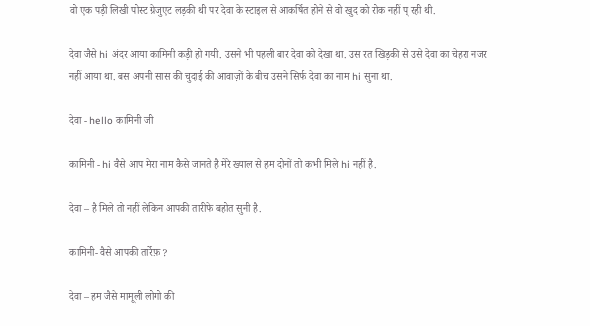वो एक पड़ी लिखी पोस्ट ग्रेजुएट लड़की थी पर देवा के स्टाइल से आकर्षित होने से वो खुद को रोक नहीं प् रही थी.

देवा जैसे hi अंदर आया कामिनी कड़ी हो गयी. उसने भी पहली बार देवा को देखा था. उस रत खिड़की से उसे देवा का चेहरा नजर नहीं आया था. बस अपनी सास की चुदाई की आवाज़ों के बीच उसने सिर्फ देवा का नाम hi सुना था.

देवा - hello कामिनी जी

कामिनी - hi वैसे आप मेरा नाम कैसे जानते है मेरे ख्याल से हम दोनों तो कभी मिले hi नहीं है.

देवा – है मिले तो नहीं लेकिन आपकी तारीफे बहोत सुनी है.

कामिनी- वैसे आपकी तार्रेफ़ ?

देवा – हम जैसे मामूली लोगो की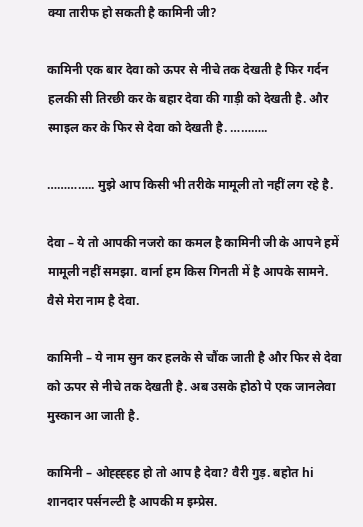क्या तारीफ हो सकती है कामिनी जी?

कामिनी एक बार देवा को ऊपर से नीचे तक देखती है फिर गर्दन हलकी सी तिरछी कर के बहार देवा की गाड़ी को देखती है. और स्माइल कर के फिर से देवा को देखती है. ………..

………….. मुझे आप किसी भी तरीके मामूली तो नहीं लग रहे है.

देवा – ये तो आपकी नजरो का कमल है कामिनी जी के आपने हमें मामूली नहीं समझा. वार्ना हम किस गिनती में है आपके सामने. वैसे मेरा नाम है देवा.

कामिनी – ये नाम सुन कर हलके से चौंक जाती है और फिर से देवा को ऊपर से नीचे तक देखती है. अब उसके होठो पे एक जानलेवा मुस्कान आ जाती है.

कामिनी – ओह्ह्ह्हह हो तो आप है देवा? वैरी गुड़. बहोत hi शानदार पर्सनल्टी है आपकी म इम्प्रेस.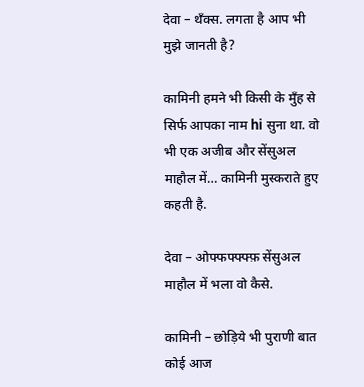देवा – थँक्स. लगता है आप भी मुझे जानती है?

कामिनी हमने भी किसी के मुँह से सिर्फ आपका नाम hi सुना था. वो भी एक अजीब और सेंसुअल माहौल में… कामिनी मुस्कराते हुए कहती है.

देवा – ओफ्फफ्फ्फ्फ़ सेंसुअल माहौल में भला वो कैसे.

कामिनी – छोड़िये भी पुराणी बात कोई आज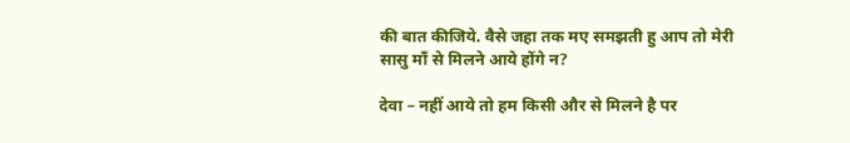की बात कीजिये. वैसे जहा तक मए समझती हु आप तो मेरी सासु माँ से मिलने आये होंगे न?

देवा – नहीं आये तो हम किसी और से मिलने है पर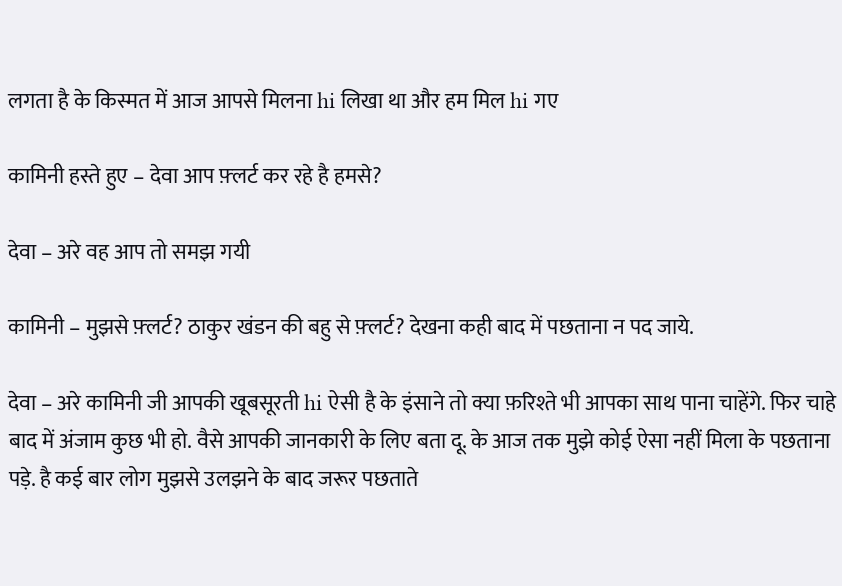लगता है के किस्मत में आज आपसे मिलना hi लिखा था और हम मिल hi गए

कामिनी हस्ते हुए – देवा आप फ़्लर्ट कर रहे है हमसे?

देवा – अरे वह आप तो समझ गयी

कामिनी – मुझसे फ़्लर्ट? ठाकुर खंडन की बहु से फ़्लर्ट? देखना कही बाद में पछताना न पद जाये.

देवा – अरे कामिनी जी आपकी खूबसूरती hi ऐसी है के इंसाने तो क्या फ़रिश्ते भी आपका साथ पाना चाहेंगे. फिर चाहे बाद में अंजाम कुछ भी हो. वैसे आपकी जानकारी के लिए बता दू. के आज तक मुझे कोई ऐसा नहीं मिला के पछताना पड़े. है कई बार लोग मुझसे उलझने के बाद जरूर पछताते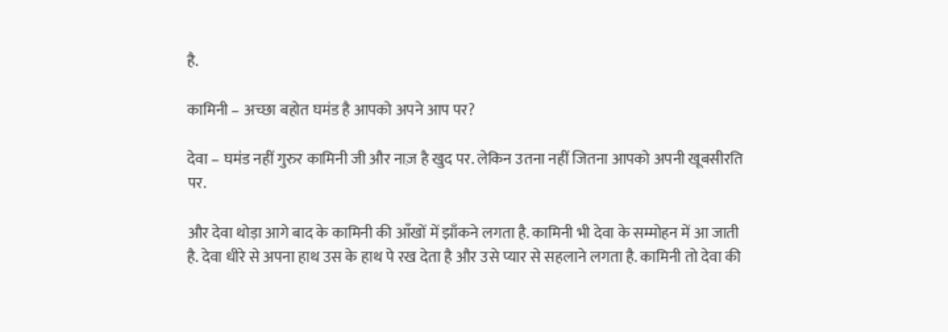है.

कामिनी – अच्छा बहोत घमंड है आपको अपने आप पर?

देवा – घमंड नहीं गुरुर कामिनी जी और नाज़ है खुद पर. लेकिन उतना नहीं जितना आपको अपनी खूबसीरति पर.

और देवा थोड़ा आगे बाद के कामिनी की आँखों में झाँकने लगता है. कामिनी भी देवा के सम्मोहन में आ जाती है. देवा धीरे से अपना हाथ उस के हाथ पे रख देता है और उसे प्यार से सहलाने लगता है. कामिनी तो देवा की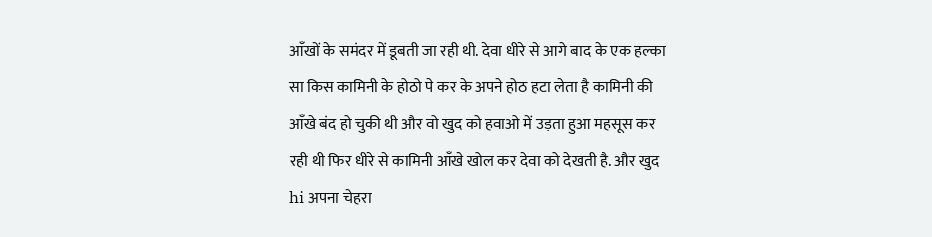आँखों के समंदर में डूबती जा रही थी. देवा धीरे से आगे बाद के एक हल्का सा किस कामिनी के होठो पे कर के अपने होठ हटा लेता है कामिनी की आँखे बंद हो चुकी थी और वो खुद को हवाओ में उड़ता हुआ महसूस कर रही थी फिर धीरे से कामिनी आँखे खोल कर देवा को देखती है. और खुद hi अपना चेहरा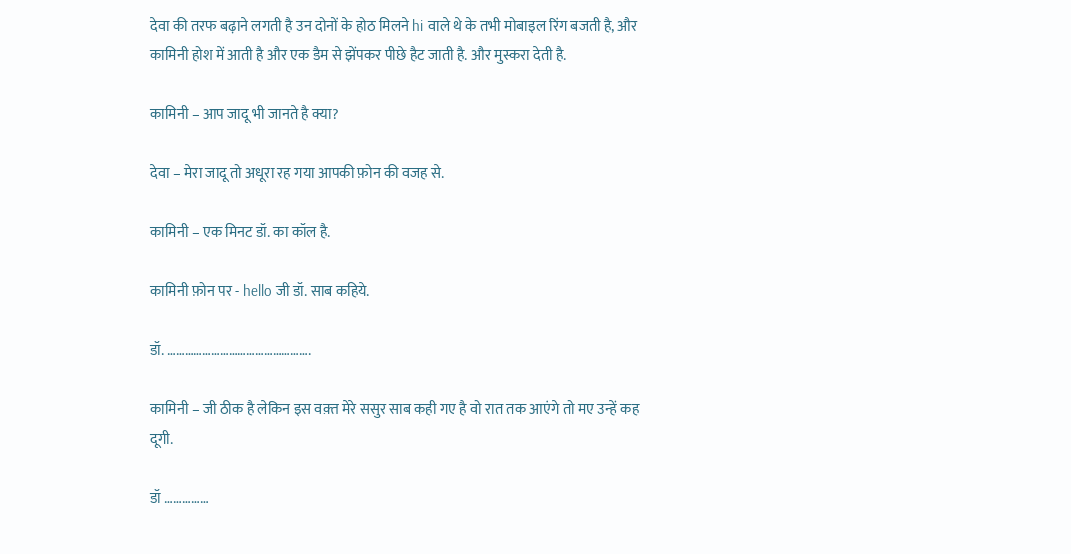देवा की तरफ बढ़ाने लगती है उन दोनों के होठ मिलने hi वाले थे के तभी मोबाइल रिंग बजती है, और कामिनी होश में आती है और एक डैम से झेंपकर पीछे हैट जाती है. और मुस्करा देती है.

कामिनी – आप जादू भी जानते है क्या?

देवा – मेरा जादू तो अधूरा रह गया आपकी फ़ोन की वजह से.

कामिनी – एक मिनट डॉ. का कॉल है.

कामिनी फ़ोन पर - hello जी डॉ. साब कहिये.

डॉ. ………………………………………….

कामिनी – जी ठीक है लेकिन इस वक़्त मेरे ससुर साब कही गए है वो रात तक आएंगे तो मए उन्हें कह दूगी.

डॉ ……………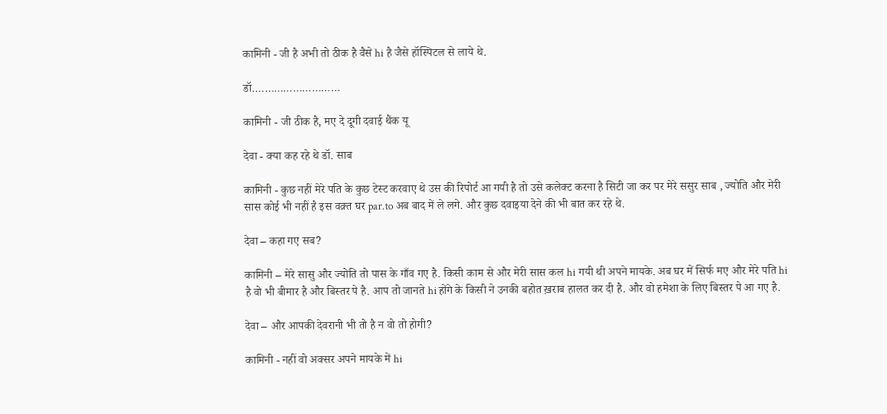कामिनी - जी है अभी तो ठीक है वैसे hi है जैसे हॉस्पिटल से लाये थे.

डॉ.………………………

कामिनी - जी ठीक है, मए दे दूगी दवाई थैंक यू

देवा - क्या कह रहे थे डॉ. साब

कामिनी - कुछ नहीं मेरे पति के कुछ टेस्ट करवाए थे उस की रिपोर्ट आ गयी है तो उसे कलेक्ट करना है सिटी जा कर पर मेरे ससुर साब , ज्योति और मेरी सास कोई भी नहीं है इस वक़्त घर par.to अब बाद में ले लगे. और कुछ दवाइया देने की भी बात कर रहे थे.

देवा – कहा गए सब?

कामिनी – मेरे सासु और ज्योति तो पास के गाँव गए है. किसी काम से और मेरी सास कल hi गयी थी अपने मायके. अब घर में सिर्फ मए और मेरे पति hi है वो भी बीमार है और बिस्तर पे है. आप तो जानते hi होंगे के किसी ने उनकी बहोत ख़राब हालत कर दी है. और वो हमेशा के लिए बिस्तर पे आ गए है.

देवा – और आपकी देवरानी भी तो है न वो तो होगी?

कामिनी - नहीं वो अक्सर अपने मायके में hi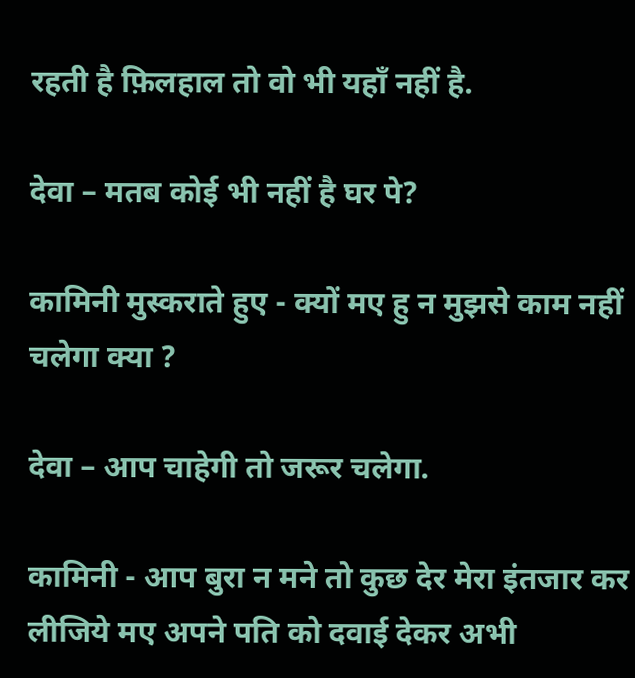रहती है फ़िलहाल तो वो भी यहाँ नहीं है.

देवा – मतब कोई भी नहीं है घर पे?

कामिनी मुस्कराते हुए - क्यों मए हु न मुझसे काम नहीं चलेगा क्या ?

देवा – आप चाहेगी तो जरूर चलेगा.

कामिनी - आप बुरा न मने तो कुछ देर मेरा इंतजार कर लीजिये मए अपने पति को दवाई देकर अभी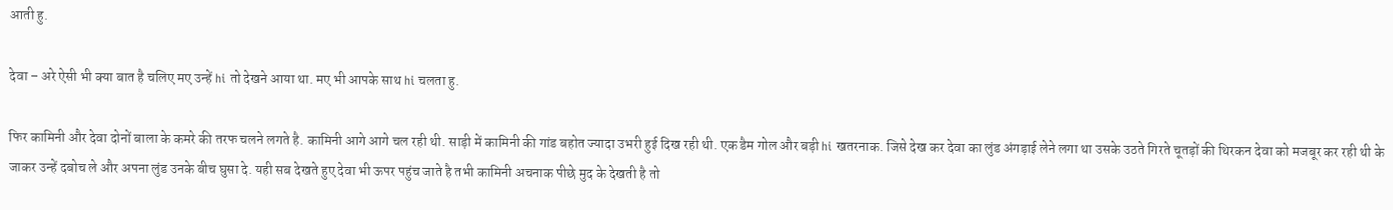आती हु.

देवा – अरे ऐसी भी क्या बात है चलिए मए उन्हें hi तो देखने आया था. मए भी आपके साथ hi चलता हु.

फिर कामिनी और देवा दोनों बाला के कमरे की तरफ चलने लगते है. कामिनी आगे आगे चल रही थी. साड़ी में कामिनी की गांड बहोत ज्यादा उभरी हुई दिख रही थी. एक डैम गोल और बड़ी hi खतरनाक. जिसे देख कर देवा का लुंड अंगड़ाई लेने लगा था उसके उठते गिरते चूतड़ों की थिरकन देवा को मजबूर कर रही थी के जाकर उन्हें दबोच ले और अपना लुंड उनके बीच घुसा दे. यही सब देखते हुए देवा भी ऊपर पहुंच जाते है तभी कामिनी अचनाक पीछे मुद के देखती है तो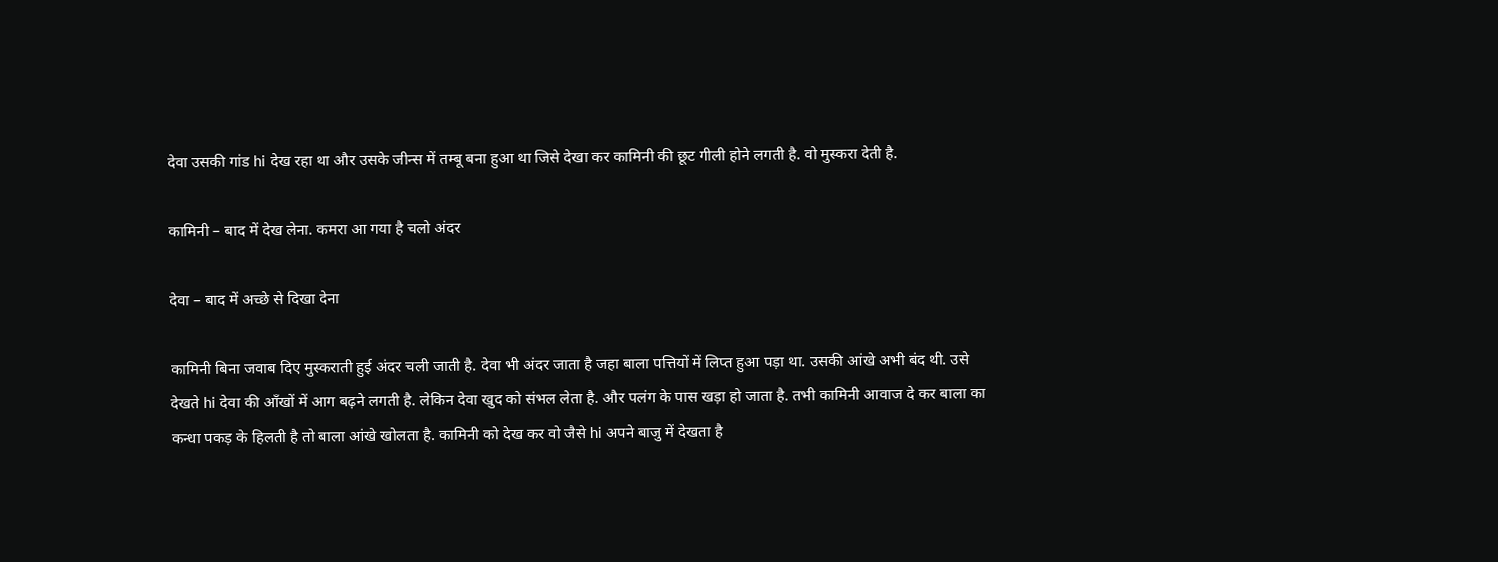देवा उसकी गांड hi देख रहा था और उसके जीन्स में तम्बू बना हुआ था जिसे देखा कर कामिनी की छूट गीली होने लगती है. वो मुस्करा देती है.

कामिनी – बाद में देख लेना. कमरा आ गया है चलो अंदर

देवा – बाद में अच्छे से दिखा देना

कामिनी बिना जवाब दिए मुस्कराती हुई अंदर चली जाती है. देवा भी अंदर जाता है जहा बाला पत्तियों में लिप्त हुआ पड़ा था. उसकी आंखे अभी बंद थी. उसे देखते hi देवा की आँखों में आग बढ़ने लगती है. लेकिन देवा खुद को संभल लेता है. और पलंग के पास खड़ा हो जाता है. तभी कामिनी आवाज दे कर बाला का कन्धा पकड़ के हिलती है तो बाला आंखे खोलता है. कामिनी को देख कर वो जैसे hi अपने बाजु में देखता है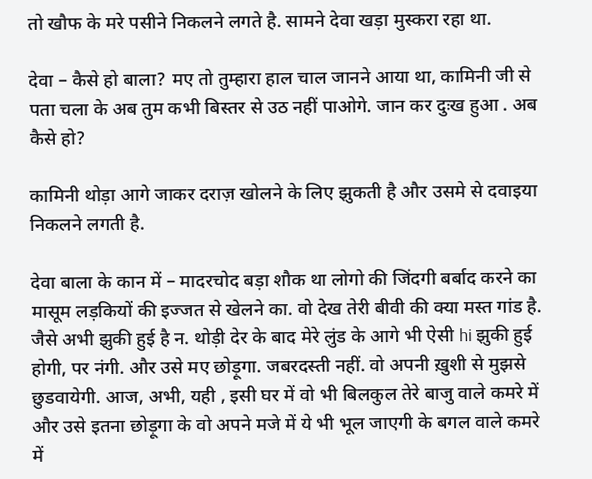तो खौफ के मरे पसीने निकलने लगते है. सामने देवा खड़ा मुस्करा रहा था.

देवा – कैसे हो बाला? मए तो तुम्हारा हाल चाल जानने आया था, कामिनी जी से पता चला के अब तुम कभी बिस्तर से उठ नहीं पाओगे. जान कर दुःख हुआ . अब कैसे हो?

कामिनी थोड़ा आगे जाकर दराज़ खोलने के लिए झुकती है और उसमे से दवाइया निकलने लगती है.

देवा बाला के कान में – मादरचोद बड़ा शौक था लोगो की जिंदगी बर्बाद करने का मासूम लड़कियों की इज्जत से खेलने का. वो देख तेरी बीवी की क्या मस्त गांड है. जैसे अभी झुकी हुई है न. थोड़ी देर के बाद मेरे लुंड के आगे भी ऐसी hi झुकी हुई होगी, पर नंगी. और उसे मए छोड़ूगा. जबरदस्ती नहीं. वो अपनी ख़ुशी से मुझसे छुडवायेगी. आज, अभी, यही , इसी घर में वो भी बिलकुल तेरे बाजु वाले कमरे में और उसे इतना छोड़ूगा के वो अपने मजे में ये भी भूल जाएगी के बगल वाले कमरे में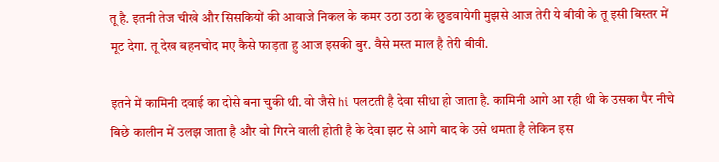तू है. इतनी तेज चीखे और सिसकियों की आवाजे निकल के कमर उठा उठा के छुडवायेगी मुझसे आज तेरी ये बीवी के तू इसी बिस्तर में मूट देगा. तू देख बहनचोद मए कैसे फाड़ता हु आज इसकी बुर. वैसे मस्त माल है तेरी बीवी.

इतने में कामिनी दवाई का दोसे बना चुकी थी. वो जैसे hi पलटती है देवा सीधा हो जाता है. कामिनी आगे आ रही थी के उसका पैर नीचे बिछे कालीन में उलझ जाता है और वो गिरने वाली होती है के देवा झट से आगे बाद के उसे थमता है लेकिन इस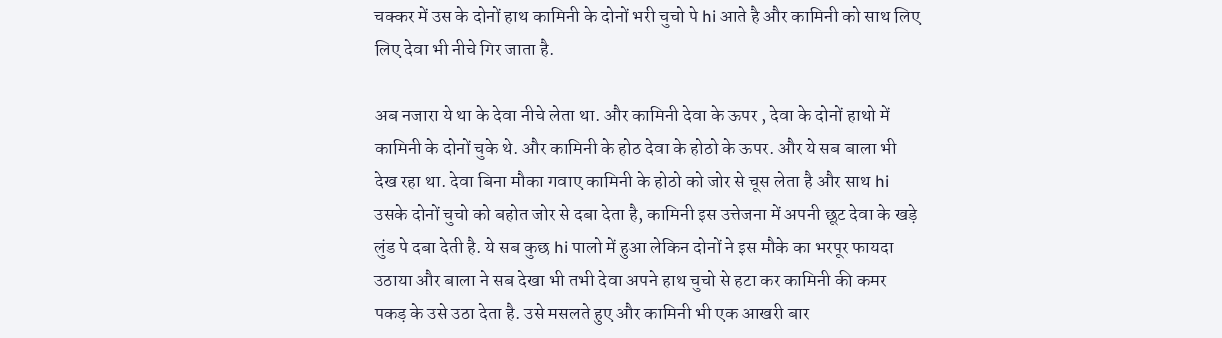चक्कर में उस के दोनों हाथ कामिनी के दोनों भरी चुचो पे hi आते है और कामिनी को साथ लिए लिए देवा भी नीचे गिर जाता है.

अब नजारा ये था के देवा नीचे लेता था. और कामिनी देवा के ऊपर , देवा के दोनों हाथो में कामिनी के दोनों चुके थे. और कामिनी के होठ देवा के होठो के ऊपर. और ये सब बाला भी देख रहा था. देवा बिना मौका गवाए कामिनी के होठो को जोर से चूस लेता है और साथ hi उसके दोनों चुचो को बहोत जोर से दबा देता है, कामिनी इस उत्तेजना में अपनी छूट देवा के खड़े लुंड पे दबा देती है. ये सब कुछ hi पालो में हुआ लेकिन दोनों ने इस मौके का भरपूर फायदा उठाया और बाला ने सब देखा भी तभी देवा अपने हाथ चुचो से हटा कर कामिनी की कमर पकड़ के उसे उठा देता है. उसे मसलते हुए और कामिनी भी एक आखरी बार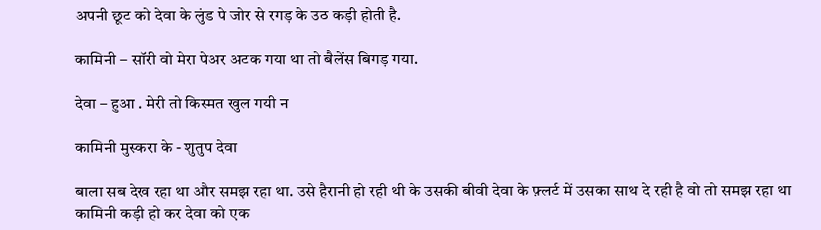अपनी छूट को देवा के लुंड पे जोर से रगड़ के उठ कड़ी होती है.

कामिनी – सॉरी वो मेरा पेअर अटक गया था तो बैलेंस बिगड़ गया.

देवा – हुआ . मेरी तो किस्मत खुल गयी न

कामिनी मुस्करा के - शुतुप देवा

बाला सब देख रहा था और समझ रहा था. उसे हैरानी हो रही थी के उसकी बीवी देवा के फ़्लर्ट में उसका साथ दे रही है वो तो समझ रहा था कामिनी कड़ी हो कर देवा को एक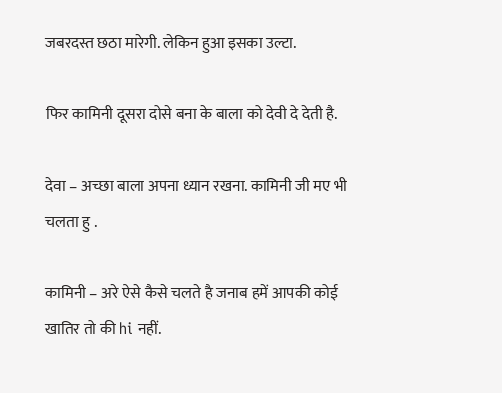जबरदस्त छठा मारेगी. लेकिन हुआ इसका उल्टा.

फिर कामिनी दूसरा दोसे बना के बाला को देवी दे देती है.

देवा – अच्छा बाला अपना ध्यान रखना. कामिनी जी मए भी चलता हु .

कामिनी – अरे ऐसे कैसे चलते है जनाब हमें आपकी कोई खातिर तो की hi नहीं.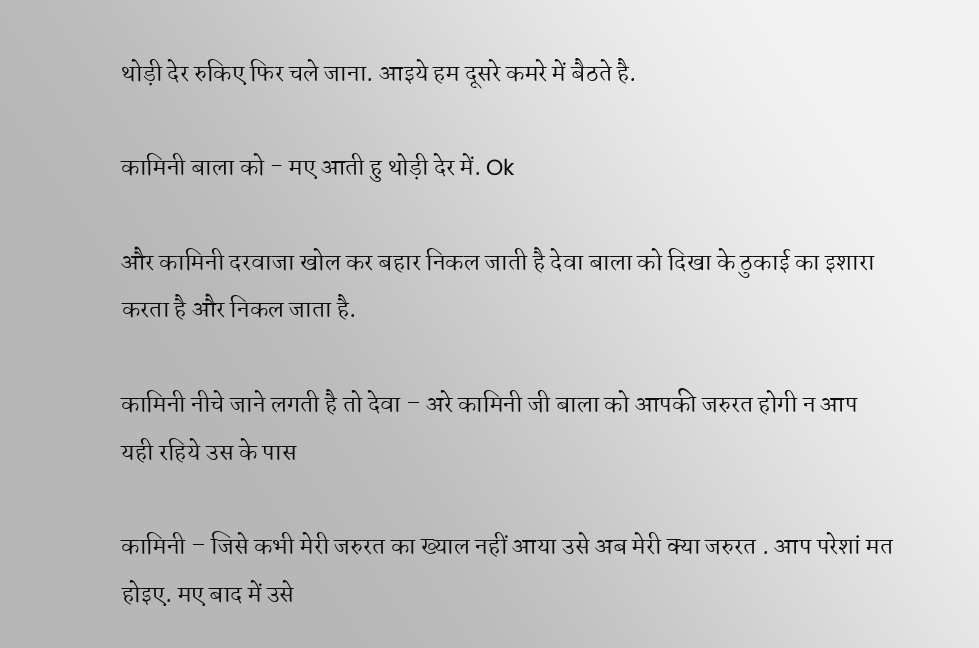थोड़ी देर रुकिए फिर चले जाना. आइये हम दूसरे कमरे में बैठते है.

कामिनी बाला को - मए आती हु थोड़ी देर में. Ok

और कामिनी दरवाजा खोल कर बहार निकल जाती है देवा बाला को दिखा के ठुकाई का इशारा करता है और निकल जाता है.

कामिनी नीचे जाने लगती है तो देवा – अरे कामिनी जी बाला को आपकी जरुरत होगी न आप यही रहिये उस के पास

कामिनी – जिसे कभी मेरी जरुरत का ख्याल नहीं आया उसे अब मेरी क्या जरुरत . आप परेशां मत होइए. मए बाद में उसे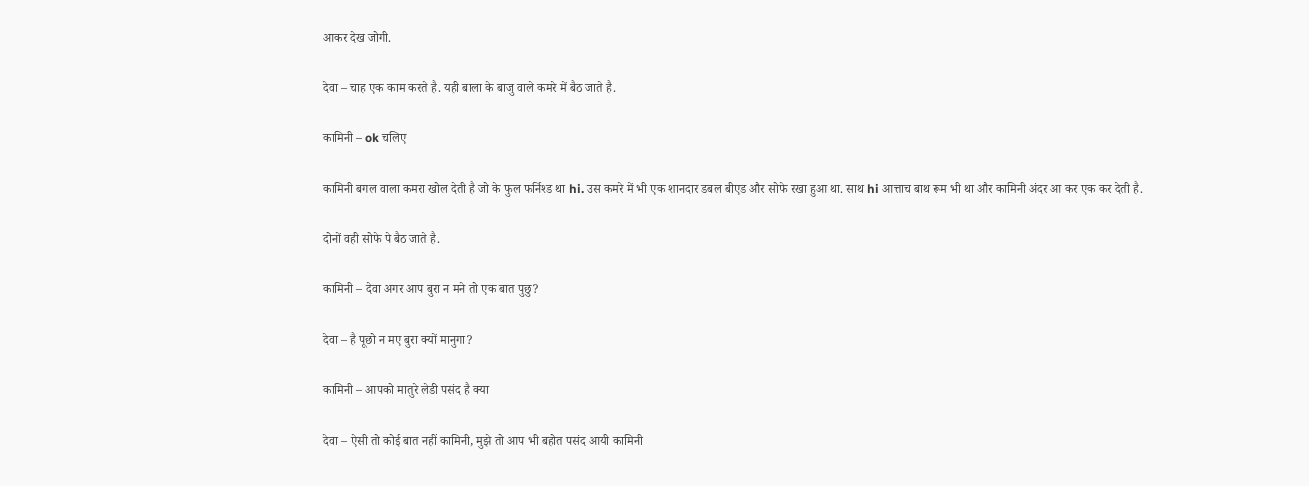आकर देख जोगी.

देवा – चाह एक काम करते है. यही बाला के बाजु वाले कमरे में बैठ जाते है.

कामिनी – ok चलिए

कामिनी बगल वाला कमरा खोल देती है जो के फुल फर्निश्ड था hi. उस कमरे में भी एक शानदार डबल बीएड और सोफे रखा हुआ था. साथ hi आत्ताच बाथ रूम भी था और कामिनी अंदर आ कर एक कर देती है.

दोनों वही सोफे पे बैठ जाते है.

कामिनी – देवा अगर आप बुरा न मने तो एक बात पुछु?

देवा – है पूछो न मए बुरा क्यों मानुगा?

कामिनी – आपको मातुरे लेडी पसंद है क्या

देवा – ऐसी तो कोई बात नहीं कामिनी, मुझे तो आप भी बहोत पसंद आयी कामिनी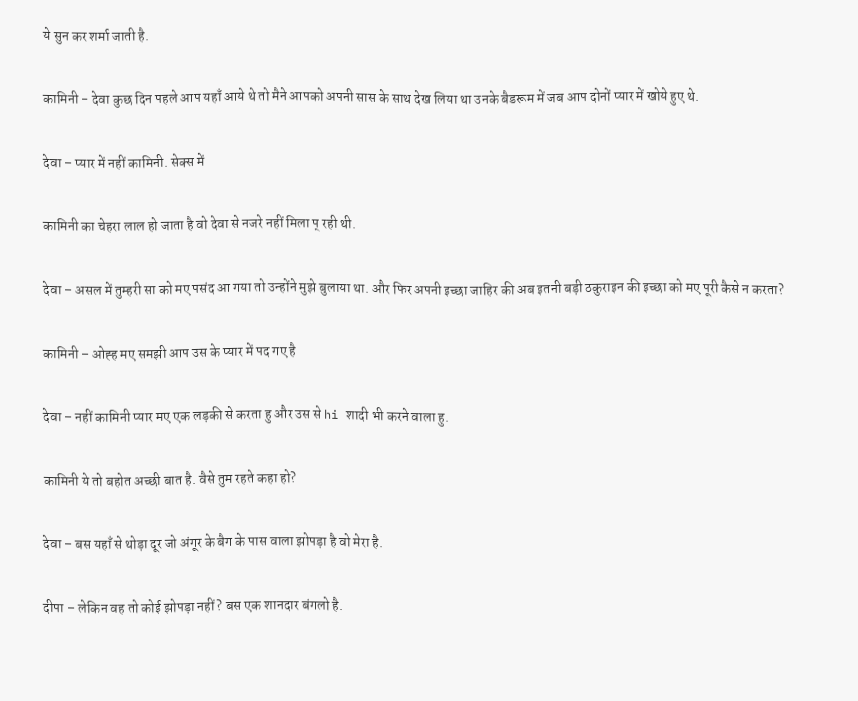ये सुन कर शर्मा जाती है.

कामिनी - देवा कुछ दिन पहले आप यहाँ आये थे तो मैने आपको अपनी सास के साथ देख लिया था उनके बैडरूम में जब आप दोनों प्यार में खोये हुए थे.

देवा – प्यार में नहीं कामिनी. सेक्स में

कामिनी का चेहरा लाल हो जाता है वो देवा से नजरे नहीं मिला प् रही थी.

देवा – असल में तुम्हरी सा को मए पसंद आ गया तो उन्होंने मुझे बुलाया था. और फिर अपनी इच्छा जाहिर की अब इतनी बड़ी ठकुराइन की इच्छा को मए पूरी कैसे न करता?

कामिनी – ओह्ह मए समझी आप उस के प्यार में पद गए है

देवा – नहीं कामिनी प्यार मए एक लड़की से करता हु और उस से hi शादी भी करने वाला हु.

कामिनी ये तो बहोत अच्छी बात है. वैसे तुम रहते कहा हो?

देवा – बस यहाँ से थोड़ा दूर जो अंगूर के बैग के पास वाला झोपड़ा है वो मेरा है.

दीपा – लेकिन वह तो कोई झोपड़ा नहीं? बस एक शानदार बंगलो है.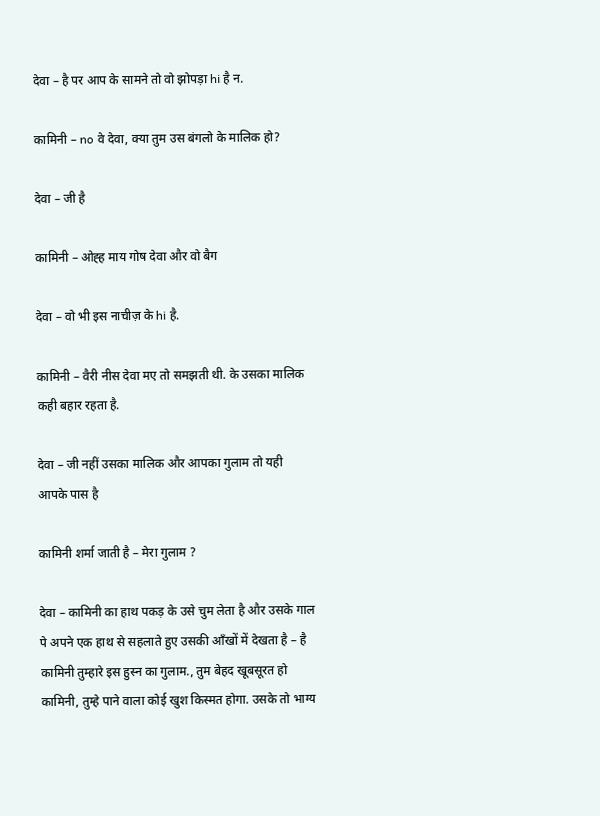देवा – है पर आप के सामने तो वो झोपड़ा hi है न.

कामिनी – no वे देवा, क्या तुम उस बंगलो के मालिक हो?

देवा – जी है

कामिनी – ओह्ह माय गोष देवा और वो बैग

देवा – वो भी इस नाचीज़ के hi है.

कामिनी – वैरी नीस देवा मए तो समझती थी. के उसका मालिक कही बहार रहता है.

देवा – जी नहीं उसका मालिक और आपका गुलाम तो यही आपके पास है

कामिनी शर्मा जाती है – मेरा गुलाम ?

देवा – कामिनी का हाथ पकड़ के उसे चुम लेता है और उसके गाल पे अपने एक हाथ से सहलाते हुए उसकी आँखों में देखता है – है कामिनी तुम्हारे इस हुस्न का गुलाम., तुम बेहद खूबसूरत हो कामिनी, तुम्हे पाने वाला कोई खुश किस्मत होगा. उसके तो भाग्य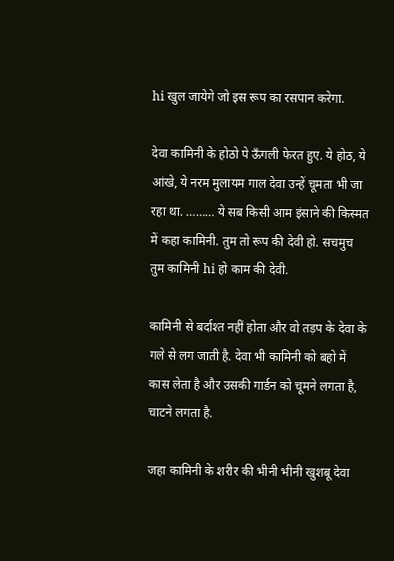hi खुल जायेगे जो इस रूप का रसपान करेगा.

देवा कामिनी के होठो पे ऊँगली फेरत हुए. ये होठ, ये आंखे, ये नरम मुलायम गाल देवा उन्हें चूमता भी जा रहा था. ……… ये सब किसी आम इंसाने की किस्मत में कहा कामिनी. तुम तो रूप की देवी हो. सचमुच तुम कामिनी hi हो काम की देवी.

कामिनी से बर्दाश्त नहीं होता और वो तड़प के देवा के गले से लग जाती है. देवा भी कामिनी को बहो में कास लेता है और उसकी गार्डन को चूमने लगता है, चाटने लगता है.

जहा कामिनी के शरीर की भीनी भीनी खुशबू देवा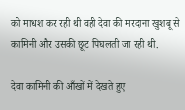को माधश कर रही थी वही देवा की मरदाना खुशबू से कामिनी और उसकी छूट पिघलती जा रही थी.

देवा कामिनी की आँखों में देखते हुए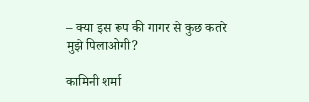– क्या इस रूप की गागर से कुछ कतरे मुझे पिलाओगी?

कामिनी शर्मा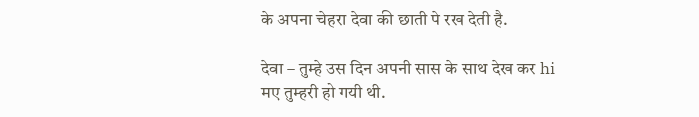के अपना चेहरा देवा की छाती पे रख देती है.

देवा – तुम्हे उस दिन अपनी सास के साथ देख कर hi मए तुम्हरी हो गयी थी.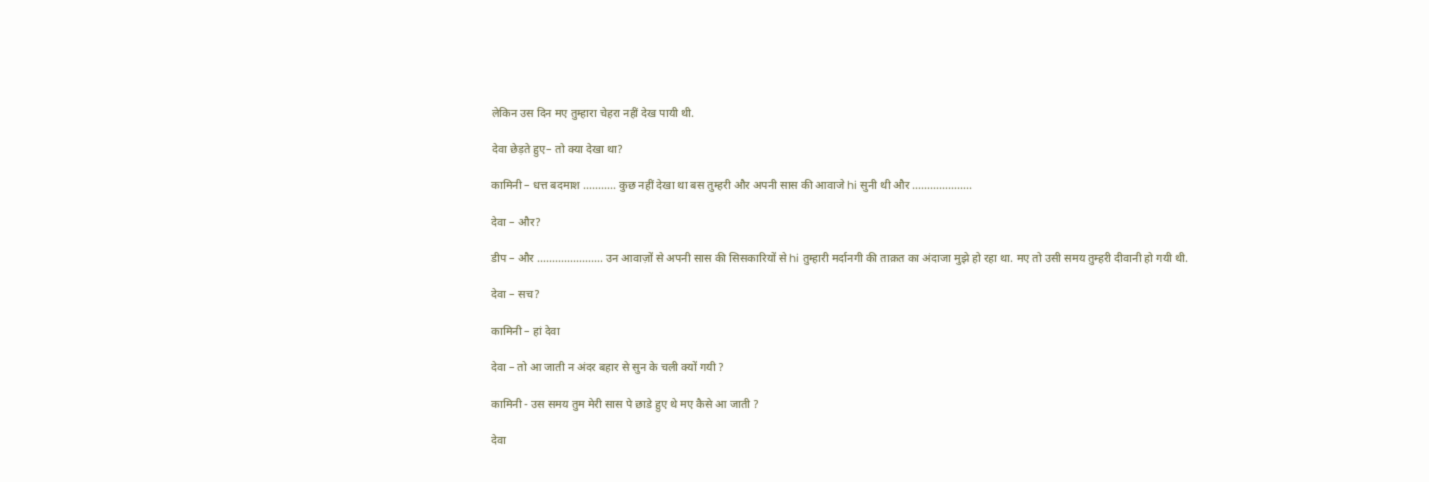लेकिन उस दिन मए तुम्हारा चेहरा नहीं देख पायी थी.

देवा छेड़ते हुए– तो क्या देखा था?

कामिनी – धत्त बदमाश ……….. कुछ नहीं देखा था बस तुम्हरी और अपनी सास की आवाजे hi सुनी थी और ………………..

देवा – और?

डीप – और …………………. उन आवाज़ों से अपनी सास की सिसकारियों से hi तुम्हारी मर्दानगी की ताक़त का अंदाजा मुझे हो रहा था. मए तो उसी समय तुम्हरी दीवानी हो गयी थी.

देवा – सच?

कामिनी – हां देवा

देवा – तो आ जाती न अंदर बहार से सुन के चली क्यों गयी ?

कामिनी - उस समय तुम मेरी सास पे छाडे हुए थे मए कैसे आ जाती ?

देवा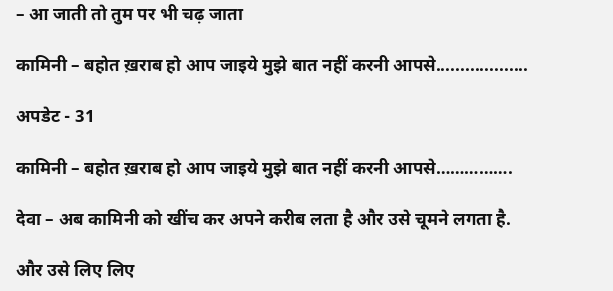– आ जाती तो तुम पर भी चढ़ जाता

कामिनी – बहोत ख़राब हो आप जाइये मुझे बात नहीं करनी आपसे...................

अपडेट - 31

कामिनी – बहोत ख़राब हो आप जाइये मुझे बात नहीं करनी आपसे…………….

देवा – अब कामिनी को खींच कर अपने करीब लता है और उसे चूमने लगता है.

और उसे लिए लिए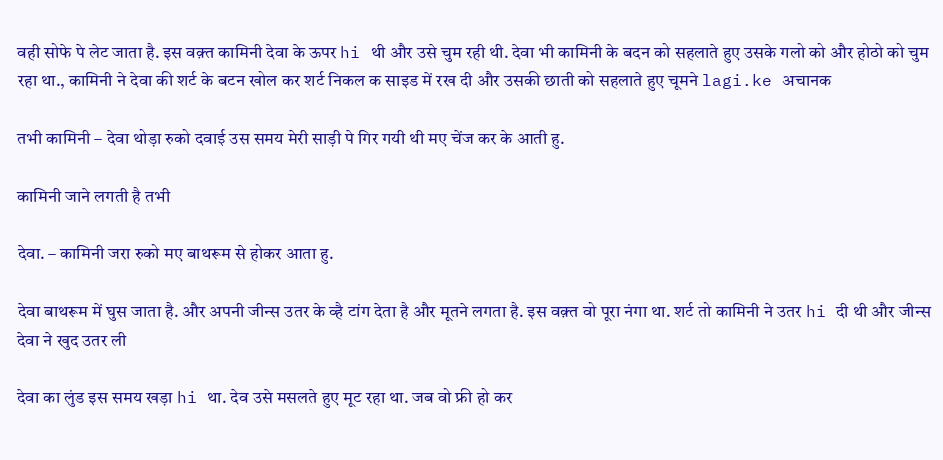वही सोफे पे लेट जाता है. इस वक़्त कामिनी देवा के ऊपर hi थी और उसे चुम रही थी. देवा भी कामिनी के बदन को सहलाते हुए उसके गलो को और होठो को चुम रहा था., कामिनी ने देवा की शर्ट के बटन खोल कर शर्ट निकल क साइड में रख दी और उसकी छाती को सहलाते हुए चूमने lagi.ke अचानक

तभी कामिनी – देवा थोड़ा रुको दवाई उस समय मेरी साड़ी पे गिर गयी थी मए चेंज कर के आती हु.

कामिनी जाने लगती है तभी

देवा. – कामिनी जरा रुको मए बाथरूम से होकर आता हु.

देवा बाथरूम में घुस जाता है. और अपनी जीन्स उतर के व्है टांग देता है और मूतने लगता है. इस वक़्त वो पूरा नंगा था. शर्ट तो कामिनी ने उतर hi दी थी और जीन्स देवा ने खुद उतर ली

देवा का लुंड इस समय खड़ा hi था. देव उसे मसलते हुए मूट रहा था. जब वो फ्री हो कर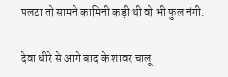पलटा तो सामने कामिनी कड़ी थी वो भी फुल नंगी.

देवा धीरे से आगे बाद के शावर चालू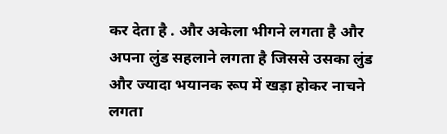कर देता है . और अकेला भीगने लगता है और अपना लुंड सहलाने लगता है जिससे उसका लुंड और ज्यादा भयानक रूप में खड़ा होकर नाचने लगता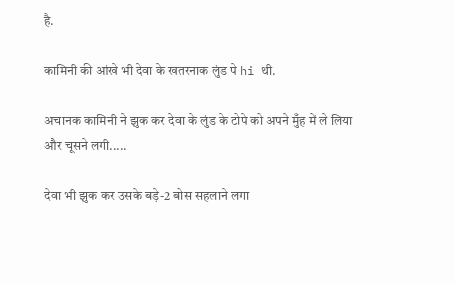है.

कामिनी की आंखे भी देवा के खतरनाक लुंड पे hi थी.

अचानक कामिनी ने झुक कर देवा के लुंड के टोपे को अपने मुँह में ले लिया और चूसने लगी.....

देवा भी झुक कर उसके बड़े-2 बोस सहलाने लगा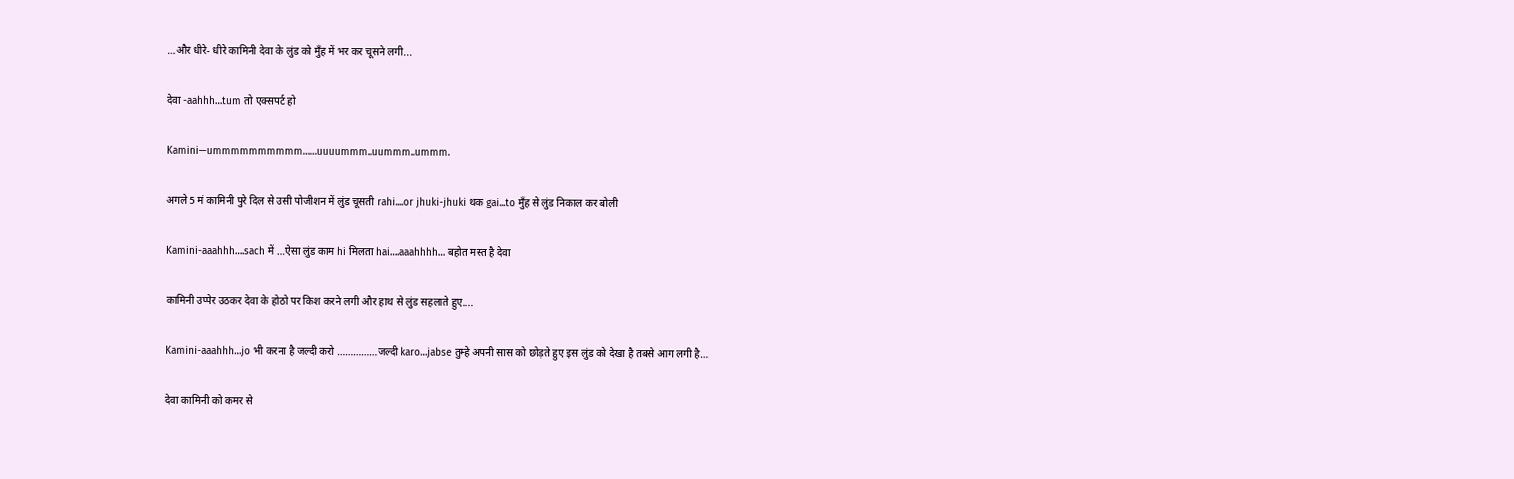…और धीरे- धीरे कामिनी देवा के लुंड को मुँह में भर कर चूसने लगी...

देवा -aahhh…tum तो एक्सपर्ट हो

Kamini—ummmmmmmmmm……uuuummm..uummm..ummm.

अगले 5 मं कामिनी पुरे दिल से उसी पोजीशन में लुंड चूसती rahi....or jhuki-jhuki थक gai...to मुँह से लुंड निकाल कर बोली

Kamini-aaahhh….sach में …ऐसा लुंड काम hi मिलता hai….aaahhhh… बहोत मस्त है देवा

कामिनी उप्पेर उठकर देवा के होठो पर किश करने लगी और हाथ से लुंड सहलाते हुए....

Kamini-aaahhh…jo भी करना है जल्दी करो ……………जल्दी karo…jabse तुम्हे अपनी सास को छोड़ते हुए इस लुंड को देखा है तबसे आग लगी है…

देवा कामिनी को कमर से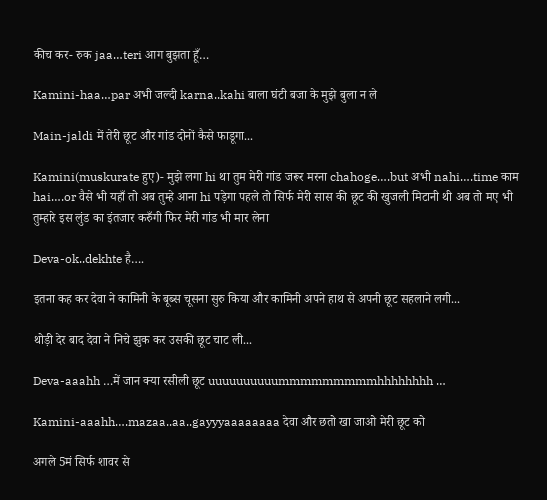कीच कर- रुक jaa…teri आग बुझता हूँ…

Kamini-haa…par अभी जल्दी karna..kahi बाला घंटी बजा के मुझे बुला न ले

Main-jaldi में तेरी छूट और गांड दोनों कैसे फाडूगा...

Kamini(muskurate हुए)- मुझे लगा hi था तुम मेरी गांड जरूर मरना chahoge….but अभी nahi….time काम hai….or वैसे भी यहाँ तो अब तुम्हे आना hi पड़ेगा पहले तो सिर्फ मेरी सास की छूट की खुजली मिटानी थी अब तो मए भी तुम्हारे इस लुंड का इंतजार करुँगी फिर मेरी गांड भी मार लेना

Deva-ok..dekhte है….

इतना कह कर देवा ने कामिनी के बूब्स चूसना सुरु किया और कामिनी अपने हाथ से अपनी छूट सहलाने लगी...

थोड़ी देर बाद देवा ने निचे झुक कर उसकी छूट चाट ली...

Deva-aaahh …में जान क्या रसीली छूट uuuuuuuuuummmmmmmmmhhhhhhhh …

Kamini-aaahh….mazaa..aa..gayyyaaaaaaaa देवा और छतो खा जाओ मेरी छूट को

अगले 5मं सिर्फ शावर से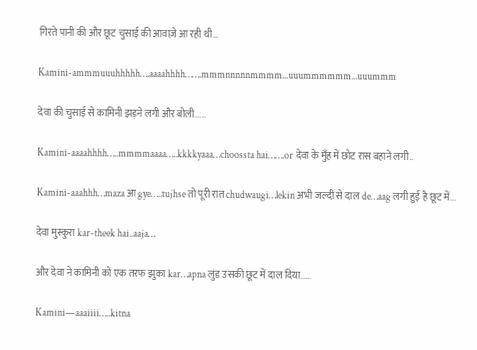गिरते पानी की और छूट चुसाई की आवाज़े आ रही थी…

Kamini-ammmuuuhhhhh….aaaahhhh…….mmmnnnnnmmmm...uuummmmmm...uuummm

देवा की चुसाई से कामिनी झड़ने लगी और बोली.....

Kamini-aaaahhhh…..mmmmaaaa…..kkkkyaaa…choossta hai…….or देवा के मुँह में छोट रास बहाने लगी..

Kamini-aaahhh…maza आ gye…..tujhse तो पूरी रात chudwaugi…lekin अभी जल्दी से दाल de…aag लगी हुई है छूट में...

देवा मुस्कुरा kar-theek hai..aaja…

और देवा ने कामिनी को एक तरफ झुका kar…apna लुंड उसकी छूट में दाल दिया.....

Kamini—aaaiiii…..kitna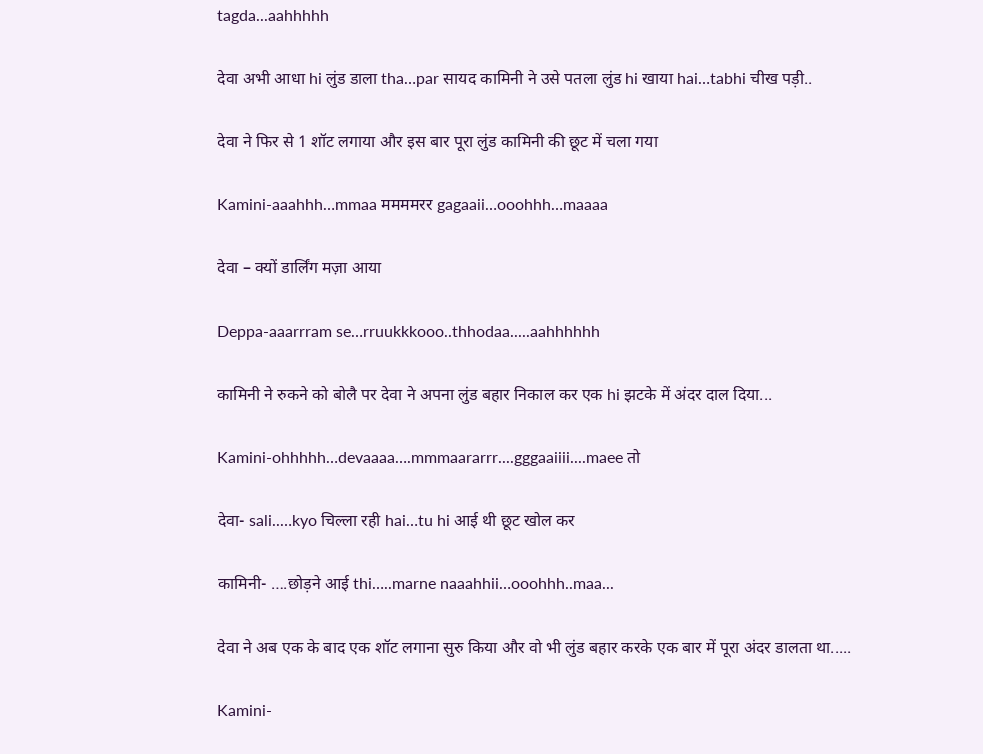tagda...aahhhhh

देवा अभी आधा hi लुंड डाला tha…par सायद कामिनी ने उसे पतला लुंड hi खाया hai…tabhi चीख पड़ी..

देवा ने फिर से 1 शॉट लगाया और इस बार पूरा लुंड कामिनी की छूट में चला गया

Kamini-aaahhh…mmaa ममममरर gagaaii…ooohhh…maaaa

देवा – क्यों डार्लिंग मज़ा आया

Deppa-aaarrram se…rruukkkooo..thhodaa.....aahhhhhh

कामिनी ने रुकने को बोलै पर देवा ने अपना लुंड बहार निकाल कर एक hi झटके में अंदर दाल दिया...

Kamini-ohhhhh…devaaaa….mmmaararrr....gggaaiiii....maee तो

देवा- sali..…kyo चिल्ला रही hai…tu hi आई थी छूट खोल कर

कामिनी- ….छोड़ने आई thi…..marne naaahhii…ooohhh..maa...

देवा ने अब एक के बाद एक शॉट लगाना सुरु किया और वो भी लुंड बहार करके एक बार में पूरा अंदर डालता था.....

Kamini-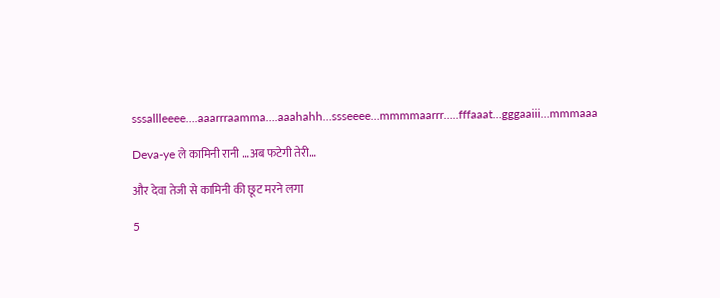sssallleeee….aaarrraamma….aaahahh…ssseeee…mmmmaarrr…..fffaaat…gggaaiii…mmmaaa

Deva-ye ले कामिनी रानी …अब फटेगी तेरी…

और देवा तेजी से कामिनी की छूट मरने लगा

5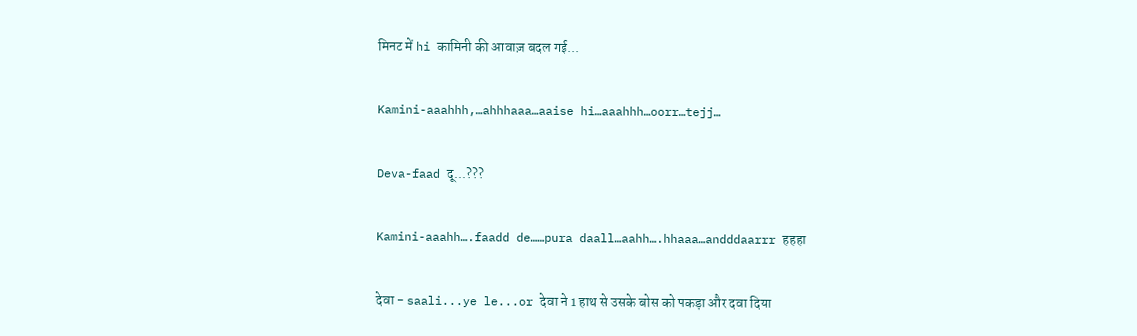मिनट में hi कामिनी की आवाज़ बदल गई...

Kamini-aaahhh,…ahhhaaa…aaise hi…aaahhh…oorr…tejj…

Deva-faad दू...???

Kamini-aaahh….faadd de……pura daall…aahh….hhaaa…andddaarrr हहहा

देवा - saali...ye le...or देवा ने 1 हाथ से उसके बोस को पकड़ा और दवा दिया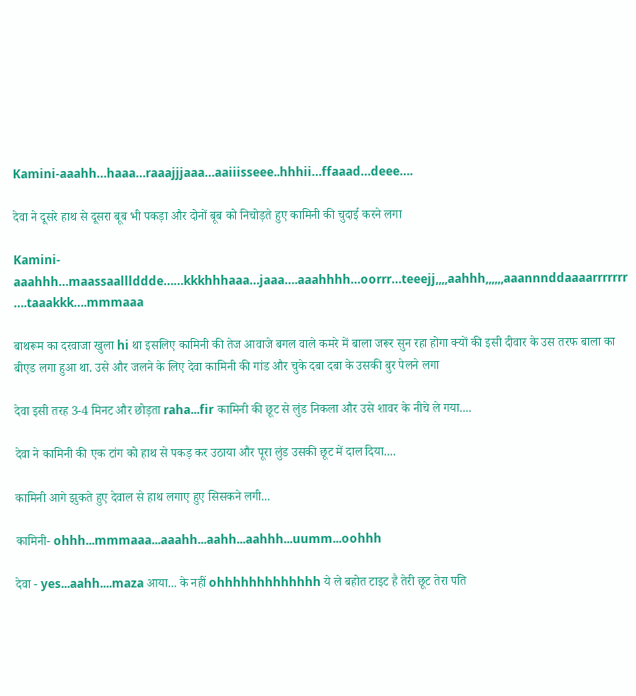Kamini-aaahh…haaa…raaajjjaaa…aaiiisseee..hhhii…ffaaad…deee….

देवा ने दूसरे हाथ से दूसरा बूब भी पकड़ा और दोनों बूब को निचोड़ते हुए कामिनी की चुदाई करने लगा

Kamini-aaahhh…maassaalllddde……kkkhhhaaa…jaaa….aaahhhh…oorrr…teeejj,,,,aahhh,,,,,,aaannnddaaaarrrrrrr ….taaakkk….mmmaaa

बाथरूम का दरवाजा खुला hi था इसलिए कामिनी की तेज आवाजे बगल वाले कमरे में बाला जरूर सुन रहा होगा क्यों की इसी दीवार के उस तरफ बाला का बीएड लगा हुआ था. उसे और जलने के लिए देवा कामिनी की गांड और चुके दबा दबा के उसकी बुर पेलने लगा

देवा इसी तरह 3-4 मिनट और छोड़ता raha...fir कामिनी की छूट से लुंड निकला और उसे शावर के नीचे ले गया....

देवा ने कामिनी की एक टांग को हाथ से पकड़ कर उठाया और पूरा लुंड उसकी छूट में दाल दिया....

कामिनी आगे झुकते हुए देवाल से हाथ लगाए हुए सिसकने लगी...

कामिनी- ohhh...mmmaaa...aaahh...aahh...aahhh...uumm...oohhh

देवा - yes...aahh....maza आया... के नहीं ohhhhhhhhhhhhh ये ले बहोत टाइट है तेरी छूट तेरा पति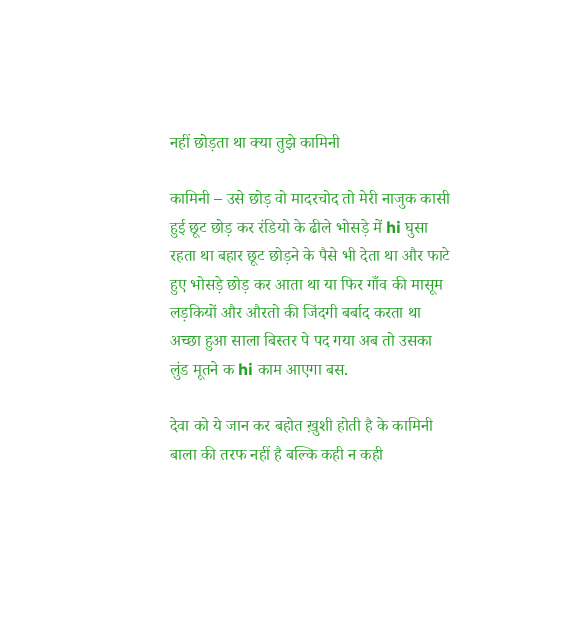नहीं छोड़ता था क्या तुझे कामिनी

कामिनी – उसे छोड़ वो मादरचोद तो मेरी नाजुक कासी हुई छूट छोड़ कर रंडियो के ढीले भोसड़े में hi घुसा रहता था बहार छूट छोड़ने के पैसे भी देता था और फाटे हुए भोसड़े छोड़ कर आता था या फिर गाँव की मासूम लड़कियों और औरतो की जिंदगी बर्बाद करता था अच्छा हुआ साला बिस्तर पे पद गया अब तो उसका लुंड मूतने क hi काम आएगा बस.

देवा को ये जान कर बहोत ख़ुशी होती है के कामिनी बाला की तरफ नहीं है बल्कि कही न कही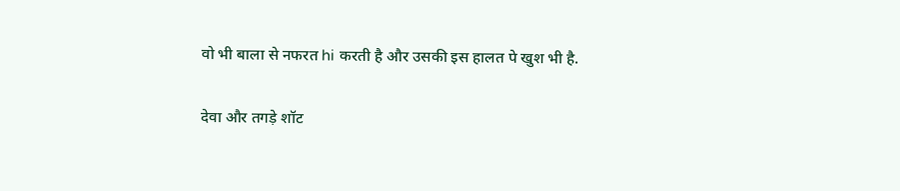वो भी बाला से नफरत hi करती है और उसकी इस हालत पे खुश भी है.

देवा और तगड़े शॉट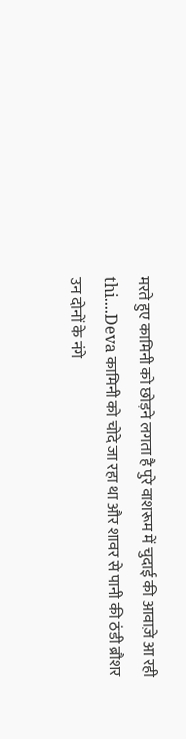मरते हुए कामिनी को छोड़ने लगता है पुरे वाशरूम में चुदाई की आवाज़े आ रही thi....Deva कामिनी को चोदे जा रहा था और शावर से पानी की ठंडी ब्रौशर उन दोनों के नंगे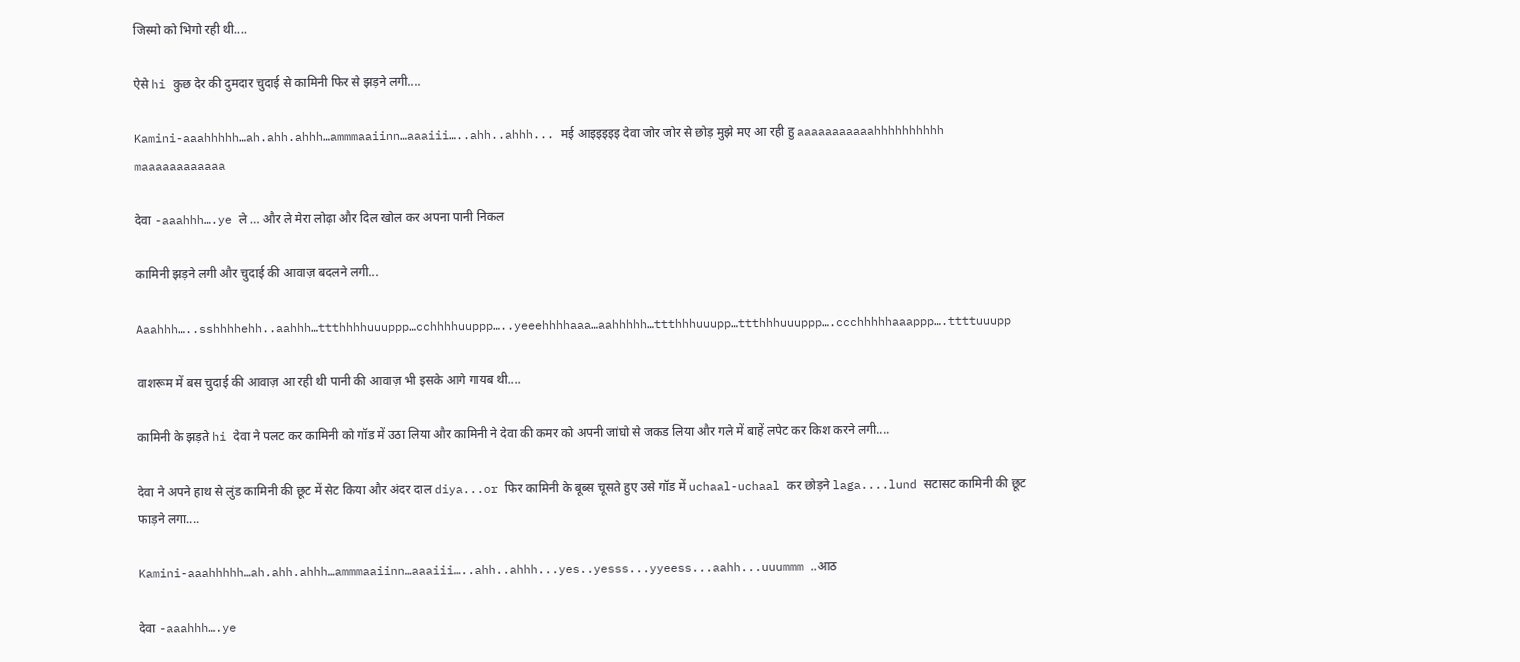जिस्मो को भिगो रही थी....

ऐसे hi कुछ देर की दुमदार चुदाई से कामिनी फिर से झड़ने लगी....

Kamini-aaahhhhh…ah.ahh.ahhh…ammmaaiinn…aaaiii…..ahh..ahhh... मई आइइइइइ देवा जोर जोर से छोड़ मुझे मए आ रही हु aaaaaaaaaaahhhhhhhhhh maaaaaaaaaaaa

देवा -aaahhh….ye ले … और ले मेरा लोढ़ा और दिल खोल कर अपना पानी निकल

कामिनी झड़ने लगी और चुदाई की आवाज़ बदलने लगी...

Aaahhh…..sshhhhehh..aahhh…ttthhhhuuuppp…cchhhhuuppp…..yeeehhhhaaa…aahhhhh…ttthhhuuupp…ttthhhuuuppp….ccchhhhhaaappp….ttttuuupp

वाशरूम में बस चुदाई की आवाज़ आ रही थी पानी की आवाज़ भी इसके आगे गायब थी....

कामिनी के झड़ते hi देवा ने पलट कर कामिनी को गॉड में उठा लिया और कामिनी ने देवा की कमर को अपनी जांघो से जकड लिया और गले में बाहें लपेट कर किश करने लगी....

देवा ने अपने हाथ से लुंड कामिनी की छूट में सेट किया और अंदर दाल diya...or फिर कामिनी के बूब्स चूसते हुए उसे गॉड में uchaal-uchaal कर छोड़ने laga....lund सटासट कामिनी की छूट फाड़ने लगा....

Kamini-aaahhhhh…ah.ahh.ahhh…ammmaaiinn…aaaiii…..ahh..ahhh...yes..yesss...yyeess...aahh...uuummm ..आठ

देवा -aaahhh….ye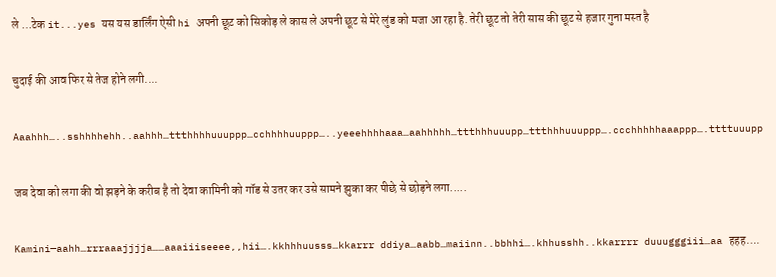ले …टेक it...yes यस यस डार्लिंग ऐसी hi अपनी छूट को सिकोड़ ले कास ले अपनी छूट से मेरे लुंड को मजा आ रहा है. तेरी छूट तो तेरी सास की छूट से हजार गुना मस्त है

चुदाई की आव फिर से तेज होने लगी....

Aaahhh…..sshhhhehh..aahhh…ttthhhhuuuppp…cchhhhuuppp…..yeeehhhhaaa…aahhhhh…ttthhhuuupp…ttthhhuuuppp….ccchhhhhaaappp….ttttuuupp

जब देवा को लगा की वो झड़ने के करीब है तो देवा कामिनी को गॉड से उतर कर उसे सामने झुका कर पीछे से छोड़ने लगा.....

Kamini—aahh…rrraaajjjja……aaaiiiseeee,,hii….kkhhhuusss…kkarrr ddiya…aabb…maiinn..bbhhi….khhusshh..kkarrrr duuugggiii…aa हहह….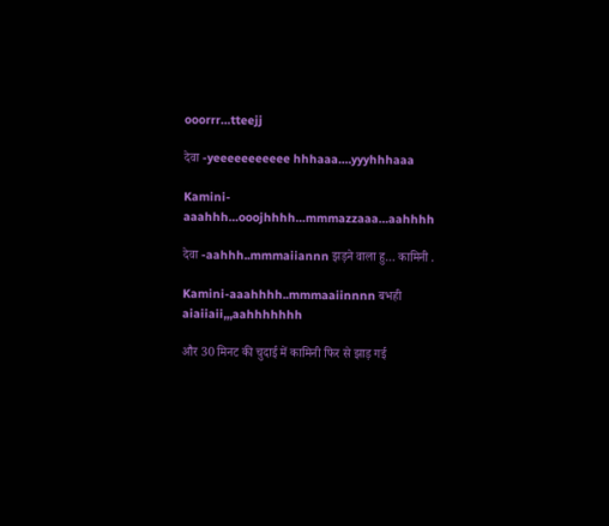ooorrr…tteejj

देवा -yeeeeeeeeeee hhhaaa….yyyhhhaaa

Kamini-aaahhh…ooojhhhh…mmmazzaaa…aahhhh

देवा -aahhh..mmmaiiannn झड़ने वाला हु… कामिनी .

Kamini-aaahhhh..mmmaaiinnnn बभही aiaiiaii,,,aahhhhhhh

और 30 मिनट की चुदाई में कामिनी फिर से झाड़ गई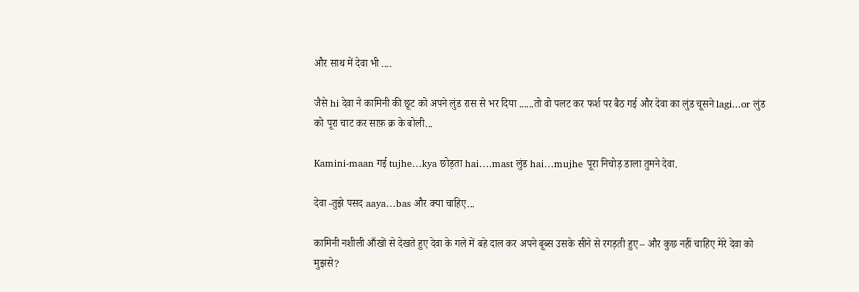और साथ में देवा भी ....

जैसे hi देवा ने कामिनी की छूट को अपने लुंड रास से भर दिया ......तो वो पलट कर फर्श पर बैठ गई और देवा का लुंड चूसने lagi...or लुंड को पूरा चाट कर साफ़ क्र के बोली...

Kamini-maan गई tujhe…kya छोड़ता hai….mast लुंड hai…mujhe पूरा निचोड़ डाला तुमने देवा.

देवा -तुझे पसद aaya…bas और क्या चाहिए...

कामिनी नशीली आँखों से देखते हुए देवा के गले में बहे दाल कर अपने बूब्स उसके सीने से रगड़ती हुए – और कुछ नहीं चाहिए मेरे देवा को मुझसे?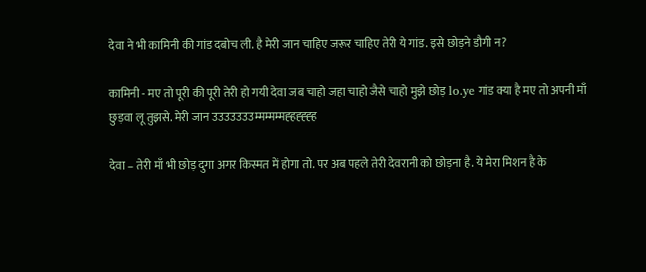देवा ने भी कामिनी की गांड दबोच ली. है मेरी जान चाहिए जरूर चाहिए तेरी ये गांड. इसे छोड़ने डौगी न?

कामिनी - मए तो पूरी की पूरी तेरी हो गयी देवा जब चाहो जहा चाहो जैसे चाहो मुझे छोड़ lo.ye गांड क्या है मए तो अपनी माँ छुड़वा लू तुझसे. मेरी जान उउउउउउउम्मम्मम्मह्हह्ह्ह्ह

देवा – तेरी माँ भी छोड़ दुगा अगर किस्मत में होगा तो. पर अब पहले तेरी देवरानी को छोड़ना है. ये मेरा मिशन है के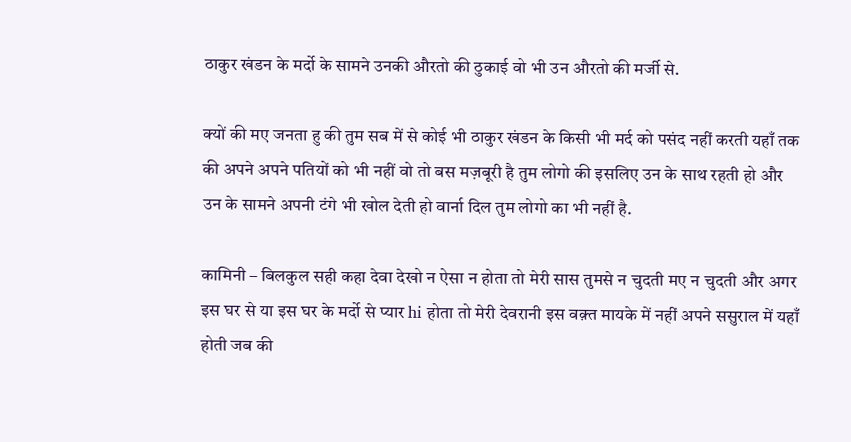ठाकुर खंडन के मर्दो के सामने उनकी औरतो की ठुकाई वो भी उन औरतो की मर्जी से.

क्यों की मए जनता हु की तुम सब में से कोई भी ठाकुर खंडन के किसी भी मर्द को पसंद नहीं करती यहाँ तक की अपने अपने पतियों को भी नहीं वो तो बस मज़बूरी है तुम लोगो की इसलिए उन के साथ रहती हो और उन के सामने अपनी टंगे भी खोल देती हो वार्ना दिल तुम लोगो का भी नहीं है.

कामिनी – बिलकुल सही कहा देवा देखो न ऐसा न होता तो मेरी सास तुमसे न चुदती मए न चुदती और अगर इस घर से या इस घर के मर्दो से प्यार hi होता तो मेरी देवरानी इस वक़्त मायके में नहीं अपने ससुराल में यहाँ होती जब की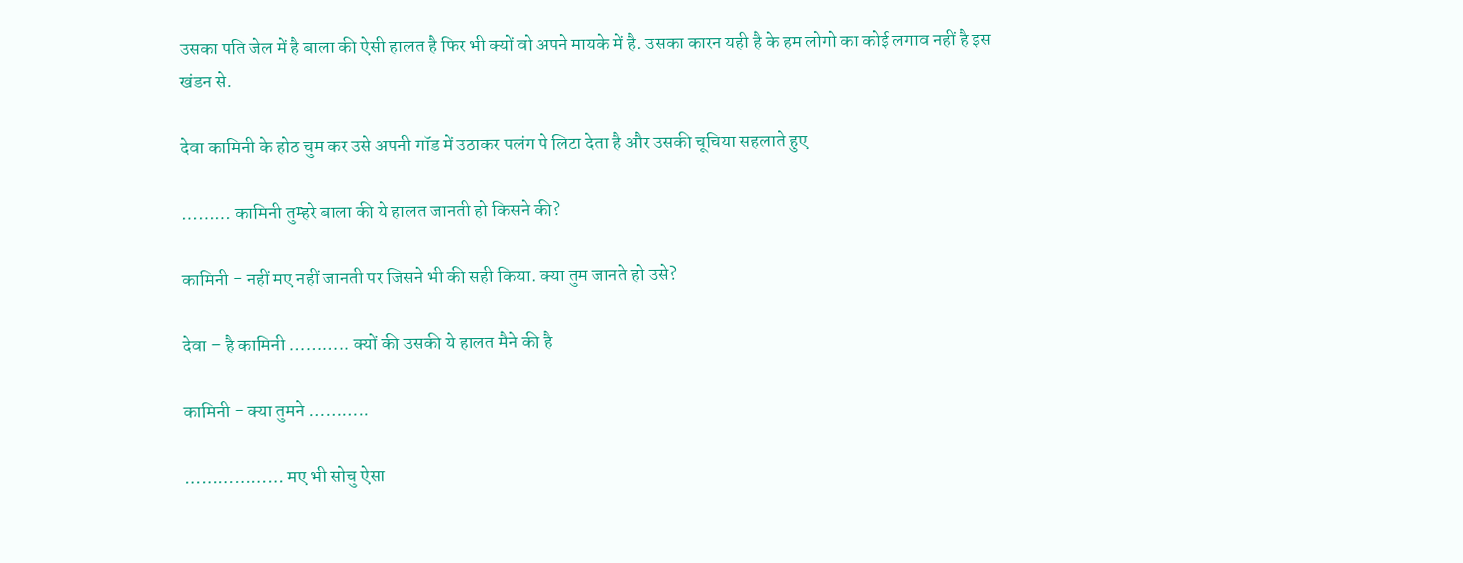उसका पति जेल में है बाला की ऐसी हालत है फिर भी क्यों वो अपने मायके में है. उसका कारन यही है के हम लोगो का कोई लगाव नहीं है इस खंडन से.

देवा कामिनी के होठ चुम कर उसे अपनी गॉड में उठाकर पलंग पे लिटा देता है और उसकी चूचिया सहलाते हुए

……… कामिनी तुम्हरे बाला की ये हालत जानती हो किसने की?

कामिनी - नहीं मए नहीं जानती पर जिसने भी की सही किया. क्या तुम जानते हो उसे?

देवा – है कामिनी ……….. क्यों की उसकी ये हालत मैने की है

कामिनी - क्या तुमने ………..

……………… मए भी सोचु ऐसा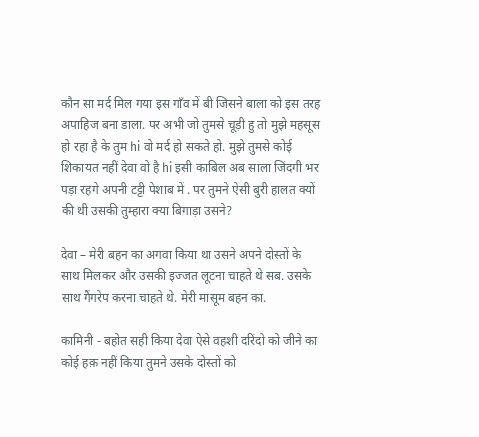कौन सा मर्द मिल गया इस गाँव में बी जिसने बाला को इस तरह अपाहिज बना डाला. पर अभी जो तुमसे चूड़ी हु तो मुझे महसूस हो रहा है के तुम hi वो मर्द हो सकते हो. मुझे तुमसे कोई शिकायत नहीं देवा वो है hi इसी काबिल अब साला जिंदगी भर पड़ा रहगे अपनी टट्टी पेशाब में . पर तुमने ऐसी बुरी हालत क्यों की थी उसकी तुम्हारा क्या बिगाड़ा उसने?

देवा – मेरी बहन का अगवा किया था उसने अपने दोस्तों के साथ मिलकर और उसकी इज्जत लूटना चाहते थे सब. उसके साथ गैंगरेप करना चाहते थे. मेरी मासूम बहन का.

कामिनी - बहोत सही किया देवा ऐसे वहशी दरिंदो को जीने का कोई हक़ नहीं किया तुमने उसके दोस्तों को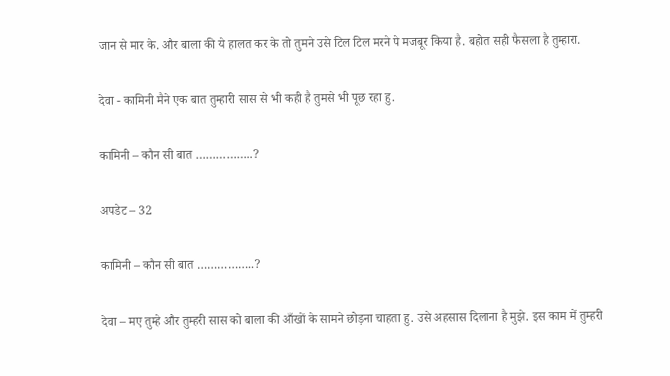जान से मार के. और बाला की ये हालत कर के तो तुमने उसे टिल टिल मरने पे मजबूर किया है. बहोत सही फैसला है तुम्हारा.

देवा - कामिनी मैने एक बात तुम्हारी सास से भी कही है तुमसे भी पूछ रहा हु.

कामिनी – कौन सी बात ……………..?

अपडेट – 32

कामिनी – कौन सी बात ……………..?

देवा – मए तुम्हे और तुम्हरी सास को बाला की आँखों के सामने छोड़ना चाहता हु. उसे अहसास दिलाना है मुझे. इस काम में तुम्हरी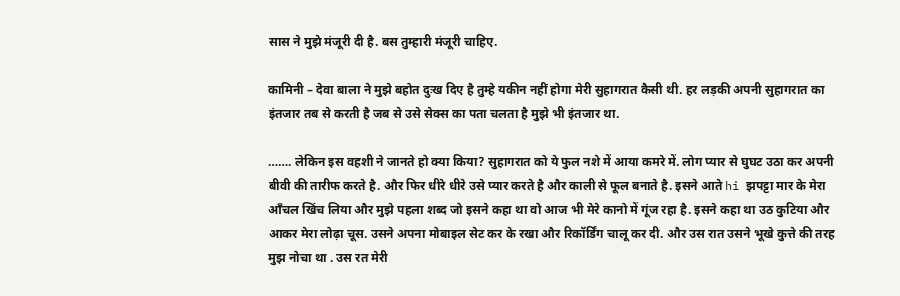सास ने मुझे मंजूरी दी है. बस तुम्हारी मंजूरी चाहिए.

कामिनी – देवा बाला ने मुझे बहोत दुःख दिए है तुम्हे यकीन नहीं होगा मेरी सुहागरात कैसी थी. हर लड़की अपनी सुहागरात का इंतजार तब से करती है जब से उसे सेक्स का पता चलता है मुझे भी इंतजार था.

……. लेकिन इस वहशी ने जानते हो क्या किया? सुहागरात को ये फुल नशे में आया कमरे में. लोग प्यार से घुघट उठा कर अपनी बीवी की तारीफ करते है. और फिर धीरे धीरे उसे प्यार करते है और काली से फूल बनाते है. इसने आते hi झपट्टा मार के मेरा आँचल खिंच लिया और मुझे पहला शब्द जो इसने कहा था वो आज भी मेरे कानो में गूंज रहा है. इसने कहा था उठ कुटिया और आकर मेरा लोढ़ा चूस. उसने अपना मोबाइल सेट कर के रखा और रिकॉर्डिंग चालू कर दी. और उस रात उसने भूखे कुत्ते की तरह मुझ नोचा था . उस रत मेरी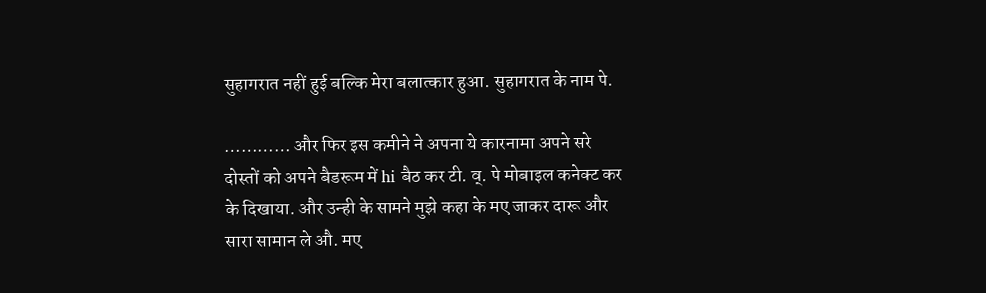सुहागरात नहीं हुई बल्कि मेरा बलात्कार हुआ. सुहागरात के नाम पे.

………… और फिर इस कमीने ने अपना ये कारनामा अपने सरे दोस्तों को अपने बैडरूम में hi बैठ कर टी. व्. पे मोबाइल कनेक्ट कर के दिखाया. और उन्ही के सामने मुझे कहा के मए जाकर दारू और सारा सामान ले औ. मए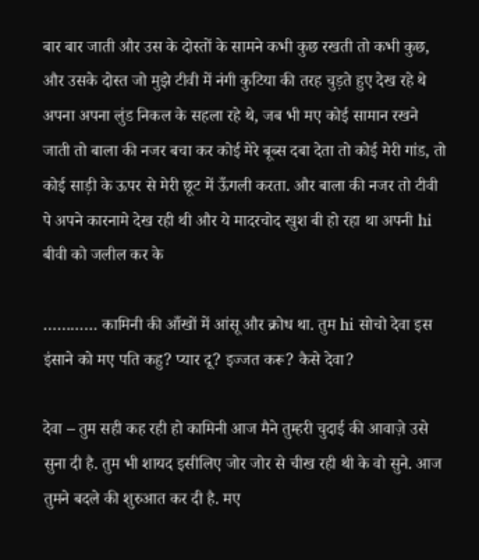बार बार जाती और उस के दोस्तों के सामने कभी कुछ रखती तो कभी कुछ, और उसके दोस्त जो मुझे टीवी में नंगी कुटिया की तरह चुड़ते हुए देख रहे थे अपना अपना लुंड निकल के सहला रहे थे, जब भी मए कोई सामान रखने जाती तो बाला की नजर बचा कर कोई मेरे बूब्स दबा देता तो कोई मेरी गांड, तो कोई साड़ी के ऊपर से मेरी छूट में ऊँगली करता. और बाला की नजर तो टीवी पे अपने कारनामे देख रही थी और ये मादरचोद खुश बी हो रहा था अपनी hi बीवी को जलील कर के

………… कामिनी की आँखों में आंसू और क्रोध था. तुम hi सोचो देवा इस इंसाने को मए पति कहु? प्यार दू? इज्जत करू? कैसे देवा?

देवा – तुम सही कह रही हो कामिनी आज मैने तुम्हरी चुदाई की आवाज़े उसे सुना दी है. तुम भी शायद इसीलिए जोर जोर से चीख रही थी के वो सुने. आज तुमने बदले की शुरुआत कर दी है. मए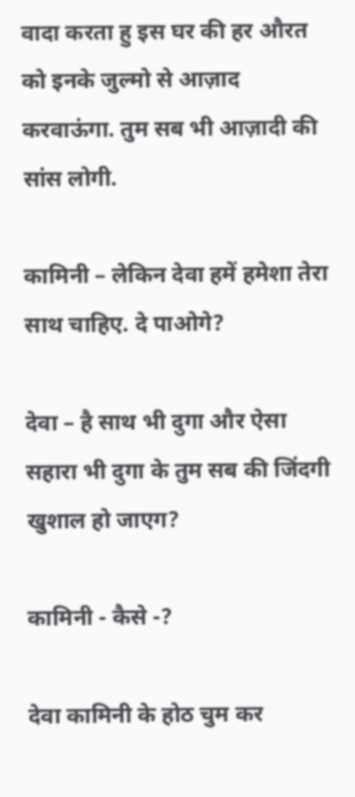वादा करता हु इस घर की हर औरत को इनके जुल्मो से आज़ाद करवाऊंगा. तुम सब भी आज़ादी की सांस लोगी.

कामिनी – लेकिन देवा हमें हमेशा तेरा साथ चाहिए. दे पाओगे?

देवा – है साथ भी दुगा और ऐसा सहारा भी दुगा के तुम सब की जिंदगी खुशाल हो जाएग?

कामिनी - कैसे -?

देवा कामिनी के होठ चुम कर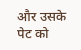और उसके पेट को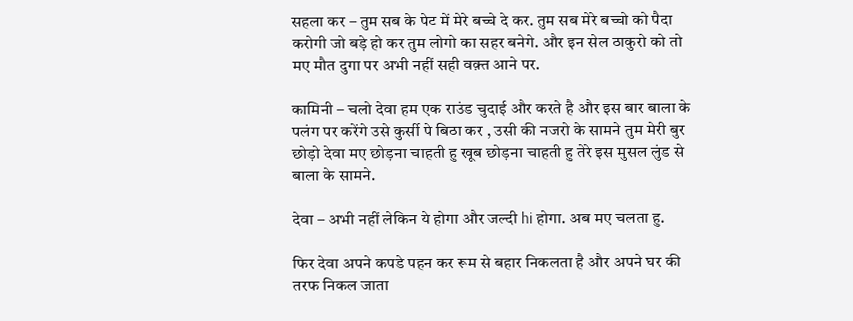सहला कर – तुम सब के पेट में मेरे बच्चे दे कर. तुम सब मेरे बच्चो को पैदा करोगी जो बड़े हो कर तुम लोगो का सहर बनेगे. और इन सेल ठाकुरो को तो मए मौत दुगा पर अभी नहीं सही वक़्त आने पर.

कामिनी – चलो देवा हम एक राउंड चुदाई और करते है और इस बार बाला के पलंग पर करेंगे उसे कुर्सी पे बिठा कर , उसी की नजरो के सामने तुम मेरी बुर छोड़ो देवा मए छोड़ना चाहती हु खूब छोड़ना चाहती हु तेरे इस मुसल लुंड से बाला के सामने.

देवा – अभी नहीं लेकिन ये होगा और जल्दी hi होगा. अब मए चलता हु.

फिर देवा अपने कपडे पहन कर रूम से बहार निकलता है और अपने घर की तरफ निकल जाता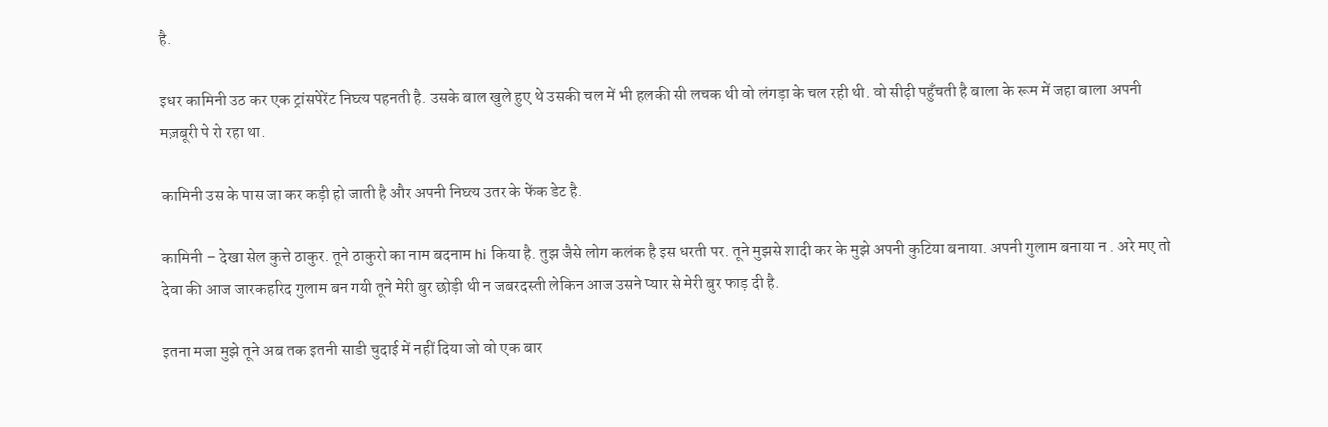है.

इधर कामिनी उठ कर एक ट्रांसपेरेंट निघ्त्य पहनती है. उसके बाल खुले हुए थे उसकी चल में भी हलकी सी लचक थी वो लंगड़ा के चल रही थी. वो सीढ़ी पहुँचती है बाला के रूम में जहा बाला अपनी मज़बूरी पे रो रहा था.

कामिनी उस के पास जा कर कड़ी हो जाती है और अपनी निघ्त्य उतर के फेंक डेट है.

कामिनी – देखा सेल कुत्ते ठाकुर. तूने ठाकुरो का नाम बदनाम hi किया है. तुझ जैसे लोग कलंक है इस धरती पर. तूने मुझसे शादी कर के मुझे अपनी कुटिया बनाया. अपनी गुलाम बनाया न . अरे मए तो देवा की आज जारकहरिद गुलाम बन गयी तूने मेरी बुर छोड़ी थी न जबरदस्ती लेकिन आज उसने प्यार से मेरी बुर फाड़ दी है.

इतना मजा मुझे तूने अब तक इतनी साडी चुदाई में नहीं दिया जो वो एक बार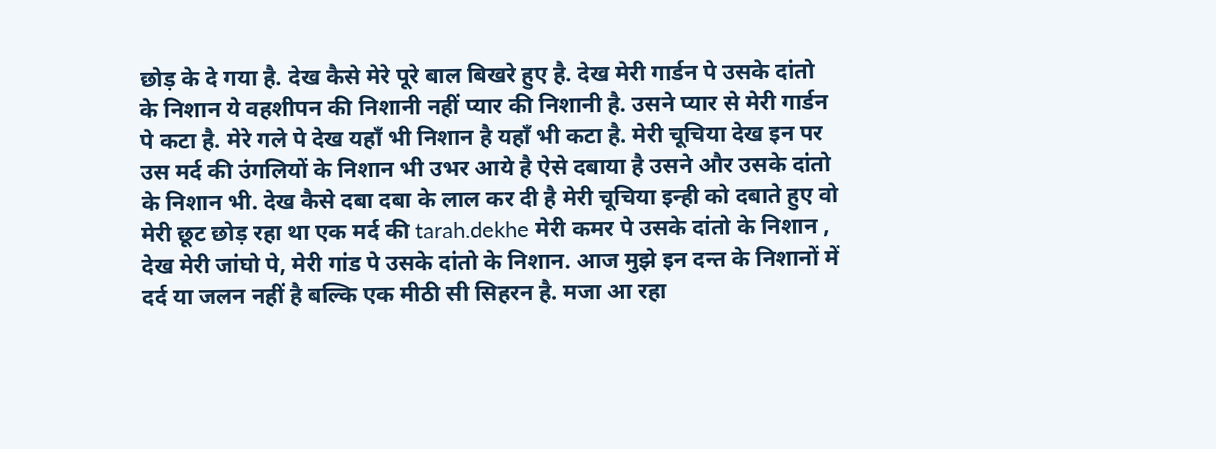छोड़ के दे गया है. देख कैसे मेरे पूरे बाल बिखरे हुए है. देख मेरी गार्डन पे उसके दांतो के निशान ये वहशीपन की निशानी नहीं प्यार की निशानी है. उसने प्यार से मेरी गार्डन पे कटा है. मेरे गले पे देख यहाँ भी निशान है यहाँ भी कटा है. मेरी चूचिया देख इन पर उस मर्द की उंगलियों के निशान भी उभर आये है ऐसे दबाया है उसने और उसके दांतो के निशान भी. देख कैसे दबा दबा के लाल कर दी है मेरी चूचिया इन्ही को दबाते हुए वो मेरी छूट छोड़ रहा था एक मर्द की tarah.dekhe मेरी कमर पे उसके दांतो के निशान , देख मेरी जांघो पे, मेरी गांड पे उसके दांतो के निशान. आज मुझे इन दन्त के निशानों में दर्द या जलन नहीं है बल्कि एक मीठी सी सिहरन है. मजा आ रहा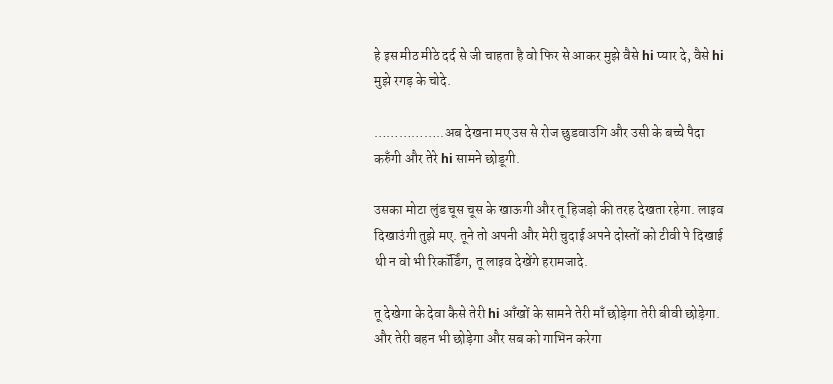हे इस मीठ मीठे दर्द से जी चाहता है वो फिर से आकर मुझे वैसे hi प्यार दे, वैसे hi मुझे रगड़ के चोदे.

……………..अब देखना मए उस से रोज छुडवाउगि और उसी के बच्चे पैदा करुँगी और तेरे hi सामने छोडूगी.

उसका मोटा लुंड चूस चूस के खाऊगी और तू हिजड़ो की तरह देखता रहेगा. लाइव दिखाउंगी तुझे मए. तूने तो अपनी और मेरी चुदाई अपने दोस्तों को टीवी पे दिखाई थी न वो भी रिकॉर्डिंग, तू लाइव देखेंगे हरामजादे.

तू देखेगा के देवा कैसे तेरी hi आँखों के सामने तेरी माँ छोड़ेगा तेरी बीवी छोड़ेगा. और तेरी बहन भी छोड़ेगा और सब को गाभिन करेगा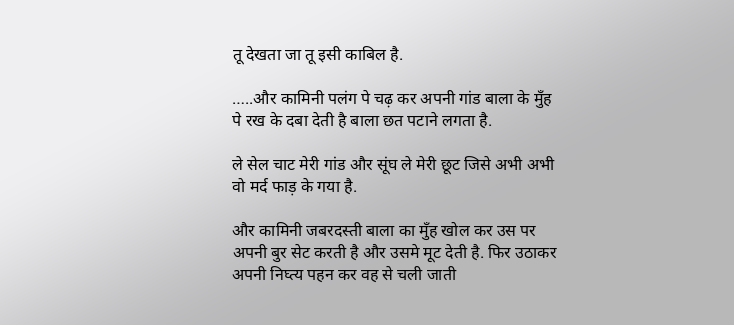तू देखता जा तू इसी काबिल है.

…..और कामिनी पलंग पे चढ़ कर अपनी गांड बाला के मुँह पे रख के दबा देती है बाला छत पटाने लगता है.

ले सेल चाट मेरी गांड और सूंघ ले मेरी छूट जिसे अभी अभी वो मर्द फाड़ के गया है.

और कामिनी जबरदस्ती बाला का मुँह खोल कर उस पर अपनी बुर सेट करती है और उसमे मूट देती है. फिर उठाकर अपनी निघ्त्य पहन कर वह से चली जाती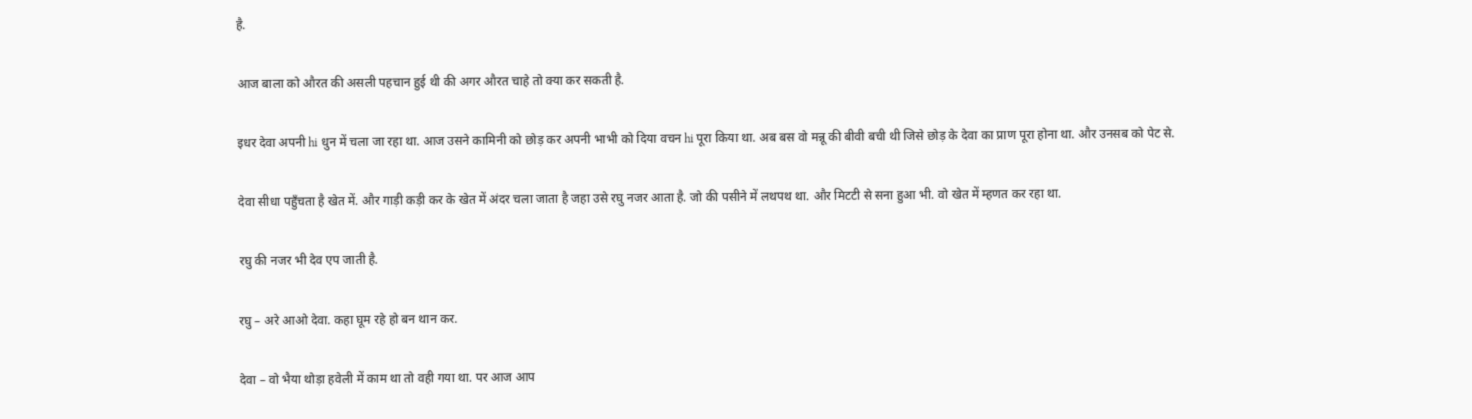है.

आज बाला को औरत की असली पहचान हुई थी की अगर औरत चाहे तो क्या कर सकती है.

इधर देवा अपनी hi धुन में चला जा रहा था. आज उसने कामिनी को छोड़ कर अपनी भाभी को दिया वचन hi पूरा किया था. अब बस वो मन्नू की बीवी बची थी जिसे छोड़ के देवा का प्राण पूरा होना था. और उनसब को पेट से.

देवा सीधा पहुँचता है खेत में. और गाड़ी कड़ी कर के खेत में अंदर चला जाता है जहा उसे रघु नजर आता है. जो की पसीने में लथपथ था. और मिटटी से सना हुआ भी. वो खेत में म्हणत कर रहा था.

रघु की नजर भी देव एप जाती है.

रघु – अरे आओ देवा. कहा घूम रहे हो बन थान कर.

देवा – वो भैया थोड़ा हवेली में काम था तो वही गया था. पर आज आप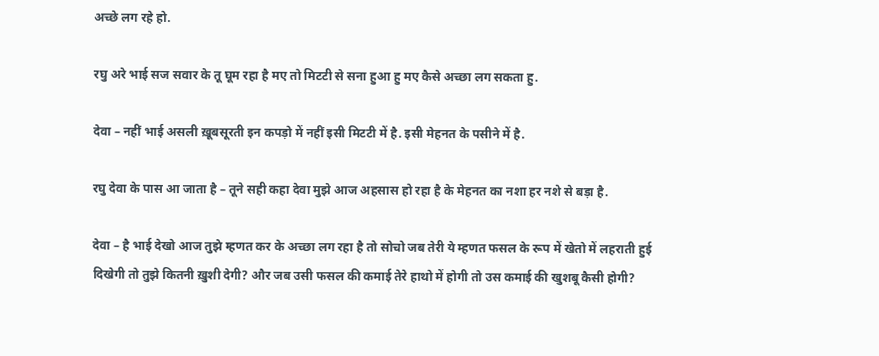अच्छे लग रहे हो.

रघु अरे भाई सज सवार के तू घूम रहा है मए तो मिटटी से सना हुआ हु मए कैसे अच्छा लग सकता हु.

देवा – नहीं भाई असली ख़ूबसूरती इन कपड़ो में नहीं इसी मिटटी में है. इसी मेहनत के पसीने में है.

रघु देवा के पास आ जाता है – तूने सही कहा देवा मुझे आज अहसास हो रहा है के मेहनत का नशा हर नशे से बड़ा है.

देवा – है भाई देखो आज तुझे म्हणत कर के अच्छा लग रहा है तो सोचो जब तेरी ये म्हणत फसल के रूप में खेतो में लहराती हुई दिखेगी तो तुझे कितनी ख़ुशी देगी? और जब उसी फसल की कमाई तेरे हाथो में होगी तो उस कमाई की खुशबू कैसी होगी?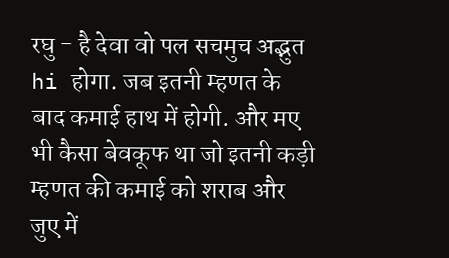रघु - है देवा वो पल सचमुच अद्भुत hi होगा. जब इतनी म्हणत के बाद कमाई हाथ में होगी. और मए भी कैसा बेवकूफ था जो इतनी कड़ी म्हणत की कमाई को शराब और जुए में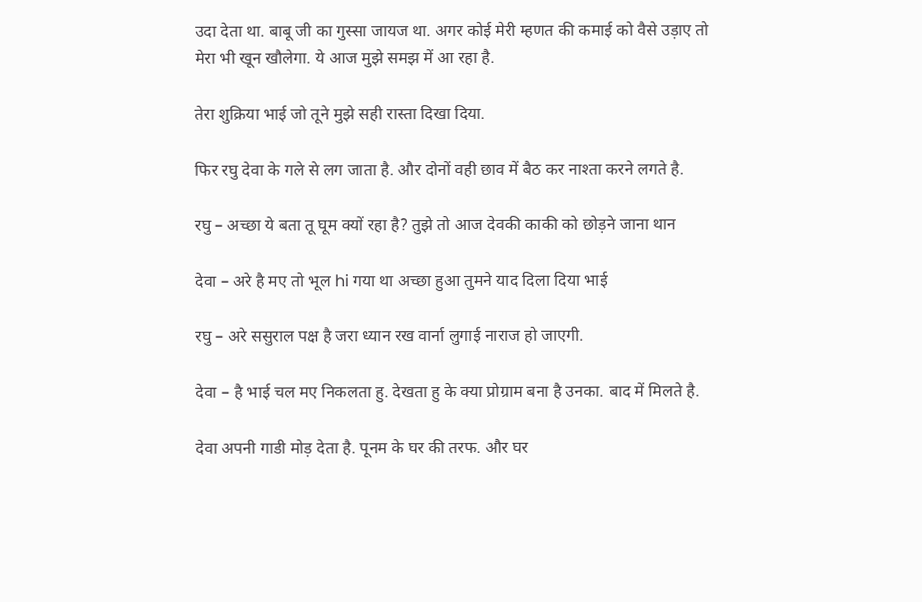उदा देता था. बाबू जी का गुस्सा जायज था. अगर कोई मेरी म्हणत की कमाई को वैसे उड़ाए तो मेरा भी खून खौलेगा. ये आज मुझे समझ में आ रहा है.

तेरा शुक्रिया भाई जो तूने मुझे सही रास्ता दिखा दिया.

फिर रघु देवा के गले से लग जाता है. और दोनों वही छाव में बैठ कर नाश्ता करने लगते है.

रघु – अच्छा ये बता तू घूम क्यों रहा है? तुझे तो आज देवकी काकी को छोड़ने जाना थान

देवा – अरे है मए तो भूल hi गया था अच्छा हुआ तुमने याद दिला दिया भाई

रघु – अरे ससुराल पक्ष है जरा ध्यान रख वार्ना लुगाई नाराज हो जाएगी.

देवा – है भाई चल मए निकलता हु. देखता हु के क्या प्रोग्राम बना है उनका. बाद में मिलते है.

देवा अपनी गाडी मोड़ देता है. पूनम के घर की तरफ. और घर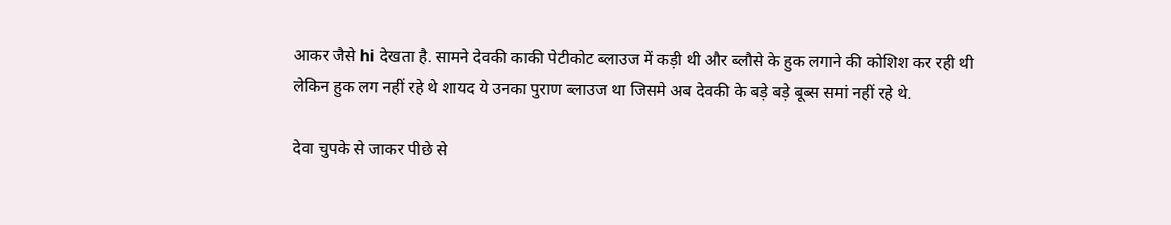आकर जैसे hi देखता है. सामने देवकी काकी पेटीकोट ब्लाउज में कड़ी थी और ब्लौसे के हुक लगाने की कोशिश कर रही थी लेकिन हुक लग नहीं रहे थे शायद ये उनका पुराण ब्लाउज था जिसमे अब देवकी के बड़े बड़े बूब्स समां नहीं रहे थे.

देवा चुपके से जाकर पीछे से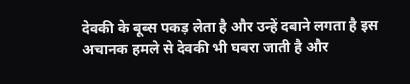देवकी के बूब्स पकड़ लेता है और उन्हें दबाने लगता है इस अचानक हमले से देवकी भी घबरा जाती है और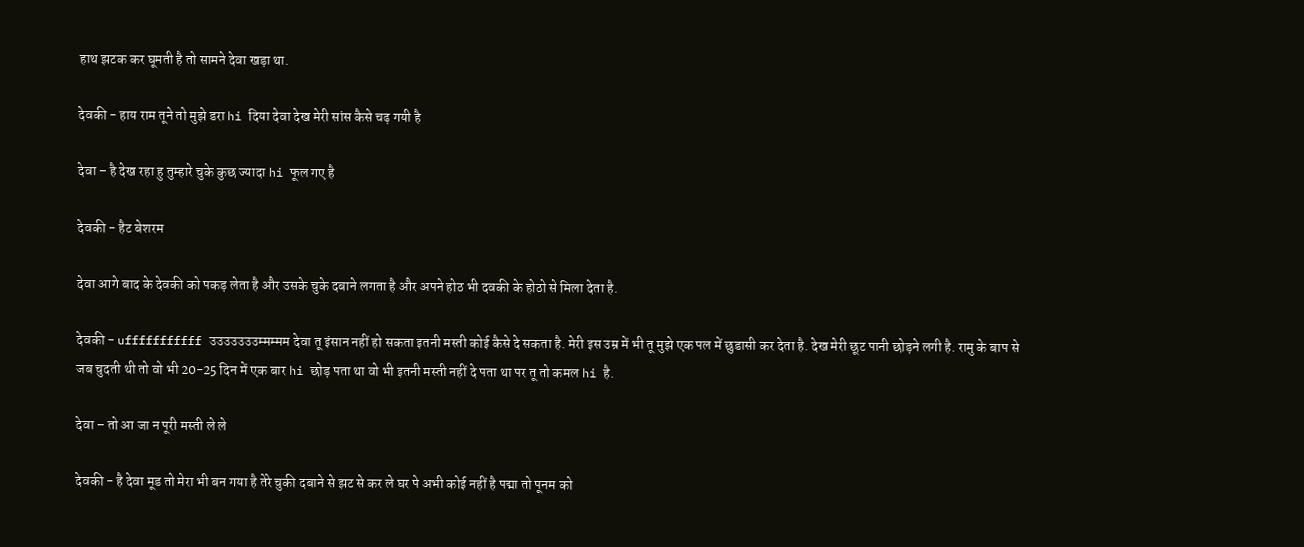हाथ झटक कर घूमती है तो सामने देवा खड़ा था.

देवकी - हाय राम तूने तो मुझे डरा hi दिया देवा देख मेरी सांस कैसे चढ़ गयी है

देवा – है देख रहा हु तुम्हारे चुके कुछ ज्यादा hi फूल गए है

देवकी - हैट बेशरम

देवा आगे बाद के देवकी को पकड़ लेता है और उसके चुके दबाने लगता है और अपने होठ भी दवकी के होठो से मिला देता है.

देवकी - ufffffffffff उउउउउउउम्मम्मम देवा तू इंसान नहीं हो सकता इतनी मस्ती कोई कैसे दे सकता है. मेरी इस उम्र में भी तू मुझे एक पल में छुडासी कर देता है. देख मेरी छूट पानी छोड़ने लगी है. रामु के बाप से जब चुदती थी तो वो भी 20-25 दिन में एक बार hi छोड़ पता था वो भी इतनी मस्ती नहीं दे पता था पर तू तो कमल hi है.

देवा – तो आ जा न पूरी मस्ती ले ले

देवकी - है देवा मूड तो मेरा भी बन गया है तेरे चुकी दबाने से झट से कर ले घर पे अभी कोई नहीं है पद्मा तो पूनम को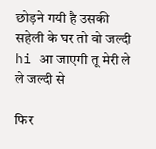छोड़ने गयी है उसकी सहेली के घर तो वो जल्दी hi आ जाएगी तू मेरी ले ले जल्दी से

फिर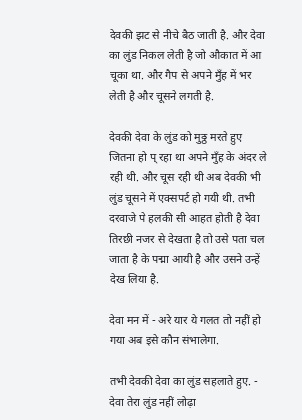देवकी झट से नीचे बैठ जाती है. और देवा का लुंड निकल लेती है जो औकात में आ चूका था. और गैप से अपने मुँह में भर लेती है और चूसने लगती है.

देवकी देवा के लुंड को मुठ्ठ मरते हुए जितना हो प् रहा था अपने मुँह के अंदर ले रही थी. और चूस रही थी अब देवकी भी लुंड चूसने में एक्सपर्ट हो गयी थी. तभी दरवाजे पे हलकी सी आहत होती है देवा तिरछी नजर से देखता है तो उसे पता चल जाता है के पद्मा आयी है और उसने उन्हें देख लिया है.

देवा मन में - अरे यार ये गलत तो नहीं हो गया अब इसे कौन संभालेगा.

तभी देवकी देवा का लुंड सहलाते हुए. - देवा तेरा लुंड नहीं लोढ़ा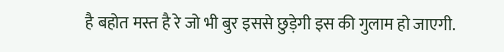है बहोत मस्त है रे जो भी बुर इससे छुड़ेगी इस की गुलाम हो जाएगी.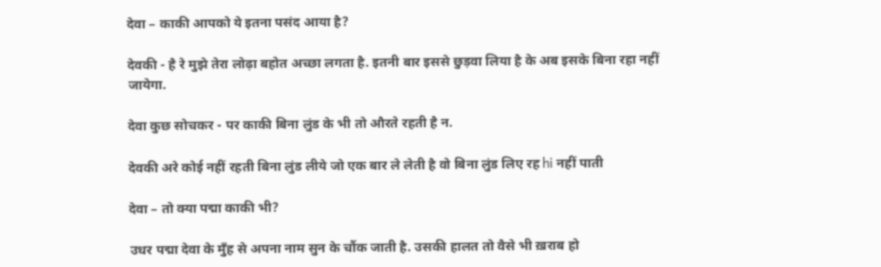देवा – काकी आपको ये इतना पसंद आया है?

देवकी - है रे मुझे तेरा लोढ़ा बहोत अच्छा लगता है. इतनी बार इससे छुड़वा लिया है के अब इसके बिना रहा नहीं जायेगा.

देवा कुछ सोचकर - पर काकी बिना लुंड के भी तो औरते रहती है न.

देवकी अरे कोई नहीं रहती बिना लुंड लीये जो एक बार ले लेती है वो बिना लुंड लिए रह hi नहीं पाती

देवा – तो क्या पद्मा काकी भी?

उधर पद्मा देवा के मुँह से अपना नाम सुन के चौंक जाती है. उसकी हालत तो वैसे भी ख़राब हो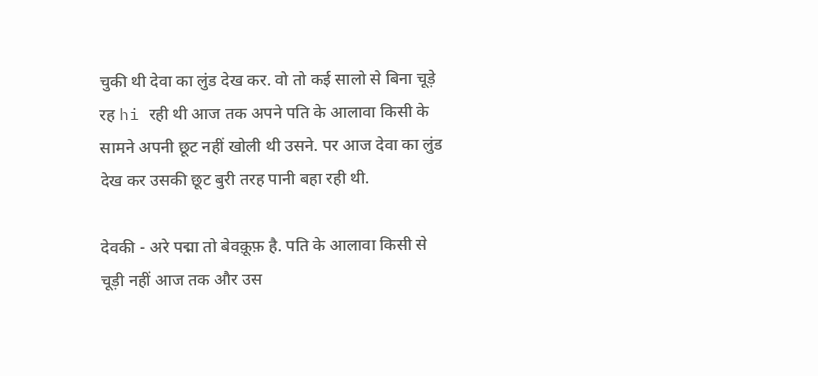चुकी थी देवा का लुंड देख कर. वो तो कई सालो से बिना चूड़े रह hi रही थी आज तक अपने पति के आलावा किसी के सामने अपनी छूट नहीं खोली थी उसने. पर आज देवा का लुंड देख कर उसकी छूट बुरी तरह पानी बहा रही थी.

देवकी - अरे पद्मा तो बेवक़ूफ़ है. पति के आलावा किसी से चूड़ी नहीं आज तक और उस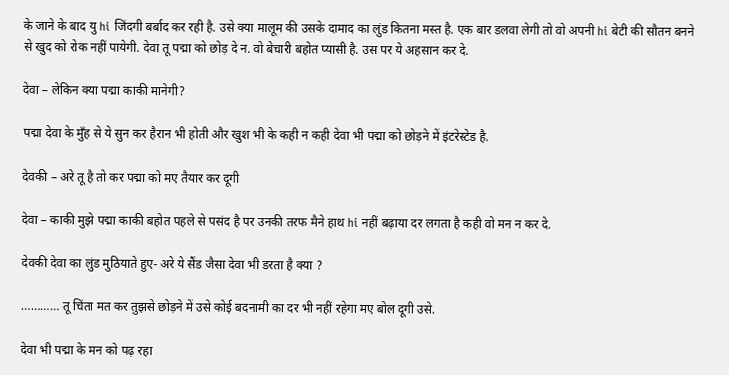के जाने के बाद यु hi जिंदगी बर्बाद कर रही है. उसे क्या मालूम की उसके दामाद का लुंड कितना मस्त है. एक बार डलवा लेगी तो वो अपनी hi बेटी की सौतन बनने से खुद को रोक नहीं पायेगी. देवा तू पद्मा को छोड़ दे न. वो बेचारी बहोत प्यासी है. उस पर ये अहसान कर दे.

देवा – लेकिन क्या पद्मा काकी मानेगी?

पद्मा देवा के मुँह से ये सुन कर हैरान भी होती और खुश भी के कही न कही देवा भी पद्मा को छोड़ने में इंटरेस्टेड है.

देवकी – अरे तू है तो कर पद्मा को मए तैयार कर दूगी

देवा – काकी मुझे पद्मा काकी बहोत पहले से पसंद है पर उनकी तरफ मैने हाथ hi नहीं बढ़ाया दर लगता है कही वो मन न कर दे.

देवकी देवा का लुंड मुठियाते हुए- अरे ये सैंड जैसा देवा भी डरता है क्या ?

………… तू चिंता मत कर तुझसे छोड़ने में उसे कोई बदनामी का दर भी नहीं रहेगा मए बोल दूगी उसे.

देवा भी पद्मा के मन को पढ़ रहा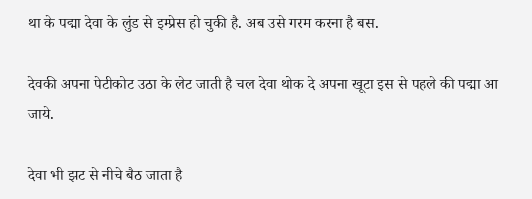था के पद्मा देवा के लुंड से इम्प्रेस हो चुकी है. अब उसे गरम करना है बस.

देवकी अपना पेटीकोट उठा के लेट जाती है चल देवा थोक दे अपना खूटा इस से पहले की पद्मा आ जाये.

देवा भी झट से नीचे बैठ जाता है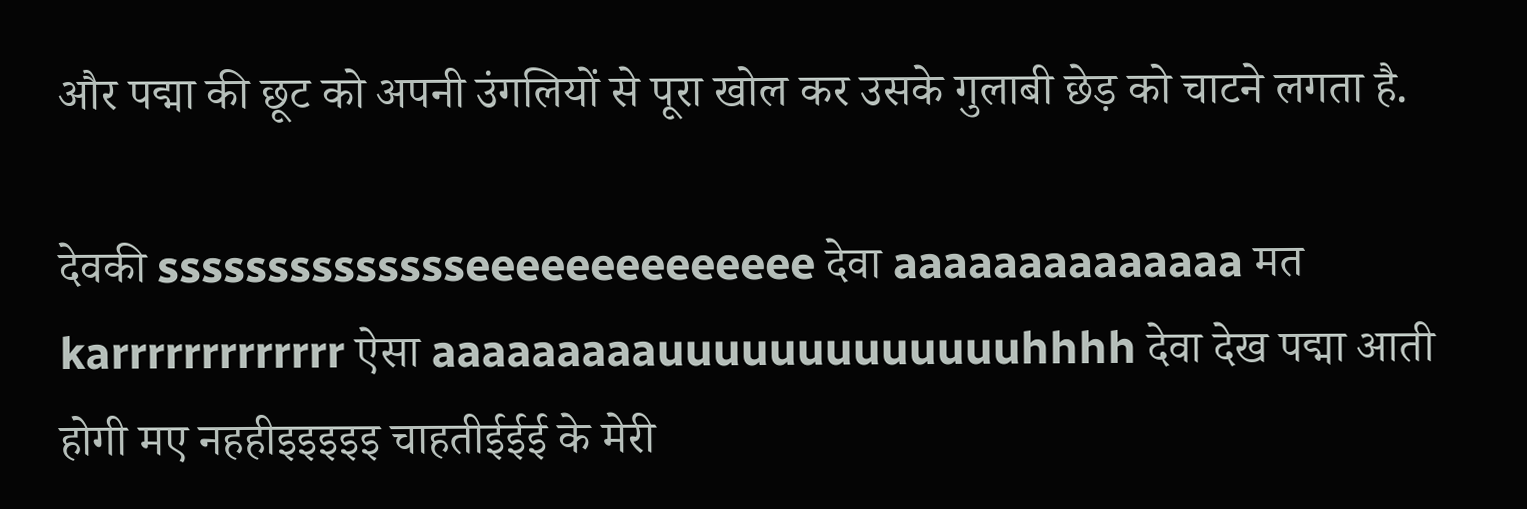और पद्मा की छूट को अपनी उंगलियों से पूरा खोल कर उसके गुलाबी छेड़ को चाटने लगता है.

देवकी sssssssssssssseeeeeeeeeeeeee देवा aaaaaaaaaaaaaa मत karrrrrrrrrrrrr ऐसा aaaaaaaaauuuuuuuuuuuuuhhhh देवा देख पद्मा आती होगी मए नहहीइइइइइ चाहतीईईई के मेरी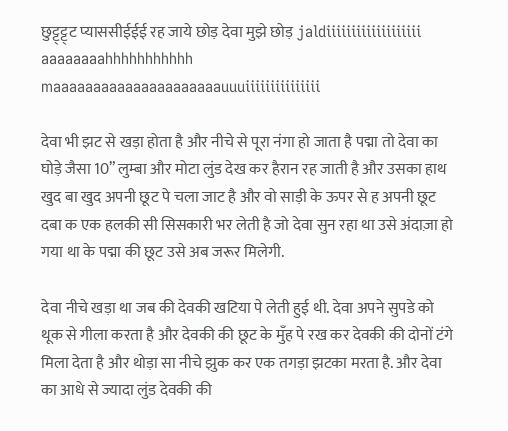छुट्ट्ट्ट्ट प्याससीईईई रह जाये छोड़ देवा मुझे छोड़ jaldiiiiiiiiiiiiiiiiiii aaaaaaaahhhhhhhhhhh maaaaaaaaaaaaaaaaaaaaauuuiiiiiiiiiiiiiii

देवा भी झट से खड़ा होता है और नीचे से पूरा नंगा हो जाता है पद्मा तो देवा का घोड़े जैसा 10” लुम्बा और मोटा लुंड देख कर हैरान रह जाती है और उसका हाथ खुद बा खुद अपनी छूट पे चला जाट है और वो साड़ी के ऊपर से ह अपनी छूट दबा क एक हलकी सी सिसकारी भर लेती है जो देवा सुन रहा था उसे अंदाज़ा हो गया था के पद्मा की छूट उसे अब जरूर मिलेगी.

देवा नीचे खड़ा था जब की देवकी खटिया पे लेती हुई थी. देवा अपने सुपडे को थूक से गीला करता है और देवकी की छूट के मुँह पे रख कर देवकी की दोनों टंगे मिला देता है और थोड़ा सा नीचे झुक कर एक तगड़ा झटका मरता है. और देवा का आधे से ज्यादा लुंड देवकी की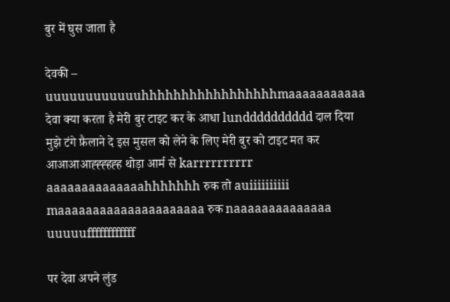बुर में घुस जाता है

देवकी – uuuuuuuuuuuuhhhhhhhhhhhhhhhhhmaaaaaaaaaaa देवा क्या करता है मेरी बुर टाइट कर के आधा lundddddddddd दाल दिया मुझे टंगे फ़ैलाने दे इस मुसल को लेने के लिए मेरी बुर को टाइट मत कर आआआआह्ह्ह्हह्ह थोड़ा आर्म से karrrrrrrrrr aaaaaaaaaaaaaahhhhhhh रुक तो auiiiiiiiiii maaaaaaaaaaaaaaaaaaaaa रुक naaaaaaaaaaaaaa uuuuuffffffffffff

पर देवा अपने लुंड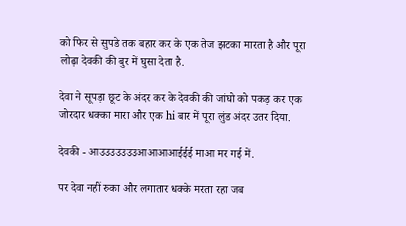को फिर से सुपडे तक बहार कर के एक तेज झटका मारता है और पूरा लोढ़ा देवकी की बुर में घुसा देता है.

देवा ने सूपड़ा छूट के अंदर कर के देवकी की जांघो को पकड़ कर एक जोरदार धक्का मारा और एक hi बार में पूरा लुंड अंदर उतर दिया.

देवकी - आउउउउउउउआआआआईईई माआ मर गई में.

पर देवा नहीं रुका और लगातार धक्के मरता रहा जब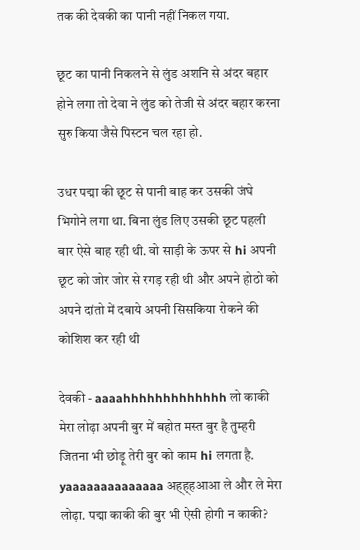तक की देवकी का पानी नहीं निकल गया.

छूट का पानी निकलने से लुंड अशनि से अंदर बहार होने लगा तो देवा ने लुंड को तेजी से अंदर बहार करना सुरु किया जैसे पिस्टन चल रहा हो.

उधर पद्मा की छूट से पानी बाह कर उसकी जंघे भिगोने लगा था. बिना लुंड लिए उसकी छूट पहली बार ऐसे बाह रही थी. वो साड़ी के ऊपर से hi अपनी छूट को जोर जोर से रगड़ रही थी और अपने होठो को अपने दांतो में दबाये अपनी सिसकिया रोकने की कोशिश कर रही थी

देवकी - aaaahhhhhhhhhhhhh लो काकी मेरा लोढ़ा अपनी बुर में बहोत मस्त बुर है तुम्हरी जितना भी छोड़ू तेरी बुर को काम hi लगता है. yaaaaaaaaaaaaaa अह्ह्हआआ ले और ले मेरा लोढ़ा. पद्मा काकी की बुर भी ऐसी होगी न काकी?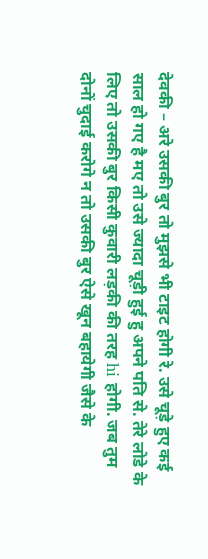देवकी – अरे उसकी बुर तो मुझसे भी टाइट होगी रे. उसे चूड़े हुए कई साल हो गए है मए तो उसे ज्यादा चूड़ी हुई हु अपने पति से. तेरे लोडे के लिए तो उसकी बुर किसी कुवारी लड़की की तरह hi होगी. जब तुम दोनों चुदाई करोगे न तो उसकी बुर ऐसे खून बहायेगी जैसे के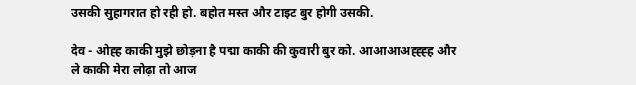उसकी सुहागरात हो रही हो. बहोत मस्त और टाइट बुर होगी उसकी.

देव - ओह्ह काकी मुझे छोड़ना है पद्मा काकी की कुवारी बुर को. आआआअह्ह्ह्ह और ले काकी मेरा लोढ़ा तो आज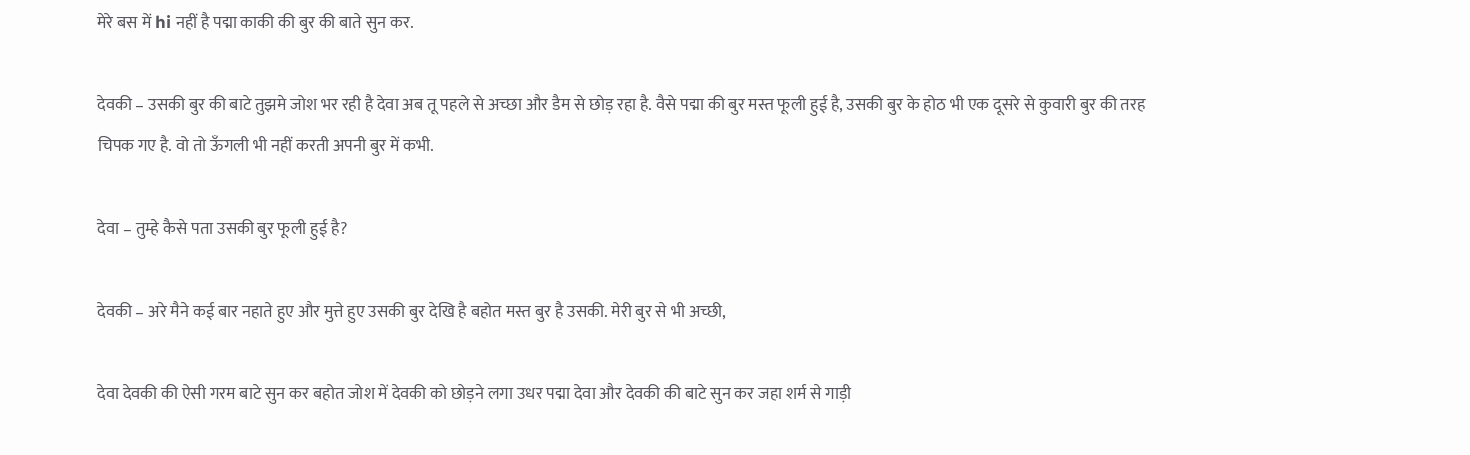मेरे बस में hi नहीं है पद्मा काकी की बुर की बाते सुन कर.

देवकी – उसकी बुर की बाटे तुझमे जोश भर रही है देवा अब तू पहले से अच्छा और डैम से छोड़ रहा है. वैसे पद्मा की बुर मस्त फूली हुई है, उसकी बुर के होठ भी एक दूसरे से कुवारी बुर की तरह चिपक गए है. वो तो ऊँगली भी नहीं करती अपनी बुर में कभी.

देवा – तुम्हे कैसे पता उसकी बुर फूली हुई है?

देवकी – अरे मैने कई बार नहाते हुए और मुत्ते हुए उसकी बुर देखि है बहोत मस्त बुर है उसकी. मेरी बुर से भी अच्छी,

देवा देवकी की ऐसी गरम बाटे सुन कर बहोत जोश में देवकी को छोड़ने लगा उधर पद्मा देवा और देवकी की बाटे सुन कर जहा शर्म से गाड़ी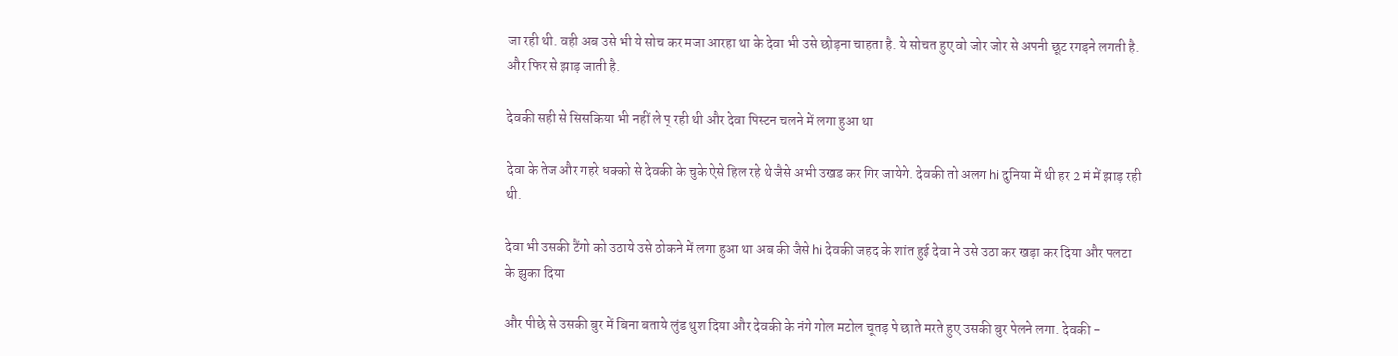जा रही थी. वही अब उसे भी ये सोच कर मजा आरहा था के देवा भी उसे छोड़ना चाहता है. ये सोचत हुए वो जोर जोर से अपनी छूट रगड़ने लगती है. और फिर से झाड़ जाती है.

देवकी सही से सिसकिया भी नहीं ले प् रही थी और देवा पिस्टन चलने में लगा हुआ था

देवा के तेज और गहरे धक्को से देवकी के चुके ऐसे हिल रहे थे जैसे अभी उखड कर गिर जायेगे. देवकी तो अलग hi दुनिया में थी हर 2 मं में झाड़ रही थी.

देवा भी उसकी टैंगो को उठाये उसे ठोकने में लगा हुआ था अब की जैसे hi देवकी जहद के शांत हुई देवा ने उसे उठा कर खड़ा कर दिया और पलटा के झुका दिया

और पीछे से उसकी बुर में बिना बताये लुंड थुश दिया और देवकी के नंगे गोल मटोल चूतड़ पे छाते मरते हुए उसकी बुर पेलने लगा. देवकी -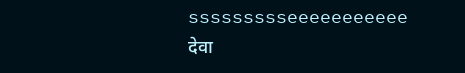ssssssssseeeeeeeeeee देवा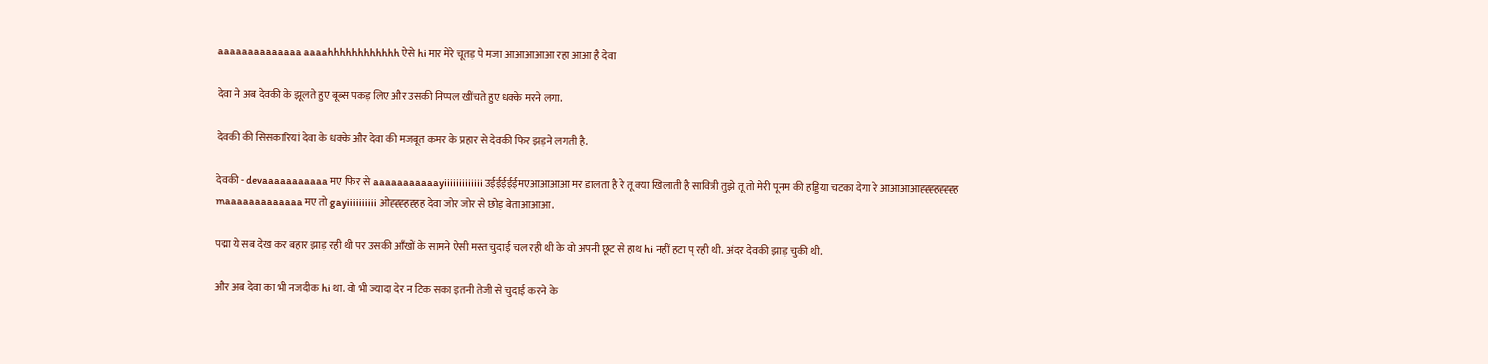aaaaaaaaaaaaaa aaaahhhhhhhhhhhh ऐसे hi मार मेरे चूतड़ पे मजा आआआआआ रहा आआ है देवा

देवा ने अब देवकी के झूलते हुए बूब्स पकड़ लिए और उसकी निप्पल खींचते हुए धक्के मरने लगा.

देवकी की सिसकारियां देवा के धक्के और देवा की मजबूत कमर के प्रहार से देवकी फिर झड़ने लगती है.

देवकी - devaaaaaaaaaaa मए फिर से aaaaaaaaaaayiiiiiiiiiiiii उईईईईईमएआआआआ मर डालता है रे तू क्या खिलाती है सावित्री तुझे तू तो मेरी पूनम की हड्डिया चटका देगा रे आआआआह्ह्ह्हह्ह्ह्ह maaaaaaaaaaaaa मए तो gayiiiiiiiiii ओह्ह्ह्हह्हह देवा जोर जोर से छोड़ बेताआआआ.

पद्मा ये सब देख कर बहार झाड़ रही थी पर उसकी आँखों के सामने ऐसी मस्त चुदाई चल रही थी के वो अपनी छूट से हाथ hi नहीं हटा प् रही थी. अंदर देवकी झाड़ चुकी थी.

और अब देवा का भी नजदीक hi था. वो भी ज्यादा देर न टिक सका इतनी तेजी से चुदाई करने के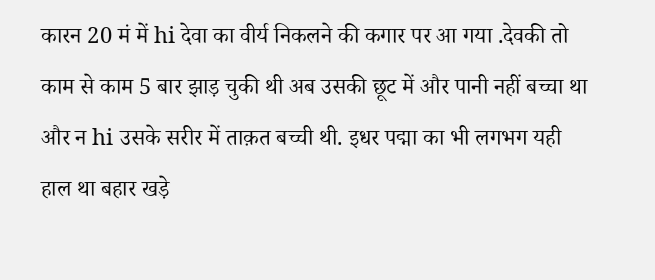कारन 20 मं में hi देवा का वीर्य निकलने की कगार पर आ गया .देवकी तो काम से काम 5 बार झाड़ चुकी थी अब उसकी छूट में और पानी नहीं बच्चा था और न hi उसके सरीर में ताक़त बच्ची थी. इधर पद्मा का भी लगभग यही हाल था बहार खड़े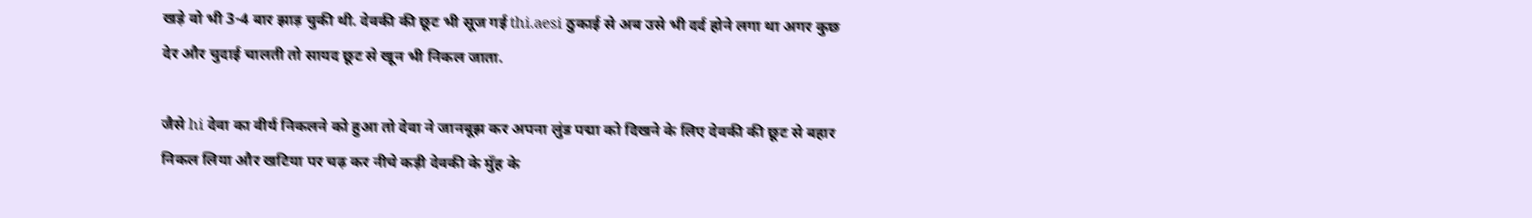खड़े वो भी 3-4 बार झाड़ चुकी थी. देवकी की छूट भी सूज गई thi.aesi ठुकाई से अब उसे भी दर्द होने लगा था अगर कुछ देर और चुदाई चालती तो सायद छूट से खून भी निकल जाता.

जैसे hi देवा का वीर्य निकलने को हुआ तो देवा ने जानबूझ कर अपना लुंड पद्मा को दिखने के लिए देवकी की छूट से बहार निकल लिया और खटिया पर चढ़ कर नीचे कड़ी देवकी के मुँह के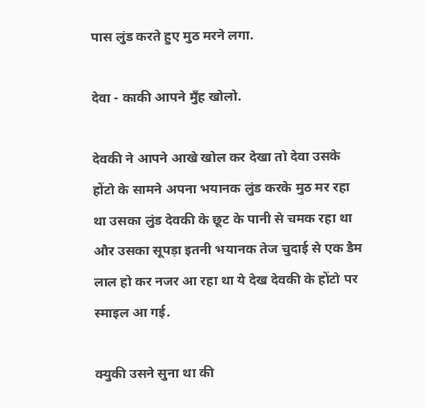पास लुंड करते हुए मुठ मरने लगा.

देवा - काकी आपने मुँह खोलो.

देवकी ने आपने आखे खोल कर देखा तो देवा उसके होंटो के सामने अपना भयानक लुंड करके मुठ मर रहा था उसका लुंड देवकी के छूट के पानी से चमक रहा था और उसका सूपड़ा इतनी भयानक तेज चुदाई से एक डैम लाल हो कर नजर आ रहा था ये देख देवकी के होंटो पर स्माइल आ गई.

क्युकी उसने सुना था की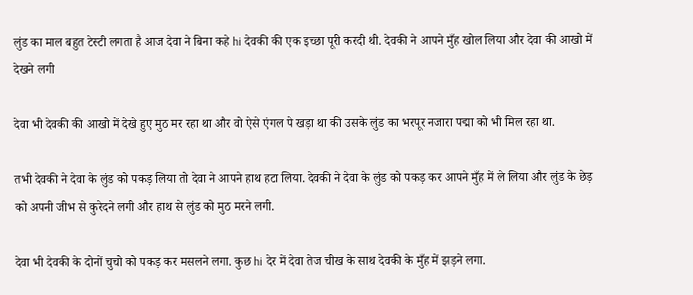लुंड का माल बहुत टेस्टी लगता है आज देवा ने बिना कहे hi देवकी की एक इच्छा पूरी करदी थी. देवकी ने आपने मुँह खोल लिया और देवा की आखो में देखने लगी

देवा भी देवकी की आखो में देखे हुए मुठ मर रहा था और वो ऐसे एंगल पे खड़ा था की उसके लुंड का भरपूर नजारा पद्मा को भी मिल रहा था.

तभी देवकी ने देवा के लुंड को पकड़ लिया तो देवा ने आपने हाथ हटा लिया. देवकी ने देवा के लुंड को पकड़ कर आपने मुँह में ले लिया और लुंड के छेड़ को अपनी जीभ से कुरेदने लगी और हाथ से लुंड को मुठ मरने लगी.

देवा भी देवकी के दोनों चुचो को पकड़ कर मसलने लगा. कुछ hi देर में देवा तेज चीख के साथ देवकी के मुँह में झड़ने लगा.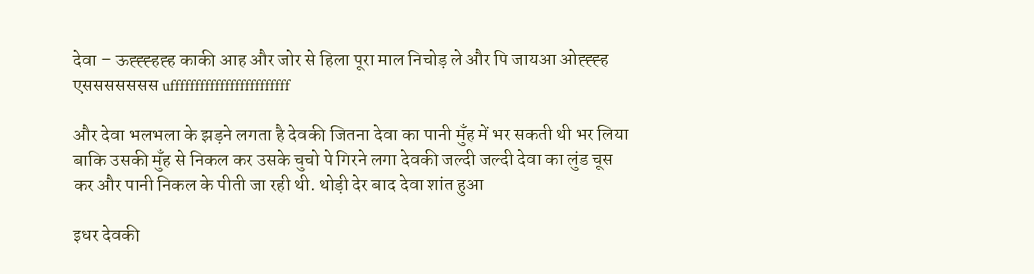देवा – ऊह्ह्ह्हह्ह काकी आह और जोर से हिला पूरा माल निचोड़ ले और पि जायआ ओह्ह्ह्ह एससससससस uffffffffffffffffffffffff

और देवा भलभला के झड़ने लगता है देवकी जितना देवा का पानी मुँह में भर सकती थी भर लिया बाकि उसकी मुँह से निकल कर उसके चुचो पे गिरने लगा देवकी जल्दी जल्दी देवा का लुंड चूस कर और पानी निकल के पीती जा रही थी. थोड़ी देर बाद देवा शांत हुआ

इधर देवकी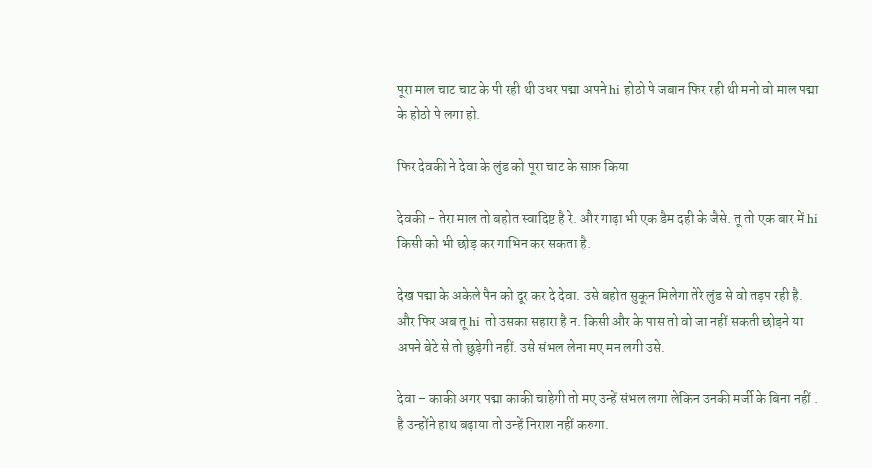पूरा माल चाट चाट के पी रही थी उधर पद्मा अपने hi होठो पे जबान फिर रही थी मनो वो माल पद्मा के होठो पे लगा हो.

फिर देवकी ने देवा के लुंड को पूरा चाट के साफ़ किया

देवकी - तेरा माल तो बहोत स्वादिष्ट है रे. और गाढ़ा भी एक डैम दही के जैसे. तू तो एक बार में hi किसी को भी छोड़ कर गाभिन कर सकता है.

देख पद्मा के अकेले पैन को दूर कर दे देवा. उसे बहोत सुकून मिलेगा तेरे लुंड से वो तड़प रही है. और फिर अब तू hi तो उसका सहारा है न. किसी और के पास तो वो जा नहीं सकती छोड़ने या अपने बेटे से तो छुड़ेगी नहीं. उसे संभल लेना मए मन लगी उसे.

देवा – काकी अगर पद्मा काकी चाहेगी तो मए उन्हें संभल लगा लेकिन उनकी मर्जी के बिना नहीं . है उन्होंने हाथ बढ़ाया तो उन्हें निराश नहीं करुगा.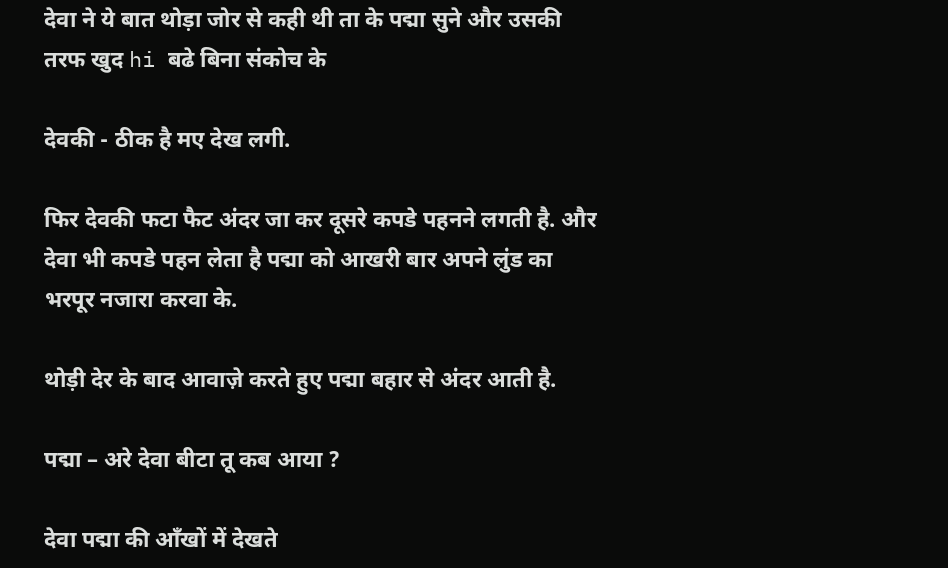देवा ने ये बात थोड़ा जोर से कही थी ता के पद्मा सुने और उसकी तरफ खुद hi बढे बिना संकोच के

देवकी - ठीक है मए देख लगी.

फिर देवकी फटा फैट अंदर जा कर दूसरे कपडे पहनने लगती है. और देवा भी कपडे पहन लेता है पद्मा को आखरी बार अपने लुंड का भरपूर नजारा करवा के.

थोड़ी देर के बाद आवाज़े करते हुए पद्मा बहार से अंदर आती है.

पद्मा – अरे देवा बीटा तू कब आया ?

देवा पद्मा की आँखों में देखते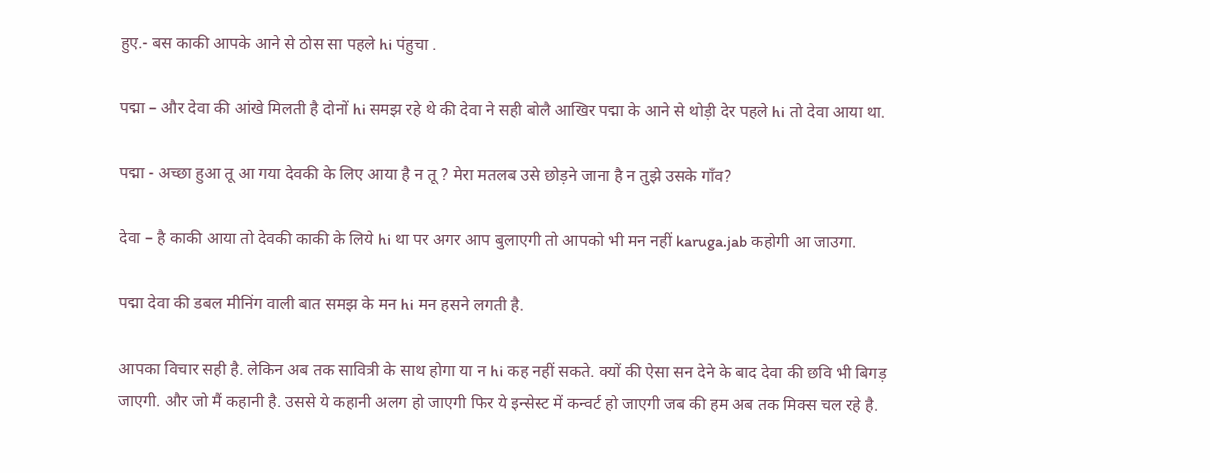हुए.- बस काकी आपके आने से ठोस सा पहले hi पंहुचा .

पद्मा – और देवा की आंखे मिलती है दोनों hi समझ रहे थे की देवा ने सही बोलै आखिर पद्मा के आने से थोड़ी देर पहले hi तो देवा आया था.

पद्मा - अच्छा हुआ तू आ गया देवकी के लिए आया है न तू ? मेरा मतलब उसे छोड़ने जाना है न तुझे उसके गाँव?

देवा – है काकी आया तो देवकी काकी के लिये hi था पर अगर आप बुलाएगी तो आपको भी मन नहीं karuga.jab कहोगी आ जाउगा.

पद्मा देवा की डबल मीनिंग वाली बात समझ के मन hi मन हसने लगती है.

आपका विचार सही है. लेकिन अब तक सावित्री के साथ होगा या न hi कह नहीं सकते. क्यों की ऐसा सन देने के बाद देवा की छवि भी बिगड़ जाएगी. और जो मैं कहानी है. उससे ये कहानी अलग हो जाएगी फिर ये इन्सेस्ट में कन्वर्ट हो जाएगी जब की हम अब तक मिक्स चल रहे है.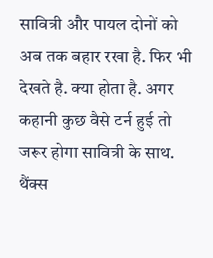सावित्री और पायल दोनों को अब तक बहार रखा है. फिर भी देखते है. क्या होता है. अगर कहानी कुछ वैसे टर्न हुई तो जरूर होगा सावित्री के साथ. थैंक्स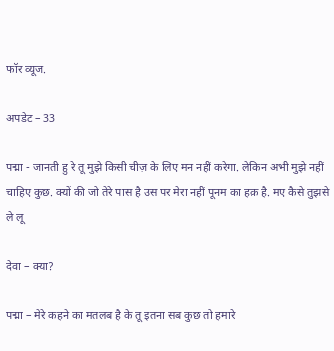फॉर व्यूज.

अपडेट – 33

पद्मा - जानती हु रे तू मुझे किसी चीज़ के लिए मन नहीं करेगा. लेकिन अभी मुझे नहीं चाहिए कुछ. क्यों की जो तेरे पास है उस पर मेरा नहीं पूनम का हक़ है. मए कैसे तुझसे ले लू

देवा – क्या?

पद्मा – मेरे कहने का मतलब है के तू इतना सब कुछ तो हमारे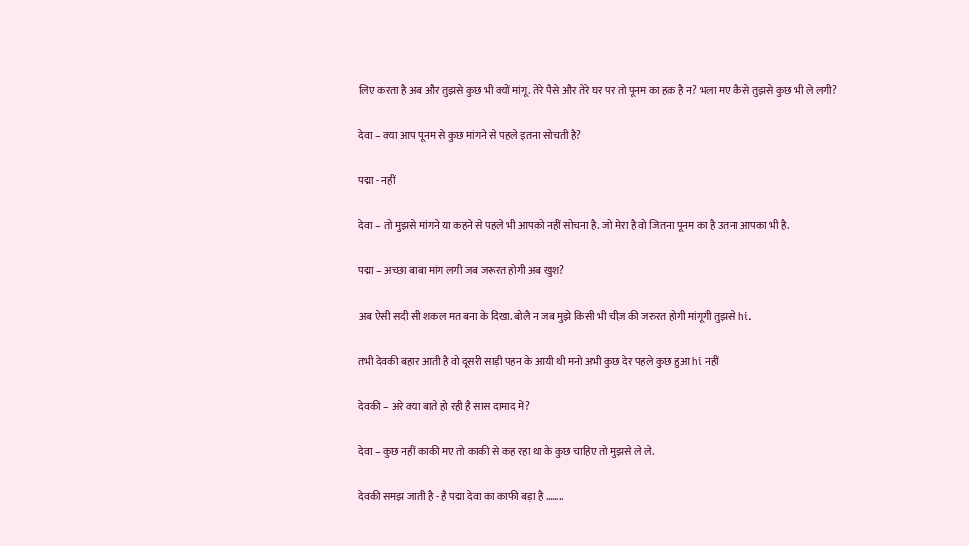लिए करता है अब और तुझसे कुछ भी क्यों मांगू. तेरे पैसे और तेरे घर पर तो पूनम का हक़ है न? भला मए कैसे तुझसे कुछ भी ले लगी?

देवा – क्या आप पूनम से कुछ मांगने से पहले इतना सोचती है?

पद्मा - नहीं

देवा – तो मुझसे मांगने या कहने से पहले भी आपको नहीं सोचना है. जो मेरा है वो जितना पूनम का है उतना आपका भी है.

पद्मा – अच्छा बाबा मांग लगी जब जरूरत होगी अब खुश?

अब ऐसी सदी सी शकल मत बना के दिखा. बोलै न जब मुझे किसी भी चीज़ की जरुरत होगी मांगूगी तुझसे hi.

तभी देवकी बहार आती है वो दूसरी साड़ी पहन के आयी थी मनो अभी कुछ देर पहले कुछ हुआ hi नहीं

देवकी – अरे क्या बाते हो रही है सास दामाद में?

देवा – कुछ नहीं काकी मए तो काकी से कह रहा था के कुछ चाहिए तो मुझसे ले ले.

देवकी समझ जाती है - है पद्मा देवा का काफी बड़ा है ……..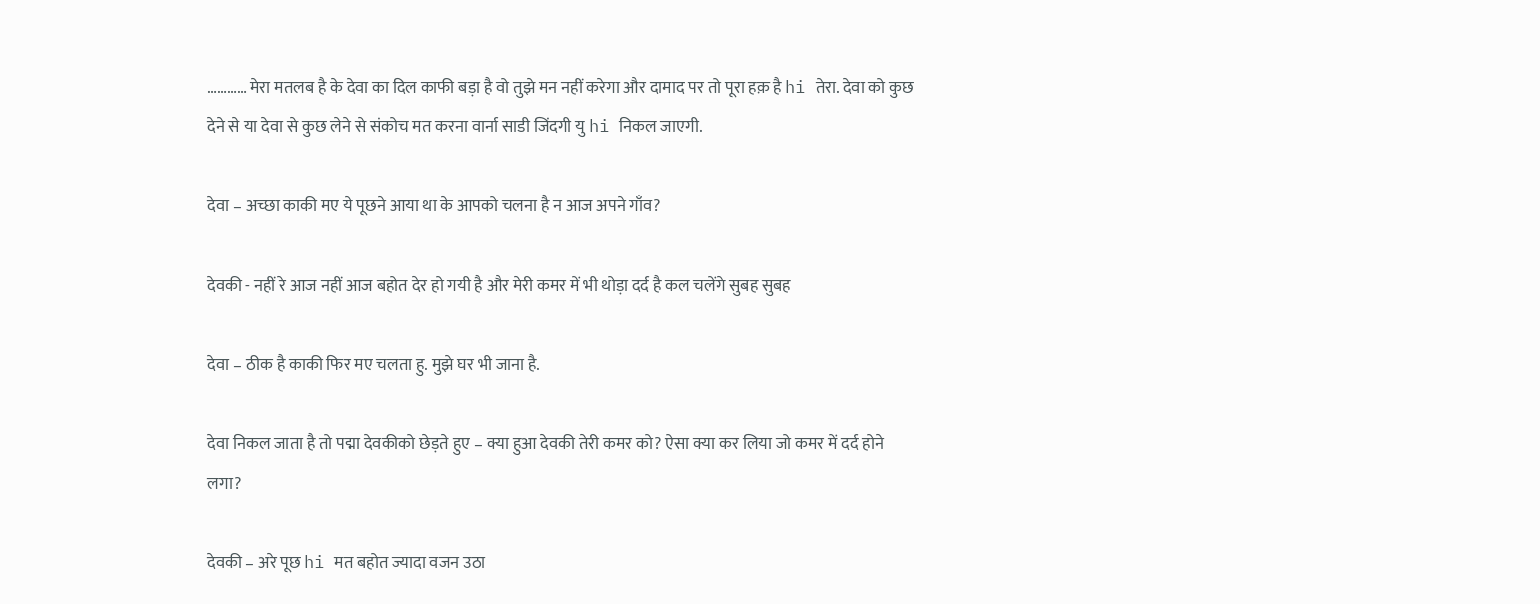………… मेरा मतलब है के देवा का दिल काफी बड़ा है वो तुझे मन नहीं करेगा और दामाद पर तो पूरा हक़ है hi तेरा. देवा को कुछ देने से या देवा से कुछ लेने से संकोच मत करना वार्ना साडी जिंदगी यु hi निकल जाएगी.

देवा – अच्छा काकी मए ये पूछने आया था के आपको चलना है न आज अपने गाँव?

देवकी - नहीं रे आज नहीं आज बहोत देर हो गयी है और मेरी कमर में भी थोड़ा दर्द है कल चलेंगे सुबह सुबह

देवा – ठीक है काकी फिर मए चलता हु. मुझे घर भी जाना है.

देवा निकल जाता है तो पद्मा देवकीको छेड़ते हुए – क्या हुआ देवकी तेरी कमर को? ऐसा क्या कर लिया जो कमर में दर्द होने लगा?

देवकी – अरे पूछ hi मत बहोत ज्यादा वजन उठा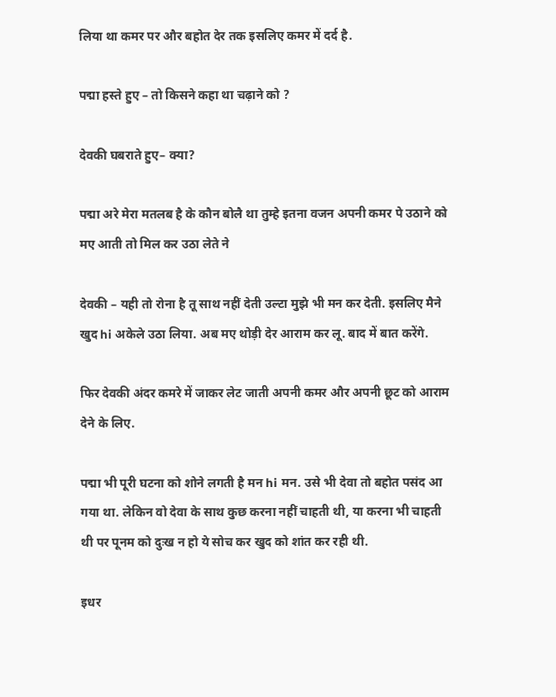लिया था कमर पर और बहोत देर तक इसलिए कमर में दर्द है.

पद्मा हस्ते हुए – तो किसने कहा था चढ़ाने को ?

देवकी घबराते हुए– क्या?

पद्मा अरे मेरा मतलब है के कौन बोलै था तुम्हे इतना वजन अपनी कमर पे उठाने को मए आती तो मिल कर उठा लेते ने

देवकी – यही तो रोना है तू साथ नहीं देती उल्टा मुझे भी मन कर देती. इसलिए मैने खुद hi अकेले उठा लिया. अब मए थोड़ी देर आराम कर लू. बाद में बात करेंगे.

फिर देवकी अंदर कमरे में जाकर लेट जाती अपनी कमर और अपनी छूट को आराम देने के लिए.

पद्मा भी पूरी घटना को शोने लगती है मन hi मन. उसे भी देवा तो बहोत पसंद आ गया था. लेकिन वो देवा के साथ कुछ करना नहीं चाहती थी, या करना भी चाहती थी पर पूनम को दुःख न हो ये सोच कर खुद को शांत कर रही थी.

इधर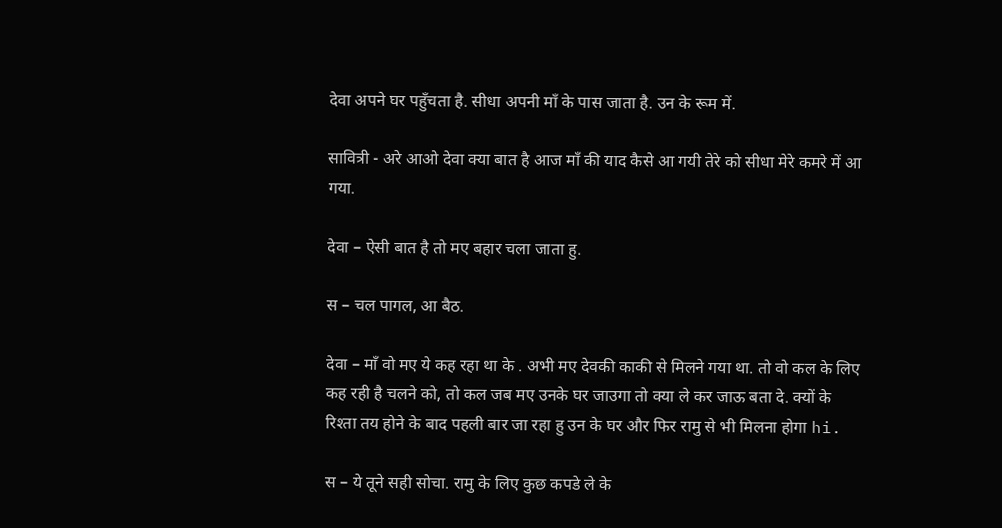देवा अपने घर पहुँचता है. सीधा अपनी माँ के पास जाता है. उन के रूम में.

सावित्री - अरे आओ देवा क्या बात है आज माँ की याद कैसे आ गयी तेरे को सीधा मेरे कमरे में आ गया.

देवा – ऐसी बात है तो मए बहार चला जाता हु.

स – चल पागल, आ बैठ.

देवा – माँ वो मए ये कह रहा था के . अभी मए देवकी काकी से मिलने गया था. तो वो कल के लिए कह रही है चलने को, तो कल जब मए उनके घर जाउगा तो क्या ले कर जाऊ बता दे. क्यों के रिश्ता तय होने के बाद पहली बार जा रहा हु उन के घर और फिर रामु से भी मिलना होगा hi.

स – ये तूने सही सोचा. रामु के लिए कुछ कपडे ले के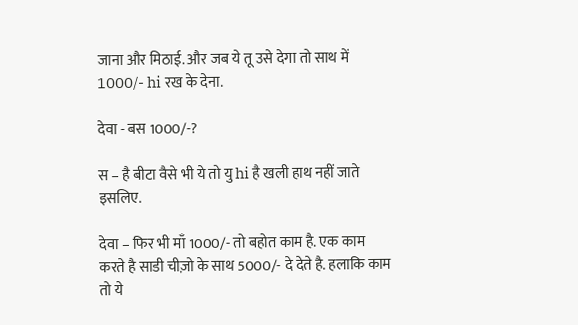जाना और मिठाई. और जब ये तू उसे देगा तो साथ में 1000/- hi रख के देना.

देवा - बस 1000/-?

स – है बीटा वैसे भी ये तो यु hi है खली हाथ नहीं जाते इसलिए.

देवा – फिर भी माँ 1000/- तो बहोत काम है. एक काम करते है साडी चीज़ो के साथ 5000/- दे देते है. हलाकि काम तो ये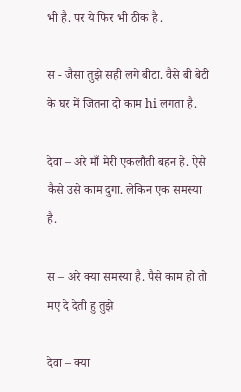भी है. पर ये फिर भी ठीक है .

स - जैसा तुझे सही लगे बीटा. वैसे बी बेटी के घर में जितना दो काम hi लगता है.

देवा – अरे माँ मेरी एकलौती बहन हे. ऐसे कैसे उसे काम दुगा. लेकिन एक समस्या है.

स – अरे क्या समस्या है. पैसे काम हो तो मए दे देती हु तुझे

देवा – क्या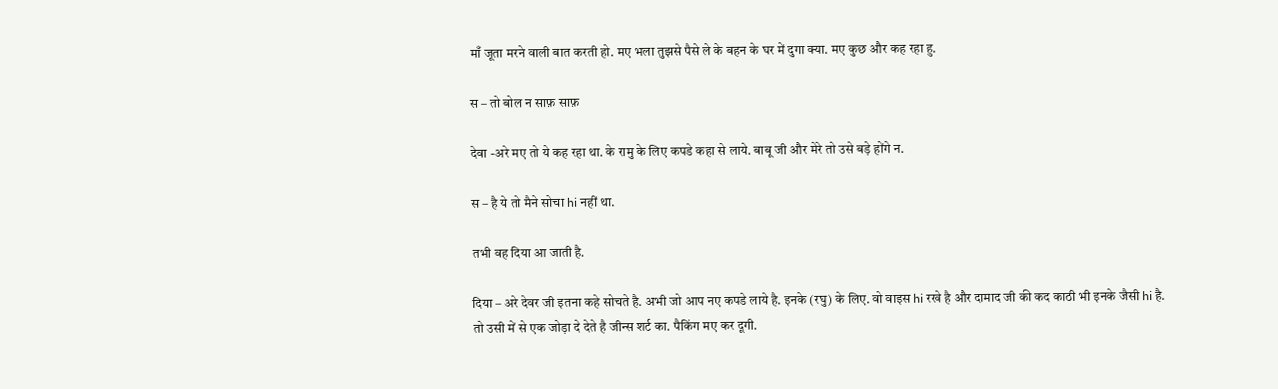माँ जूता मरने वाली बात करती हो. मए भला तुझसे पैसे ले के बहन के घर में दुगा क्या. मए कुछ और कह रहा हु.

स – तो बोल न साफ़ साफ़

देवा -अरे मए तो ये कह रहा था. के रामु के लिए कपडे कहा से लाये. बाबू जी और मेरे तो उसे बड़े होंगे न.

स – है ये तो मैने सोचा hi नहीं था.

तभी वह दिया आ जाती है.

दिया – अरे देवर जी इतना कहे सोचते है. अभी जो आप नए कपडे लाये है. इनके (रघु) के लिए. वो वाइस hi रखे है और दामाद जी की कद काठी भी इनके जैसी hi है. तो उसी में से एक जोड़ा दे देते है जीन्स शर्ट का. पैकिंग मए कर दूगी.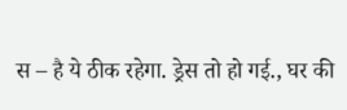स – है ये ठीक रहेगा. ड्रेस तो हो गई., घर की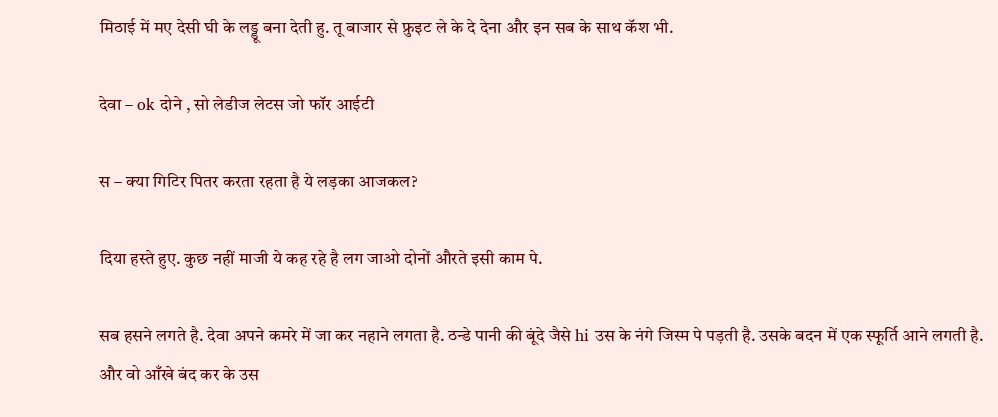मिठाई में मए देसी घी के लड्डू बना देती हु. तू बाजार से फ्रुइट ले के दे देना और इन सब के साथ कॅश भी.

देवा – ok दोने , सो लेडीज लेटस जो फॉर आईटी

स – क्या गिटिर पितर करता रहता है ये लड़का आजकल?

दिया हस्ते हुए. कुछ नहीं माजी ये कह रहे है लग जाओ दोनों औरते इसी काम पे.

सब हसने लगते है. देवा अपने कमरे में जा कर नहाने लगता है. ठन्डे पानी की बूंदे जैसे hi उस के नंगे जिस्म पे पड़ती है. उसके बदन में एक स्फूर्ति आने लगती है. और वो आँखे बंद कर के उस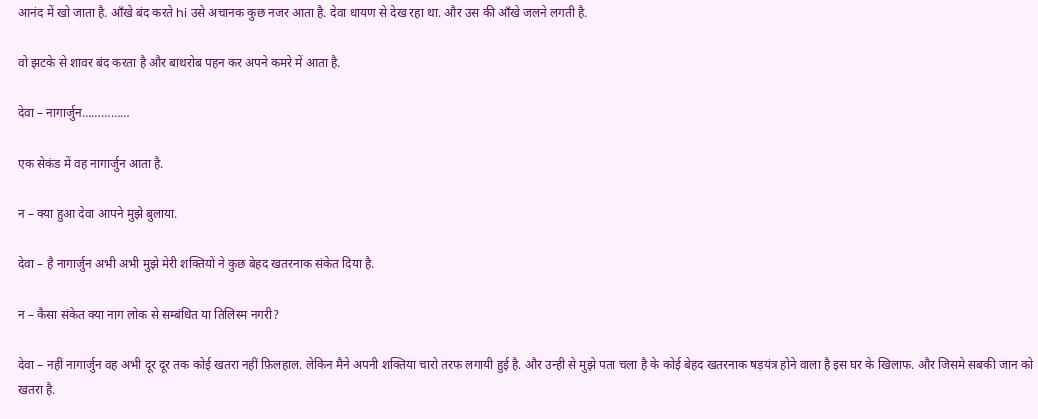आनंद में खो जाता है. आँखे बंद करते hi उसे अचानक कुछ नजर आता है. देवा धायण से देख रहा था. और उस की आँखे जलने लगती है.

वो झटके से शावर बंद करता है और बाथरोब पहन कर अपने कमरे में आता है.

देवा – नागार्जुन……………

एक सेकंड में वह नागार्जुन आता है.

न – क्या हुआ देवा आपने मुझे बुलाया.

देवा – है नागार्जुन अभी अभी मुझे मेरी शक्तियों ने कुछ बेहद खतरनाक संकेत दिया है.

न – कैसा संकेत क्या नाग लोक से सम्बंधित या तिलिस्म नगरी?

देवा – नहीं नागार्जुन वह अभी दूर दूर तक कोई खतरा नहीं फ़िलहाल. लेकिन मैने अपनी शक्तिया चारो तरफ लगायी हुई है. और उन्ही से मुझे पता चला है के कोई बेहद खतरनाक षड़यंत्र होने वाला है इस घर के खिलाफ. और जिसमे सबकी जान को खतरा है.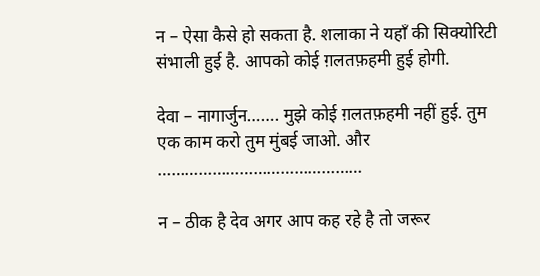न – ऐसा कैसे हो सकता है. शलाका ने यहाँ की सिक्योरिटी संभाली हुई है. आपको कोई ग़लतफ़हमी हुई होगी.

देवा – नागार्जुन……. मुझे कोई ग़लतफ़हमी नहीं हुई. तुम एक काम करो तुम मुंबई जाओ. और ………………………………………

न – ठीक है देव अगर आप कह रहे है तो जरूर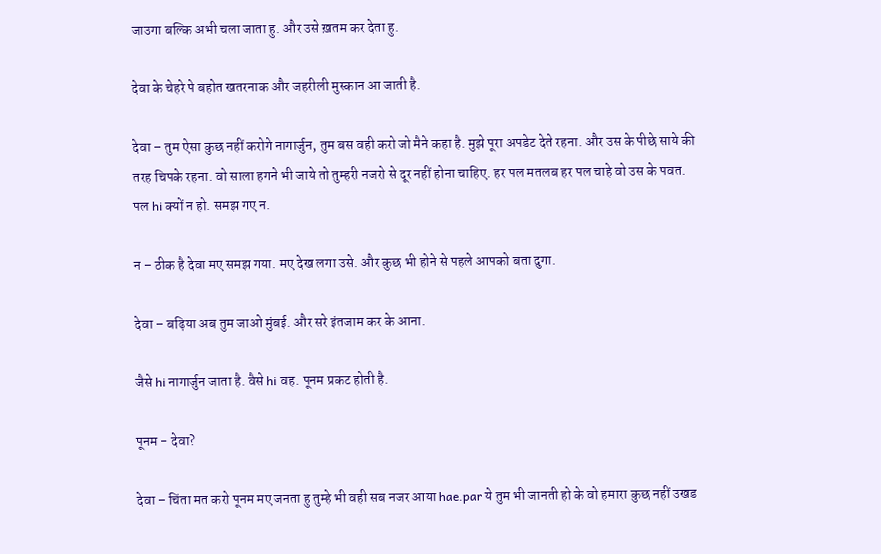जाउगा बल्कि अभी चला जाता हु. और उसे ख़तम कर देता हु.

देवा के चेहरे पे बहोत खतरनाक और जहरीली मुस्कान आ जाती है.

देवा – तुम ऐसा कुछ नहीं करोगे नागार्जुन, तुम बस वही करो जो मैने कहा है. मुझे पूरा अपडेट देते रहना. और उस के पीछे साये की तरह चिपके रहना. वो साला हगने भी जाये तो तुम्हरी नजरो से दूर नहीं होना चाहिए. हर पल मतलब हर पल चाहे वो उस के पवत. पल hi क्यों न हो. समझ गए न.

न – ठीक है देवा मए समझ गया. मए देख लगा उसे. और कुछ भी होने से पहले आपको बता दुगा.

देवा – बढ़िया अब तुम जाओ मुंबई. और सरे इंतजाम कर के आना.

जैसे hi नागार्जुन जाता है. वैसे hi वह. पूनम प्रकट होती है.

पूनम - देवा?

देवा – चिंता मत करो पूनम मए जनता हु तुम्हे भी वही सब नजर आया hae.par ये तुम भी जानती हो के वो हमारा कुछ नहीं उखड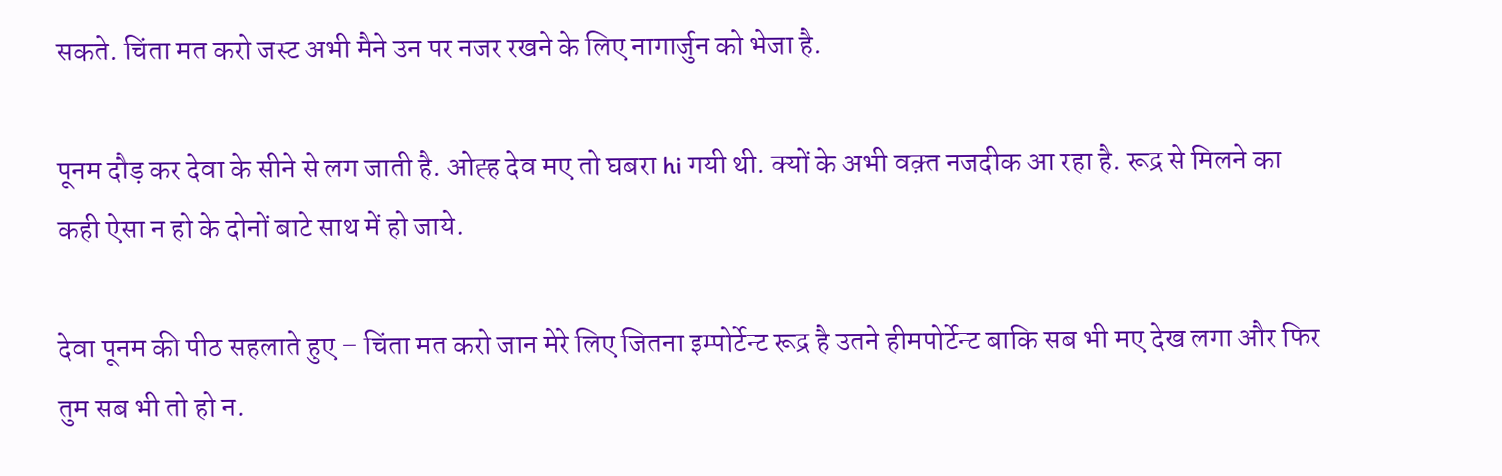सकते. चिंता मत करो जस्ट अभी मैने उन पर नजर रखने के लिए नागार्जुन को भेजा है.

पूनम दौड़ कर देवा के सीने से लग जाती है. ओह्ह देव मए तो घबरा hi गयी थी. क्यों के अभी वक़्त नजदीक आ रहा है. रूद्र से मिलने का कही ऐसा न हो के दोनों बाटे साथ में हो जाये.

देवा पूनम की पीठ सहलाते हुए – चिंता मत करो जान मेरे लिए जितना इम्पोर्टेन्ट रूद्र है उतने हीमपोर्टेन्ट बाकि सब भी मए देख लगा और फिर तुम सब भी तो हो न.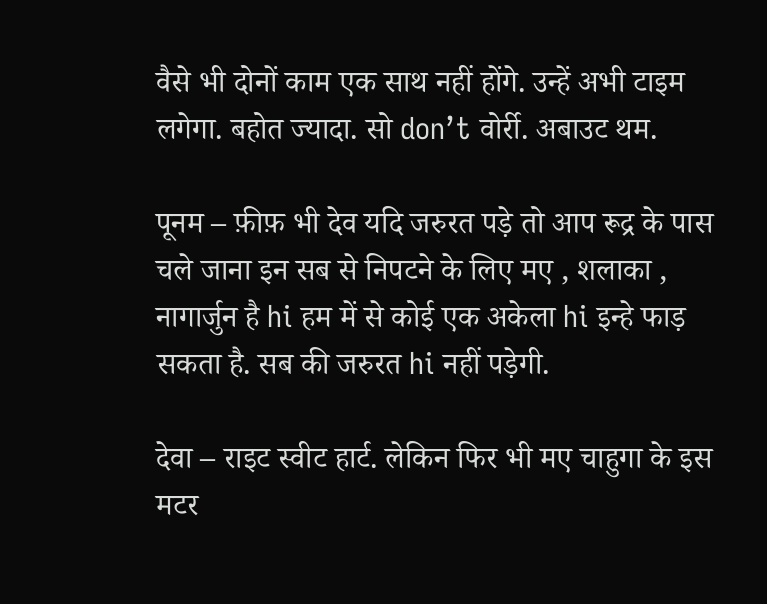वैसे भी दोनों काम एक साथ नहीं होंगे. उन्हें अभी टाइम लगेगा. बहोत ज्यादा. सो don’t वोर्री. अबाउट थम.

पूनम – फ़ीफ़ भी देव यदि जरुरत पड़े तो आप रूद्र के पास चले जाना इन सब से निपटने के लिए मए , शलाका , नागार्जुन है hi हम में से कोई एक अकेला hi इन्हे फाड़ सकता है. सब की जरुरत hi नहीं पड़ेगी.

देवा – राइट स्वीट हार्ट. लेकिन फिर भी मए चाहुगा के इस मटर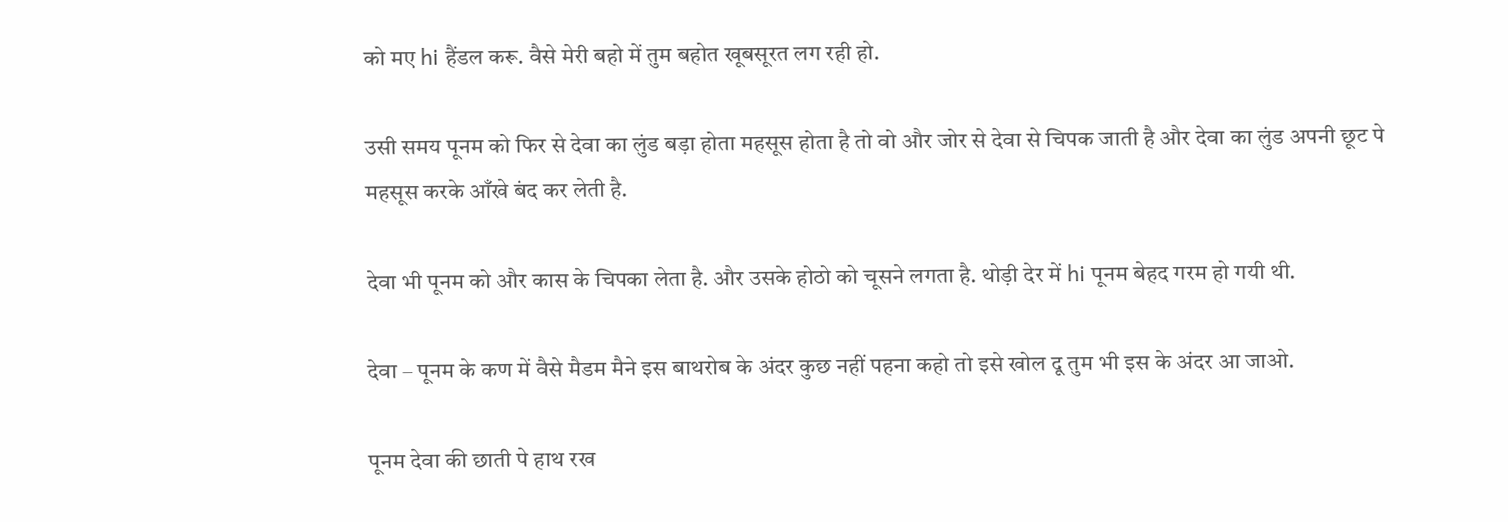को मए hi हैंडल करू. वैसे मेरी बहो में तुम बहोत खूबसूरत लग रही हो.

उसी समय पूनम को फिर से देवा का लुंड बड़ा होता महसूस होता है तो वो और जोर से देवा से चिपक जाती है और देवा का लुंड अपनी छूट पे महसूस करके आँखे बंद कर लेती है.

देवा भी पूनम को और कास के चिपका लेता है. और उसके होठो को चूसने लगता है. थोड़ी देर में hi पूनम बेहद गरम हो गयी थी.

देवा – पूनम के कण में वैसे मैडम मैने इस बाथरोब के अंदर कुछ नहीं पहना कहो तो इसे खोल दू तुम भी इस के अंदर आ जाओ.

पूनम देवा की छाती पे हाथ रख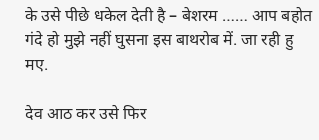के उसे पीछे धकेल देती है – बेशरम …… आप बहोत गंदे हो मुझे नहीं घुसना इस बाथरोब में. जा रही हु मए.

देव आठ कर उसे फिर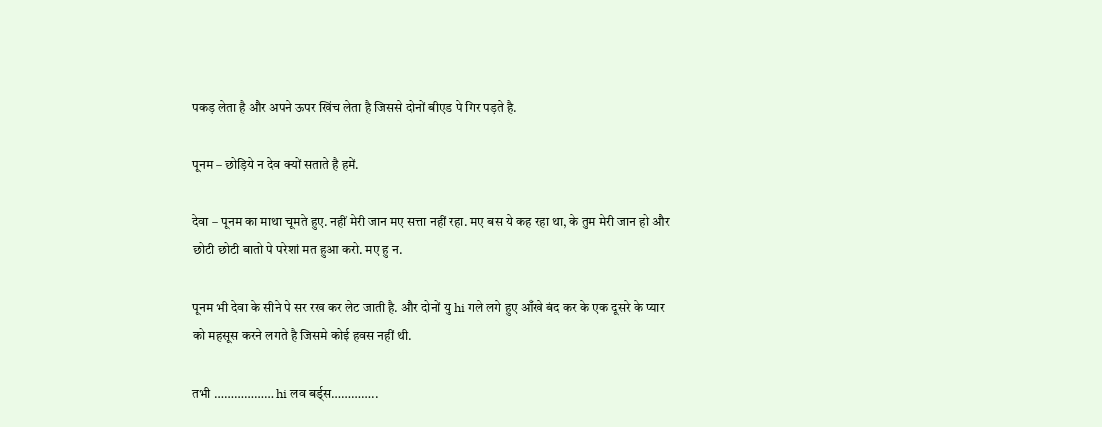पकड़ लेता है और अपने ऊपर खिंच लेता है जिससे दोनों बीएड पे गिर पड़ते है.

पूनम – छोड़िये न देव क्यों सताते है हमें.

देवा – पूनम का माथा चूमते हुए. नहीं मेरी जान मए सत्ता नहीं रहा. मए बस ये कह रहा था, के तुम मेरी जान हो और छोटी छोटी बातो पे परेशां मत हुआ करो. मए हु न.

पूनम भी देवा के सीने पे सर रख कर लेट जाती है. और दोनों यु hi गले लगे हुए आँखे बंद कर के एक दूसरे के प्यार को महसूस करने लगते है जिसमे कोई हवस नहीं थी.

तभी ……………… hi लव बर्ड्स…………..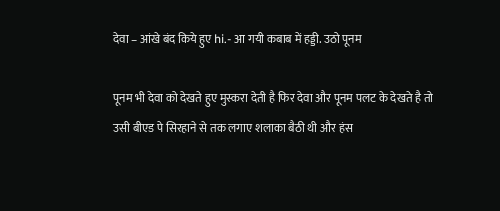देवा – आंखे बंद किये हुए hi.- आ गयी कबाब में हड्डी. उठो पूनम

पूनम भी देवा को देखते हुए मुस्करा देती है फिर देवा और पूनम पलट के देखते है तो उसी बीएड पे सिरहाने से तक लगाए शलाका बैठी थी और हंस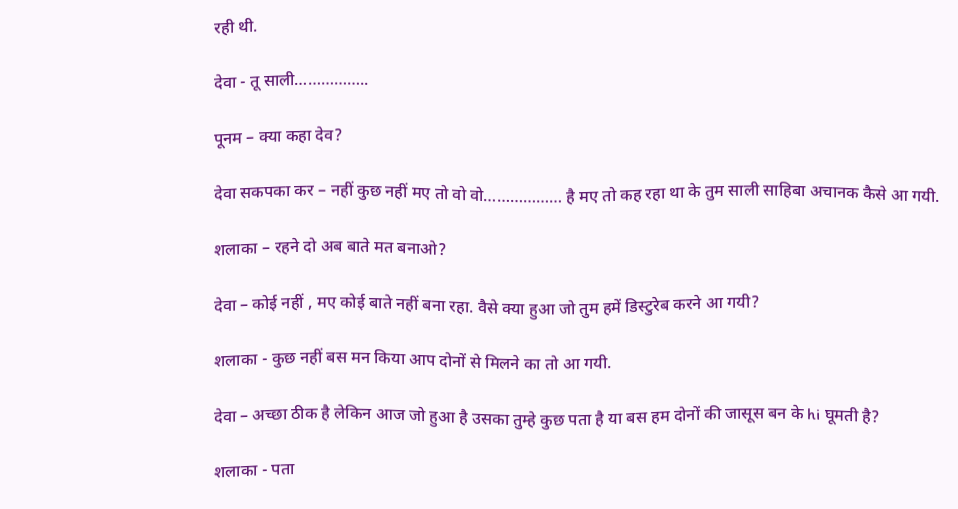रही थी.

देवा - तू साली……………..

पूनम – क्या कहा देव?

देवा सकपका कर – नहीं कुछ नहीं मए तो वो वो……………… है मए तो कह रहा था के तुम साली साहिबा अचानक कैसे आ गयी.

शलाका – रहने दो अब बाते मत बनाओ?

देवा – कोई नहीं , मए कोई बाते नहीं बना रहा. वैसे क्या हुआ जो तुम हमें डिस्टुरेब करने आ गयी?

शलाका - कुछ नहीं बस मन किया आप दोनों से मिलने का तो आ गयी.

देवा – अच्छा ठीक है लेकिन आज जो हुआ है उसका तुम्हे कुछ पता है या बस हम दोनों की जासूस बन के hi घूमती है?

शलाका - पता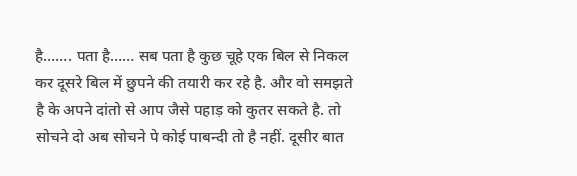है……. पता है…… सब पता है कुछ चूहे एक बिल से निकल कर दूसरे बिल में छुपने की तयारी कर रहे है. और वो समझते है के अपने दांतो से आप जैसे पहाड़ को कुतर सकते है. तो सोचने दो अब सोचने पे कोई पाबन्दी तो है नहीं. दूसीर बात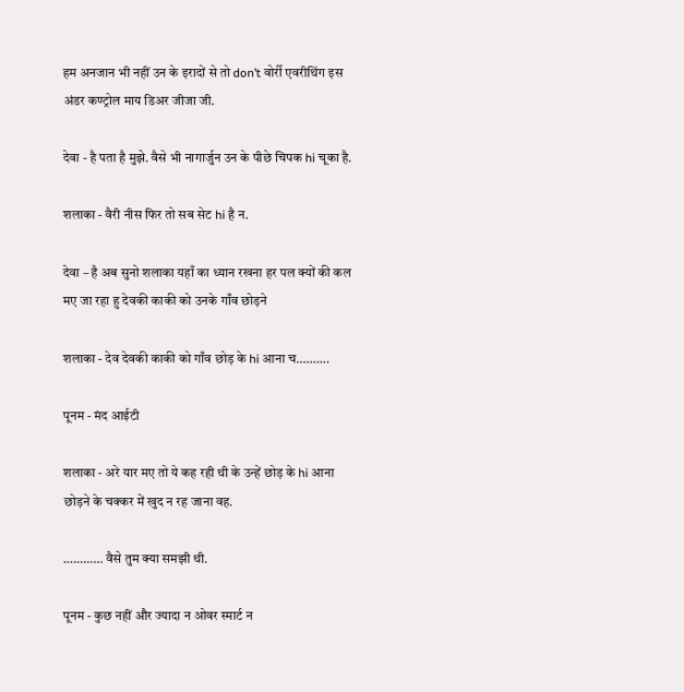हम अनजान भी नहीं उन के इरादों से तो don’t वोर्री एवरीथिंग इस अंडर कण्ट्रोल माय डिअर जीजा जी.

देवा - है पता है मुझे. वैसे भी नागार्जुन उन के पीछे चिपक hi चूका है.

शलाका - वैरी नीस फिर तो सब सेट hi है न.

देवा – है अब सुनो शलाका यहाँ का ध्यान रखना हर पल क्यों की कल मए जा रहा हु देवकी काकी को उनके गाँव छोड़ने

शलाका - देव देवकी काकी को गाँव छोड़ के hi आना च……….

पूनम - मंद आईटी

शलाका - अरे यार मए तो ये कह रही थी के उन्हें छोड़ के hi आना छोड़ने के चक्कर में खुद न रह जाना वह.

………… वैसे तुम क्या समझी थी.

पूनम - कुछ नहीं और ज्यादा न ओवर स्मार्ट न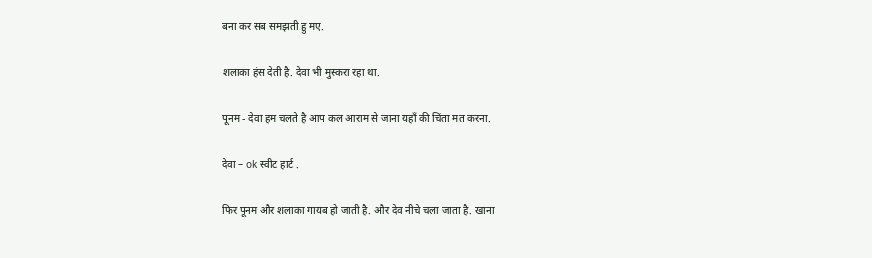बना कर सब समझती हु मए.

शलाका हंस देती है. देवा भी मुस्करा रहा था.

पूनम - देवा हम चलते है आप कल आराम से जाना यहाँ की चिंता मत करना.

देवा – ok स्वीट हार्ट .

फिर पूनम और शलाका गायब हो जाती है. और देव नीचे चला जाता है. खाना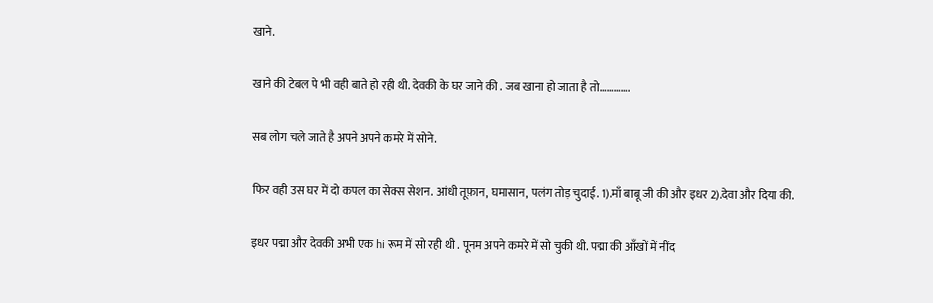खाने.

खाने की टेबल पे भी वही बाते हो रही थी. देवकी के घर जाने की . जब खाना हो जाता है तो………….

सब लोग चले जाते है अपने अपने कमरे में सोने.

फिर वही उस घर में दो कपल का सेक्स सेशन. आंधी तूफ़ान, घमासान, पलंग तोड़ चुदाई. 1).माँ बाबू जी की और इधर 2).देवा और दिया की.

इधर पद्मा और देवकी अभी एक hi रूम में सो रही थी . पूनम अपने कमरे में सो चुकी थी. पद्मा की आँखों में नींद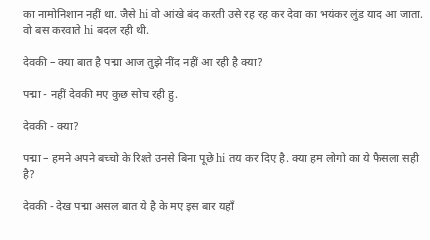का नामोनिशान नहीं था. जैसे hi वो आंखे बंद करती उसे रह रह कर देवा का भयंकर लुंड याद आ जाता. वो बस करवाते hi बदल रही थी.

देवकी – क्या बात है पद्मा आज तुझे नींद नहीं आ रही है क्या?

पद्मा - नहीं देवकी मए कुछ सोच रही हु.

देवकी - क्या?

पद्मा – हमने अपने बच्चो के रिश्ते उनसे बिना पूछे hi तय कर दिए है. क्या हम लोगो का ये फैसला सही है?

देवकी - देख पद्मा असल बात ये है के मए इस बार यहाँ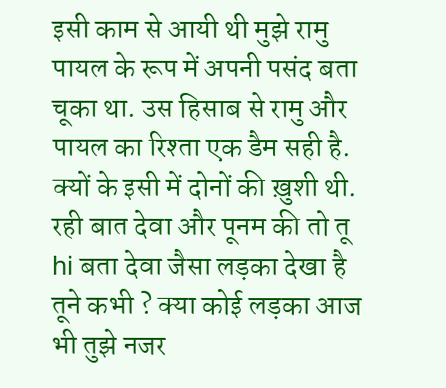इसी काम से आयी थी मुझे रामु पायल के रूप में अपनी पसंद बता चूका था. उस हिसाब से रामु और पायल का रिश्ता एक डैम सही है. क्यों के इसी में दोनों की ख़ुशी थी. रही बात देवा और पूनम की तो तू hi बता देवा जैसा लड़का देखा है तूने कभी ? क्या कोई लड़का आज भी तुझे नजर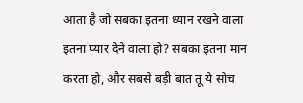आता है जो सबका इतना ध्यान रखने वाला इतना प्यार देने वाला हो? सबका इतना मान करता हो, और सबसे बड़ी बात तू ये सोच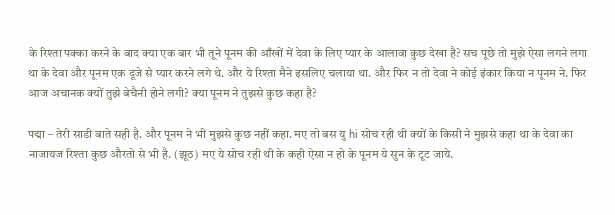के रिश्ता पक्का करने के बाद क्या एक बार भी तूने पूनम की आँखों में देवा के लिए प्यार के आलावा कुछ देखा है? सच पूछे तो मुझे ऐसा लगने लगा था के देवा और पूनम एक दूजे से प्यार करने लगे थे. और ये रिश्ता मैने इसलिए चलाया था. और फिर न तो देवा ने कोई इंकार किया न पूनम ने. फिर आज अचानक क्यों तुझे बेचैनी होने लगी? क्या पूनम ने तुझसे कुछ कहा है?

पद्मा – तेरी साडी बाते सही है. और पूनम ने भी मुझसे कुछ नहीं कहा. मए तो बस यु hi सोच रही थी क्यों के किसी ने मुझसे कहा था के देवा का नाजायज रिश्ता कुछ औरतो से भी है. (झूठ) मए ये सोच रही थी के कही ऐसा न हो के पूनम ये सुन के टूट जाये.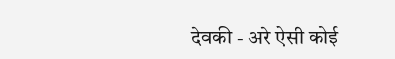देवकी - अरे ऐसी कोई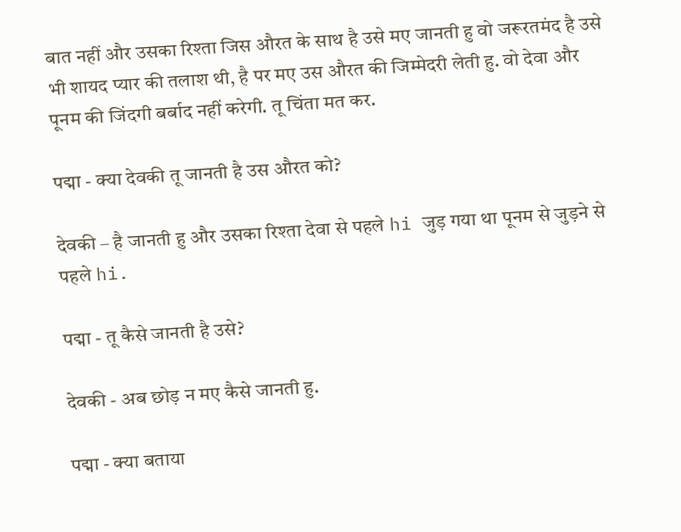बात नहीं और उसका रिश्ता जिस औरत के साथ है उसे मए जानती हु वो जरूरतमंद है उसे भी शायद प्यार की तलाश थी, है पर मए उस औरत की जिम्मेदरी लेती हु. वो देवा और पूनम की जिंदगी बर्बाद नहीं करेगी. तू चिंता मत कर.

पद्मा - क्या देवकी तू जानती है उस औरत को?

देवकी – है जानती हु और उसका रिश्ता देवा से पहले hi जुड़ गया था पूनम से जुड़ने से पहले hi.

पद्मा - तू कैसे जानती है उसे?

देवकी - अब छोड़ न मए कैसे जानती हु.

पद्मा - क्या बताया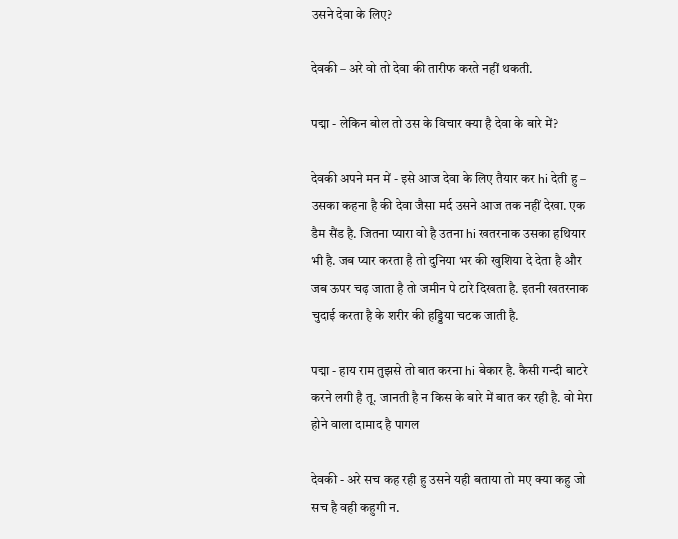उसने देवा के लिए?

देवकी – अरे वो तो देवा की तारीफ करते नहीं थकती.

पद्मा - लेकिन बोल तो उस के विचार क्या है देवा के बारे में?

देवकी अपने मन में - इसे आज देवा के लिए तैयार कर hi देती हु – उसका कहना है की देवा जैसा मर्द उसने आज तक नहीं देखा. एक डैम सैंड है. जितना प्यारा वो है उतना hi खतरनाक उसका हथियार भी है. जब प्यार करता है तो दुनिया भर की खुशिया दे देता है और जब ऊपर चढ़ जाता है तो जमीन पे टारे दिखता है. इतनी खतरनाक चुदाई करता है के शरीर की हड्डिया चटक जाती है.

पद्मा - हाय राम तुझसे तो बात करना hi बेकार है. कैसी गन्दी बाटरे करने लगी है तू. जानती है न किस के बारे में बात कर रही है. वो मेरा होने वाला दामाद है पागल

देवकी - अरे सच कह रही हु उसने यही बताया तो मए क्या कहु जो सच है वही कहुगी न.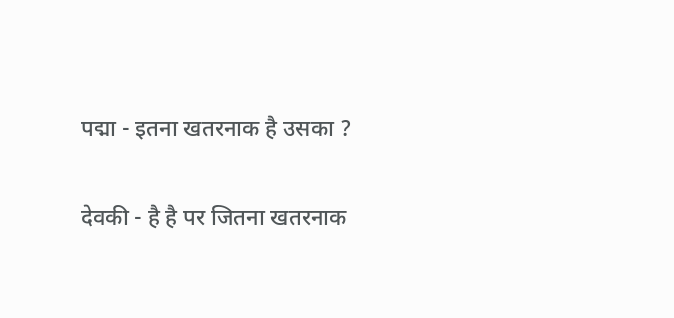पद्मा - इतना खतरनाक है उसका ?

देवकी - है है पर जितना खतरनाक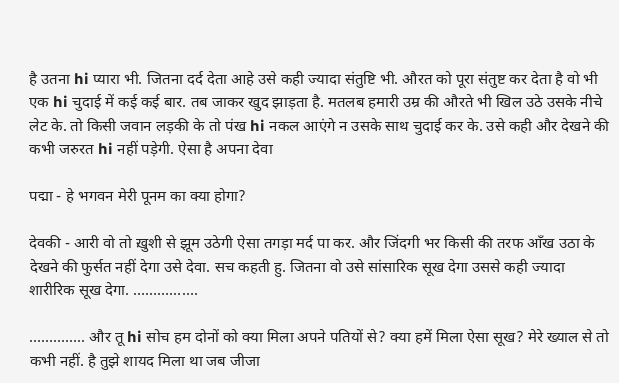है उतना hi प्यारा भी. जितना दर्द देता आहे उसे कही ज्यादा संतुष्टि भी. औरत को पूरा संतुष्ट कर देता है वो भी एक hi चुदाई में कई कई बार. तब जाकर खुद झाड़ता है. मतलब हमारी उम्र की औरते भी खिल उठे उसके नीचे लेट के. तो किसी जवान लड़की के तो पंख hi नकल आएंगे न उसके साथ चुदाई कर के. उसे कही और देखने की कभी जरुरत hi नहीं पड़ेगी. ऐसा है अपना देवा

पद्मा - हे भगवन मेरी पूनम का क्या होगा?

देवकी - आरी वो तो ख़ुशी से झूम उठेगी ऐसा तगड़ा मर्द पा कर. और जिंदगी भर किसी की तरफ आँख उठा के देखने की फुर्सत नहीं देगा उसे देवा. सच कहती हु. जितना वो उसे सांसारिक सूख देगा उससे कही ज्यादा शारीरिक सूख देगा. …………….

………….. और तू hi सोच हम दोनों को क्या मिला अपने पतियों से? क्या हमें मिला ऐसा सूख? मेरे ख्याल से तो कभी नहीं. है तुझे शायद मिला था जब जीजा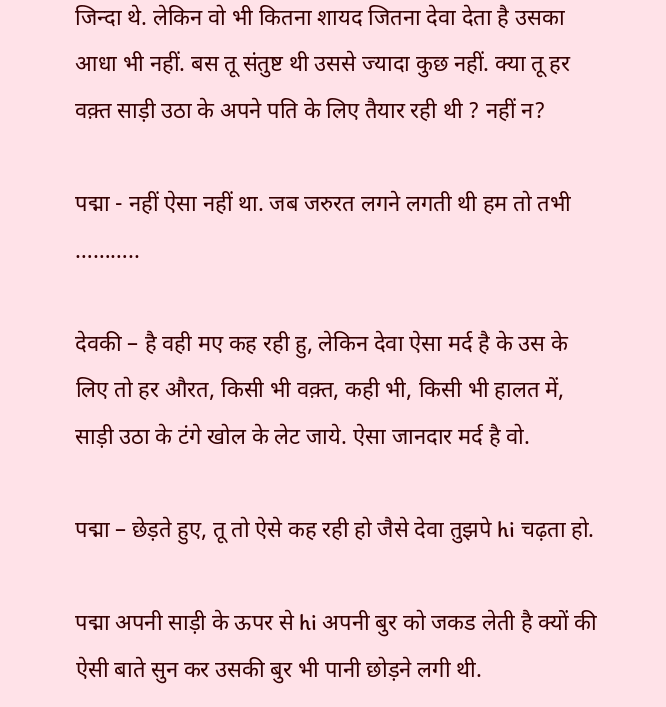जिन्दा थे. लेकिन वो भी कितना शायद जितना देवा देता है उसका आधा भी नहीं. बस तू संतुष्ट थी उससे ज्यादा कुछ नहीं. क्या तू हर वक़्त साड़ी उठा के अपने पति के लिए तैयार रही थी ? नहीं न?

पद्मा - नहीं ऐसा नहीं था. जब जरुरत लगने लगती थी हम तो तभी ………..

देवकी – है वही मए कह रही हु, लेकिन देवा ऐसा मर्द है के उस के लिए तो हर औरत, किसी भी वक़्त, कही भी, किसी भी हालत में, साड़ी उठा के टंगे खोल के लेट जाये. ऐसा जानदार मर्द है वो.

पद्मा – छेड़ते हुए, तू तो ऐसे कह रही हो जैसे देवा तुझपे hi चढ़ता हो.

पद्मा अपनी साड़ी के ऊपर से hi अपनी बुर को जकड लेती है क्यों की ऐसी बाते सुन कर उसकी बुर भी पानी छोड़ने लगी थी.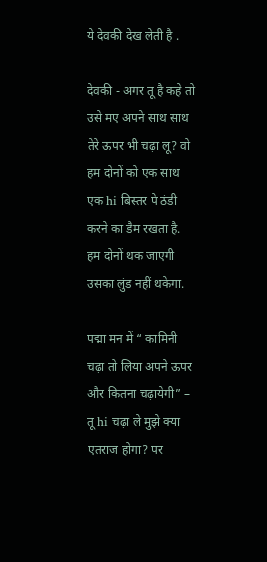ये देवकी देख लेती है .

देवकी - अगर तू है कहे तो उसे मए अपने साथ साथ तेरे ऊपर भी चढ़ा लू? वो हम दोनों को एक साथ एक hi बिस्तर पे ठंडी करने का डैम रखता है. हम दोनों थक जाएगी उसका लुंड नहीं थकेगा.

पद्मा मन में “ कामिनी चढ़ा तो लिया अपने ऊपर और कितना चढ़ायेगी” – तू hi चढ़ा ले मुझे क्या एतराज होगा? पर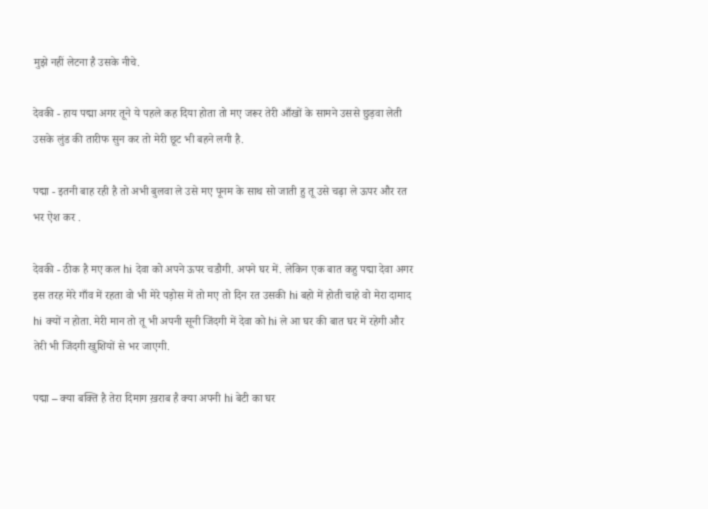मुझे नहीं लेटना है उसके नीचे.

देवकी - हाय पद्मा अगर तूने ये पहले कह दिया होता तो मए जरूर तेरी आँखों के सामने उससे छुड़वा लेती उसके लुंड की तारीफ सुन कर तो मेरी छूट भी बहने लगी है.

पद्मा - इतनी बाह रही है तो अभी बुलवा ले उसे मए पूनम के साथ सो जाती हु तू उसे चढ़ा ले ऊपर और रत भर ऐश कर .

देवकी - ठीक है मए कल hi देवा को अपने ऊपर चडौगी. अपने घर में. लेकिन एक बात कहु पद्मा देवा अगर इस तरह मेरे गाँव में रहता वो भी मेरे पड़ोस में तो मए तो दिन रत उसकी hi बहो में होती चाहे वो मेरा दामाद hi क्यों न होता. मेरी मान तो तू भी अपनी सूनी जिंदगी में देवा को hi ले आ घर की बात घर में रहेगी और तेरी भी जिंदगी खुशियों से भर जाएगी.

पद्मा – क्या बक्ति है तेरा दिमाग ख़राब है क्या अपनी hi बेटी का घर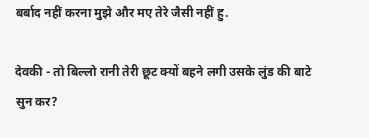बर्बाद नहीं करना मुझे और मए तेरे जैसी नहीं हु.

देवकी - तो बिल्लो रानी तेरी छूट क्यों बहने लगी उसके लुंड की बाटे सुन कर?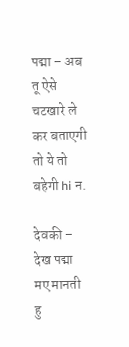पद्मा – अब तू ऐसे चटखारे ले कर बताएगी तो ये तो बहेगी hi न.

देवकी – देख पद्मा मए मानती हु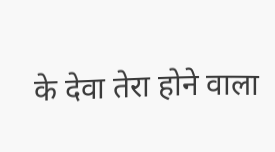के देवा तेरा होने वाला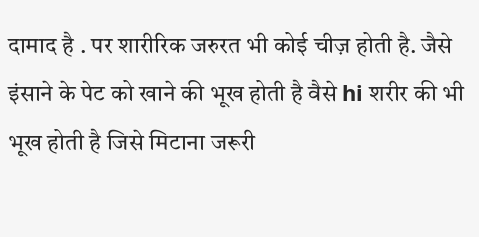दामाद है . पर शारीरिक जरुरत भी कोई चीज़ होती है. जैसे इंसाने के पेट को खाने की भूख होती है वैसे hi शरीर की भी भूख होती है जिसे मिटाना जरूरी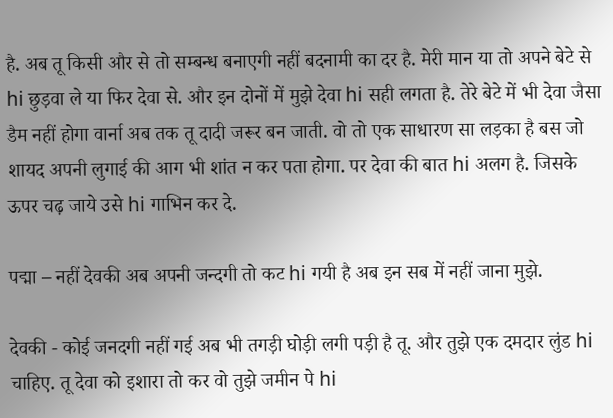है. अब तू किसी और से तो सम्बन्ध बनाएगी नहीं बदनामी का दर है. मेरी मान या तो अपने बेटे से hi छुड़वा ले या फिर देवा से. और इन दोनों में मुझे देवा hi सही लगता है. तेरे बेटे में भी देवा जैसा डैम नहीं होगा वार्ना अब तक तू दादी जरूर बन जाती. वो तो एक साधारण सा लड़का है बस जो शायद अपनी लुगाई की आग भी शांत न कर पता होगा. पर देवा की बात hi अलग है. जिसके ऊपर चढ़ जाये उसे hi गाभिन कर दे.

पद्मा – नहीं देवकी अब अपनी जन्दगी तो कट hi गयी है अब इन सब में नहीं जाना मुझे.

देवकी - कोई जनदगी नहीं गई अब भी तगड़ी घोड़ी लगी पड़ी है तू. और तुझे एक दमदार लुंड hi चाहिए. तू देवा को इशारा तो कर वो तुझे जमीन पे hi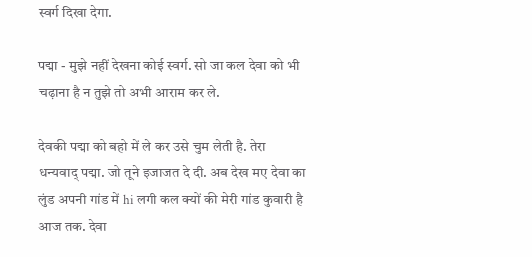स्वर्ग दिखा देगा.

पद्मा - मुझे नहीं देखना कोई स्वर्ग. सो जा कल देवा को भी चढ़ाना है न तुझे तो अभी आराम कर ले.

देवकी पद्मा को बहो में ले कर उसे चुम लेती है. तेरा धन्यवाद् पद्मा. जो तूने इजाजत दे दी. अब देख मए देवा का लुंड अपनी गांड में hi लगी कल क्यों की मेरी गांड कुवारी है आज तक. देवा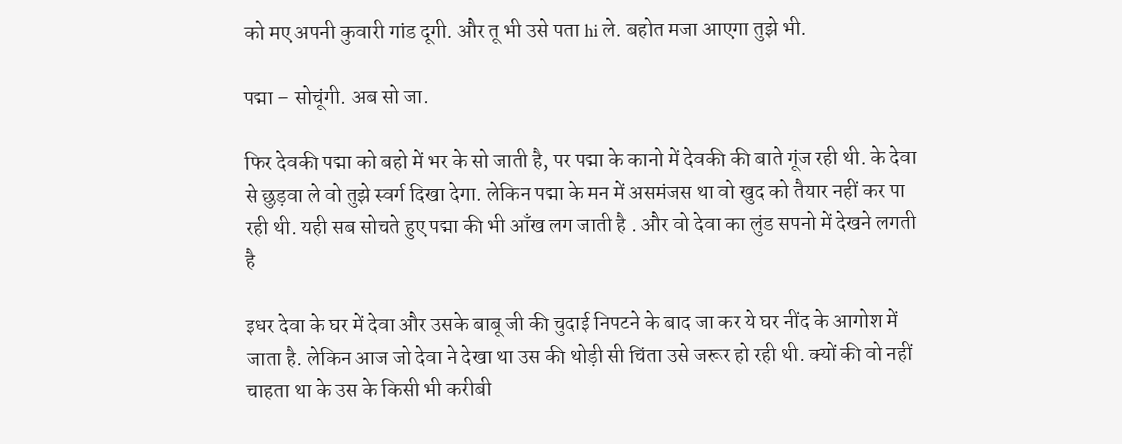को मए अपनी कुवारी गांड दूगी. और तू भी उसे पता hi ले. बहोत मजा आएगा तुझे भी.

पद्मा – सोचूंगी. अब सो जा.

फिर देवकी पद्मा को बहो में भर के सो जाती है, पर पद्मा के कानो में देवकी की बाते गूंज रही थी. के देवा से छुड़वा ले वो तुझे स्वर्ग दिखा देगा. लेकिन पद्मा के मन में असमंजस था वो खुद को तैयार नहीं कर पा रही थी. यही सब सोचते हुए पद्मा की भी आँख लग जाती है . और वो देवा का लुंड सपनो में देखने लगती है

इधर देवा के घर में देवा और उसके बाबू जी की चुदाई निपटने के बाद जा कर ये घर नींद के आगोश में जाता है. लेकिन आज जो देवा ने देखा था उस की थोड़ी सी चिंता उसे जरूर हो रही थी. क्यों की वो नहीं चाहता था के उस के किसी भी करीबी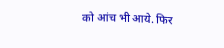को आंच भी आये. फिर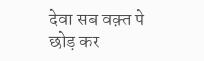देवा सब वक़्त पे छोड़ कर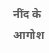नींद के आगोश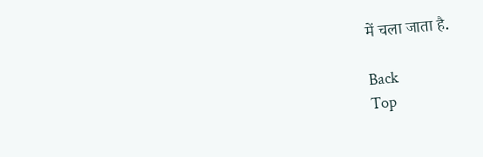में चला जाता है.

Back
Top